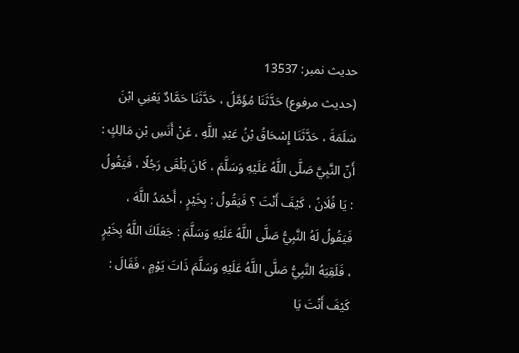حدیث نمبر: 13537
(حديث مرفوع) حَدَّثَنَا مُؤَمَّلُ ، حَدَّثَنَا حَمَّادٌ يَعْنِي ابْنَ سَلَمَةَ ، حَدَّثَنَا إِسْحَاقُ بْنُ عَبْدِ اللَّهِ ، عَنْ أَنَسِ بْنِ مَالِكٍ : أَنّ النَّبِيَّ صَلَّى اللَّهُ عَلَيْهِ وَسَلَّمَ ، كَانَ يَلْقَى رَجُلًا ، فَيَقُولُ : يَا فُلَانُ ، كَيْفَ أَنْتَ ؟ فَيَقُولُ : بِخَيْرٍ ، أَحْمَدُ اللَّهَ ، فَيَقُولُ لَهُ النَّبِيُّ صَلَّى اللَّهُ عَلَيْهِ وَسَلَّمَ : جَعَلَكَ اللَّهُ بِخَيْرٍ ، فَلَقِيَهُ النَّبِيُّ صَلَّى اللَّهُ عَلَيْهِ وَسَلَّمَ ذَاتَ يَوْمٍ ، فَقَالَ : كَيْفَ أَنْتَ يَا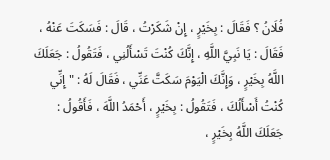فُلَانُ ؟ فَقَالَ : بِخَيْرٍ ، إِنْ شَكَرْتُ ، قَالَ : فَسَكَتَ عَنْهُ ، فَقَالَ : يَا نَبِيَّ اللَّهِ ، إِنَّكَ كُنْتَ تَسْأَلُنِي ، فَتَقُولُ : جَعَلَكَ اللَّهُ بِخَيْرٍ ، وَإِنَّكَ الْيَوْمَ سَكَتَّ عَنِّي ، فَقَالَ لَهُ : " إِنِّي كُنْتُ أَسْأَلُكَ ، فَتَقُولُ : بِخَيْرٍ ، أَحْمَدُ اللَّهَ ، فَأَقُولُ : جَعَلَكَ اللَّهُ بِخَيْرٍ ،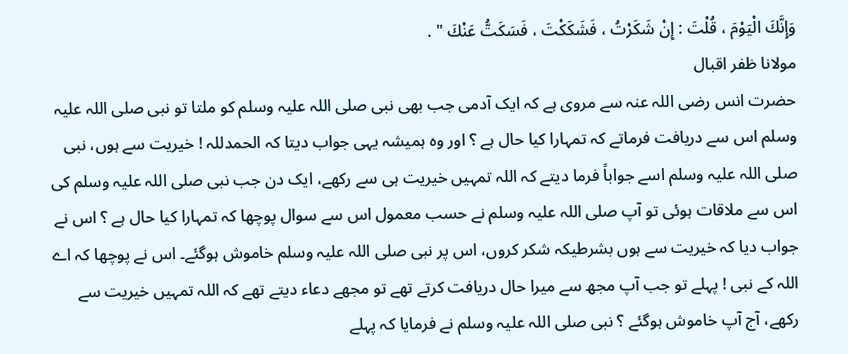وَإِنَّكَ الْيَوْمَ ، قُلْتَ : إِنْ شَكَرْتُ ، فَشَكَكْتَ ، فَسَكَتُّ عَنْكَ " .
مولانا ظفر اقبال
حضرت انس رضی اللہ عنہ سے مروی ہے کہ ایک آدمی جب بھی نبی صلی اللہ علیہ وسلم کو ملتا تو نبی صلی اللہ علیہ وسلم اس سے دریافت فرماتے کہ تمہارا کیا حال ہے ؟ اور وہ ہمیشہ یہی جواب دیتا کہ الحمدللہ ! خیریت سے ہوں، نبی صلی اللہ علیہ وسلم اسے جواباً فرما دیتے کہ اللہ تمہیں خیریت ہی سے رکھے، ایک دن جب نبی صلی اللہ علیہ وسلم کی اس سے ملاقات ہوئی تو آپ صلی اللہ علیہ وسلم نے حسب معمول اس سے سوال پوچھا کہ تمہارا کیا حال ہے ؟ اس نے جواب دیا کہ خیریت سے ہوں بشرطیکہ شکر کروں، اس پر نبی صلی اللہ علیہ وسلم خاموش ہوگئے۔ اس نے پوچھا کہ اے اللہ کے نبی ! پہلے تو جب آپ مجھ سے میرا حال دریافت کرتے تھے تو مجھے دعاء دیتے تھے کہ اللہ تمہیں خیریت سے رکھے، آج آپ خاموش ہوگئے ؟ نبی صلی اللہ علیہ وسلم نے فرمایا کہ پہلے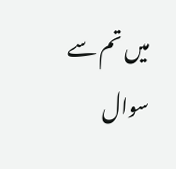میں تم سے سوال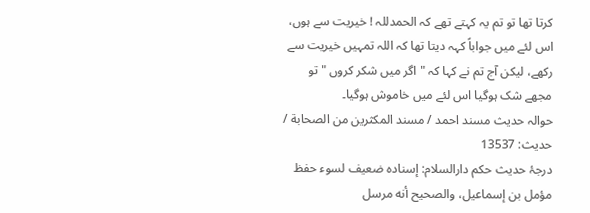کرتا تھا تو تم یہ کہتے تھے کہ الحمدللہ ! خیریت سے ہوں، اس لئے میں جواباً کہہ دیتا تھا کہ اللہ تمہیں خیریت سے رکھے، لیکن آج تم نے کہا کہ " اگر میں شکر کروں " تو مجھے شک ہوگیا اس لئے میں خاموش ہوگیا۔
حوالہ حدیث مسند احمد / مسند المكثرين من الصحابة / حدیث: 13537
درجۂ حدیث حکم دارالسلام: إسناده ضعيف لسوء حفظ مؤمل بن إسماعيل، والصحيح أنه مرسل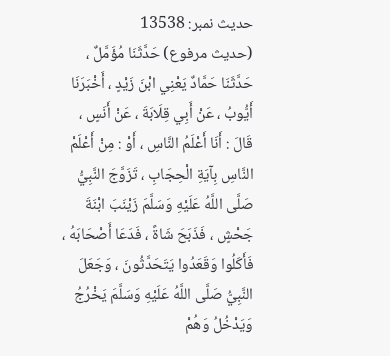حدیث نمبر: 13538
(حديث مرفوع) حَدَّثَنَا مُؤَمَّلٌ ، حَدَّثَنَا حَمَّادٌ يَعْنِي ابْنَ زَيْدٍ ، أَخْبَرَنَا أَيُّوبُ ، عَنْ أَبِي قِلَابَةَ ، عَنْ أَنَسٍ ، قَالَ : أَنَا أَعْلَمُ النَّاسِ ، أَوْ : مِنْ أَعْلَمْ النَّاسِ بِآيَةِ الْحِجَابِ ، تَزَوَّجَ النَّبِيُّ صَلَّى اللَّهُ عَلَيْهِ وَسَلَّمَ زَيْنَبَ ابْنَةَ جَحْشٍ ، فَذَبَحَ شَاةً ، فَدَعَا أَصْحَابَهُ ، فَأَكَلُوا وَقَعَدُوا يَتَحَدَّثُونَ ، وَجَعَلَ النَّبِيُّ صَلَّى اللَّهُ عَلَيْهِ وَسَلَّمَ يَخْرُجُ وَيَدْخُلُ وَهُمْ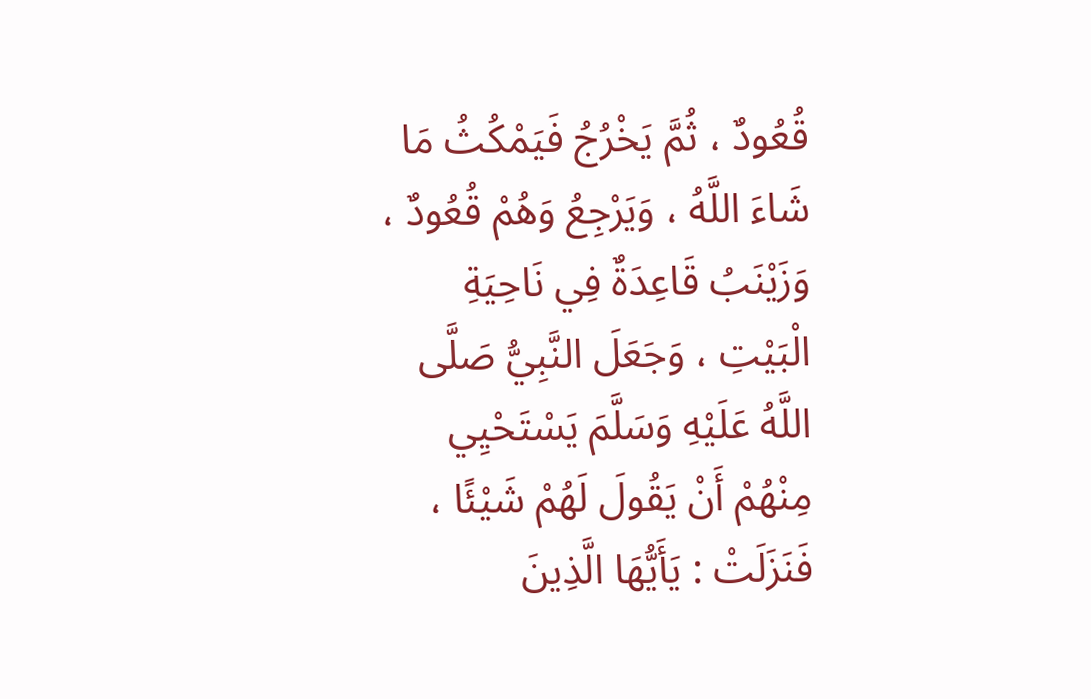قُعُودٌ ، ثُمَّ يَخْرُجُ فَيَمْكُثُ مَا شَاءَ اللَّهُ ، وَيَرْجِعُ وَهُمْ قُعُودٌ ، وَزَيْنَبُ قَاعِدَةٌ فِي نَاحِيَةِ الْبَيْتِ ، وَجَعَلَ النَّبِيُّ صَلَّى اللَّهُ عَلَيْهِ وَسَلَّمَ يَسْتَحْيِي مِنْهُمْ أَنْ يَقُولَ لَهُمْ شَيْئًا ، فَنَزَلَتْ : يَأَيُّهَا الَّذِينَ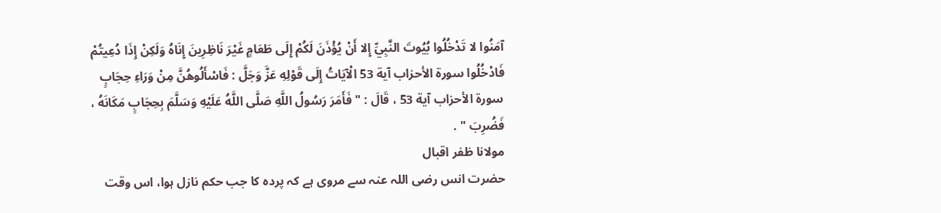آمَنُوا لا تَدْخُلُوا بُيُوتَ النَّبِيِّ إِلا أَنْ يُؤْذَنَ لَكُمْ إِلَى طَعَامٍ غَيْرَ نَاظِرِينَ إِنَاهُ وَلَكِنْ إِذَا دُعِيتُمْ فَادْخُلُوا سورة الأحزاب آية 53 الْآيَاتُ إِلَى قَوْلِهِ عَزَّ وَجَلَّ : فَاسْأَلُوهُنَّ مِنْ وَرَاءِ حِجَابٍ سورة الأحزاب آية 53 ، قَالَ : " فَأَمَرَ رَسُولُ اللَّهِ صَلَّى اللَّهُ عَلَيْهِ وَسَلَّمَ بِحِجَابٍ مَكَانَهُ ، فَضُرِبَ " .
مولانا ظفر اقبال
حضرت انس رضی اللہ عنہ سے مروی ہے کہ پردہ کا جب حکم نازل ہوا، اس وقت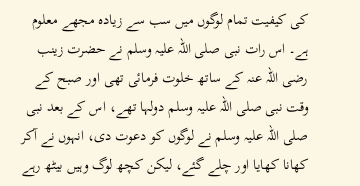کی کیفیت تمام لوگوں میں سب سے زیادہ مجھے معلوم ہے۔ اس رات نبی صلی اللہ علیہ وسلم نے حضرت زینب رضی اللہ عنہ کے ساتھ خلوت فرمائی تھی اور صبح کے وقت نبی صلی اللہ علیہ وسلم دولہا تھے، اس کے بعد نبی صلی اللہ علیہ وسلم نے لوگوں کو دعوت دی، انہوں نے آکر کھانا کھایا اور چلے گئے، لیکن کچھ لوگ وہیں بیٹھ رہے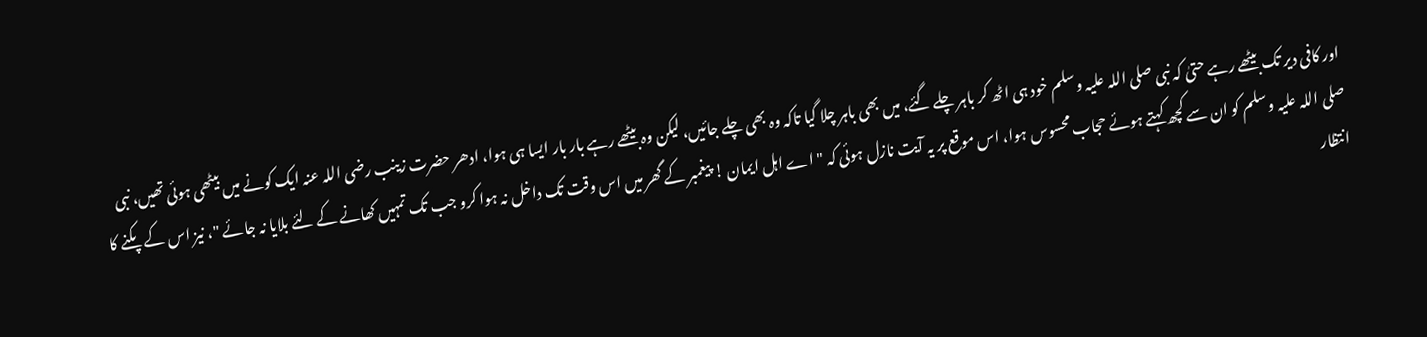اور کافی دیر تک بیٹھے رہے حتیٰ کہ نبی صلی اللہ علیہ وسلم خود ہی اٹھ کر باہر چلے گئے، میں بھی باہر چلا گیا تاکہ وہ بھی چلے جائیں، لیکن وہ بیٹھے رہے بار بار ایسا ہی ہوا، ادھر حضرت زینب رضی اللہ عنہ ایک کونے میں بیٹھی ہوئی تھیں، نبی صلی اللہ علیہ وسلم کو ان سے کچھ کہتے ہوئے حجاب محسوس ہوا، اس موقع پر یہ آیت نازل ہوئی کہ " اے اہل ایمان ! پیغمبر کے گھر میں اس وقت تک داخل نہ ہوا کرو جب تک تمہیں کھانے کے لئے بلایا نہ جائے "، نیز اس کے پکنے کا انتظار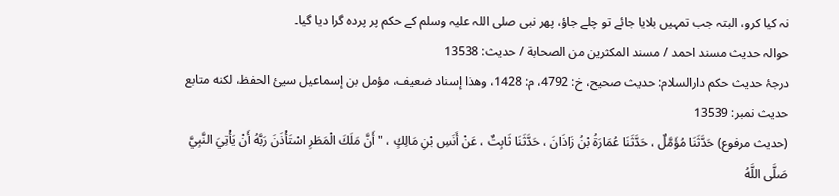نہ کیا کرو، البتہ جب تمہیں بلایا جائے تو چلے جاؤ، پھر نبی صلی اللہ علیہ وسلم کے حکم پر پردہ گرا دیا گیا۔
حوالہ حدیث مسند احمد / مسند المكثرين من الصحابة / حدیث: 13538
درجۂ حدیث حکم دارالسلام: حديث صحيح، خ: 4792، م: 1428، وهذا إسناد ضعيف، مؤمل بن إسماعيل سيئ الحفظ، لكنه متابع
حدیث نمبر: 13539
(حديث مرفوع) حَدَّثَنَا مُؤَمَّلٌ ، حَدَّثَنَا عُمَارَةُ بْنُ زَاذَانَ ، حَدَّثَنَا ثَابِتٌ ، عَنْ أَنَسِ بْنِ مَالِكٍ ، " أَنَّ مَلَكَ الْمَطَرِ اسْتَأْذَنَ رَبَّهُ أَنْ يَأْتِيَ النَّبِيَّ صَلَّى اللَّهُ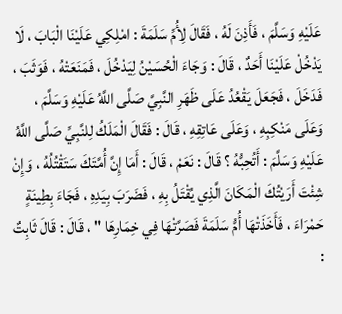عَلَيْهِ وَسَلَّمَ ، فَأَذِنَ لَهُ ، فَقَالَ لِأُمِّ سَلَمَةَ : امْلِكِي عَلَيْنَا الْبَابَ ، لَا يَدْخُلْ عَلَيْنَا أَحَدٌ ، قَالَ : وَجَاءَ الْحُسَيْنُ لِيَدْخُلَ ، فَمَنَعَتْهُ ، فَوَثَبَ ، فَدَخَلَ ، فَجَعَلَ يَقْعُدُ عَلَى ظَهَرِ النَّبِيَّ صَلَّى اللَّهُ عَلَيْهِ وَسَلَّمَ ، وَعَلَى مَنْكِبِهِ ، وَعَلَى عَاتِقِهِ ، قَالَ : فَقَالَ الْمَلَكُ لِلنَّبِيِّ صَلَّى اللَّهُ عَلَيْهِ وَسَلَّمَ : أَتُحِبُّهُ ؟ قَالَ : نَعَمْ ، قَالَ : أَمَا إِنَّ أُمَّتَكَ سَتَقْتُلُهُ ، وَإِنْ شِئْتَ أَرَيْتُكَ الْمَكَانَ الَّذِي يُقْتَلُ بِهِ ، فَضَرَبَ بِيَدِهِ ، فَجَاءَ بِطِينَةٍ حَمْرَاءَ ، فَأَخَذَتْهَا أُمُّ سَلَمَةَ فَصَرَّتْهَا فِي خِمَارِهَا " ، قَالَ : قَالَ ثَابِتٌ :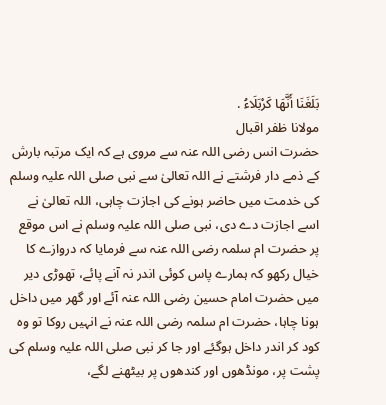بَلَغَنَا أَنَّهَا كَرْبَلَاءُ .
مولانا ظفر اقبال
حضرت انس رضی اللہ عنہ سے مروی ہے کہ ایک مرتبہ بارش کے ذمے دار فرشتے نے اللہ تعالیٰ سے نبی صلی اللہ علیہ وسلم کی خدمت میں حاضر ہونے کی اجازت چاہی، اللہ تعالیٰ نے اسے اجازت دے دی، نبی صلی اللہ علیہ وسلم نے اس موقع پر حضرت ام سلمہ رضی اللہ عنہ سے فرمایا کہ دروازے کا خیال رکھو کہ ہمارے پاس کوئی اندر نہ آنے پائے، تھوڑی دیر میں حضرت امام حسین رضی اللہ عنہ آئے اور گھر میں داخل ہونا چاہا، حضرت ام سلمہ رضی اللہ عنہ نے انہیں روکا تو وہ کود کر اندر داخل ہوگئے اور جا کر نبی صلی اللہ علیہ وسلم کی پشت پر، مونڈھوں اور کندھوں پر بیٹھنے لگے،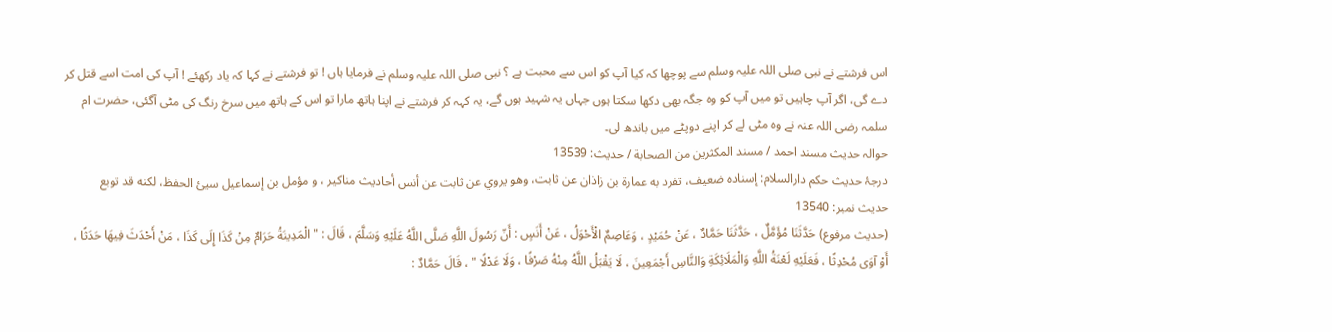اس فرشتے نے نبی صلی اللہ علیہ وسلم سے پوچھا کہ کیا آپ کو اس سے محبت ہے ؟ نبی صلی اللہ علیہ وسلم نے فرمایا ہاں ! تو فرشتے نے کہا کہ یاد رکھئے ! آپ کی امت اسے قتل کر دے گی، اگر آپ چاہیں تو میں آپ کو وہ جگہ بھی دکھا سکتا ہوں جہاں یہ شہید ہوں گے، یہ کہہ کر فرشتے نے اپنا ہاتھ مارا تو اس کے ہاتھ میں سرخ رنگ کی مٹی آگئی، حضرت ام سلمہ رضی اللہ عنہ نے وہ مٹی لے کر اپنے دوپٹے میں باندھ لی۔
حوالہ حدیث مسند احمد / مسند المكثرين من الصحابة / حدیث: 13539
درجۂ حدیث حکم دارالسلام: إسناده ضعيف، تفرد به عمارة بن زاذان عن ثابت، وهو يروي عن ثابت عن أنس أحاديث مناكير ، و مؤمل بن إسماعيل سيئ الحفظ، لكنه قد توبع
حدیث نمبر: 13540
(حديث مرفوع) حَدَّثَنَا مُؤَمَّلٌ ، حَدَّثَنَا حَمَّادٌ ، عَنْ حُمَيْدٍ ، وَعَاصِمٌ الْأَحْوَلُ ، عَنْ أَنَسٍ : أَنّ رَسُولَ اللَّهِ صَلَّى اللَّهُ عَلَيْهِ وَسَلَّمَ ، قَالَ : " الْمَدِينَةُ حَرَامٌ مِنْ كَذَا إِلَى كَذَا ، مَنْ أَحْدَثَ فِيهَا حَدَثًا ، أَوْ آوَى مُحْدِثًا ، فَعَلَيْهِ لَعْنَةُ اللَّهِ وَالْمَلَائِكَةِ وَالنَّاسِ أَجْمَعِينَ ، لَا يَقْبَلُ اللَّهُ مِنْهُ صَرْفًا ، وَلَا عَدْلًا " ، قَالَ حَمَّادٌ :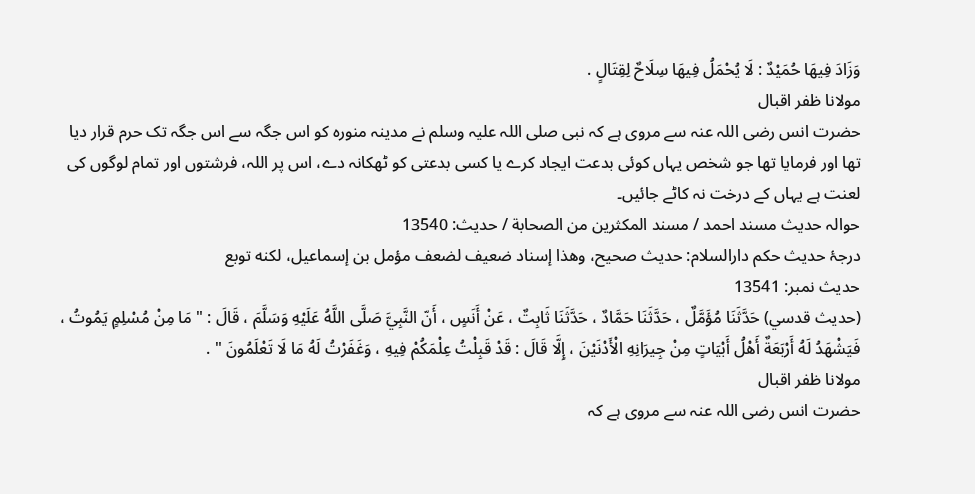وَزَادَ فِيهَا حُمَيْدٌ : لَا يُحْمَلُ فِيهَا سِلَاحٌ لِقِتَالٍ .
مولانا ظفر اقبال
حضرت انس رضی اللہ عنہ سے مروی ہے کہ نبی صلی اللہ علیہ وسلم نے مدینہ منورہ کو اس جگہ سے اس جگہ تک حرم قرار دیا تھا اور فرمایا تھا جو شخص یہاں کوئی بدعت ایجاد کرے یا کسی بدعتی کو ٹھکانہ دے، اس پر اللہ، فرشتوں اور تمام لوگوں کی لعنت ہے یہاں کے درخت نہ کاٹے جائیں۔
حوالہ حدیث مسند احمد / مسند المكثرين من الصحابة / حدیث: 13540
درجۂ حدیث حکم دارالسلام: حديث صحيح، وهذا إسناد ضعيف لضعف مؤمل بن إسماعيل، لكنه توبع
حدیث نمبر: 13541
(حديث قدسي) حَدَّثَنَا مُؤَمَّلٌ ، حَدَّثَنَا حَمَّادٌ ، حَدَّثَنَا ثَابِتٌ ، عَنْ أَنَسٍ ، أَنّ النَّبِيَّ صَلَّى اللَّهُ عَلَيْهِ وَسَلَّمَ ، قَالَ : " مَا مِنْ مُسْلِمٍ يَمُوتُ ، فَيَشْهَدُ لَهُ أَرْبَعَةٌ أَهْلُ أَبْيَاتٍ مِنْ جِيرَانِهِ الْأَدْنَيْنَ ، إِلَّا قَالَ : قَدْ قَبِلْتُ عِلْمَكُمْ فِيهِ ، وَغَفَرْتُ لَهُ مَا لَا تَعْلَمُونَ " .
مولانا ظفر اقبال
حضرت انس رضی اللہ عنہ سے مروی ہے کہ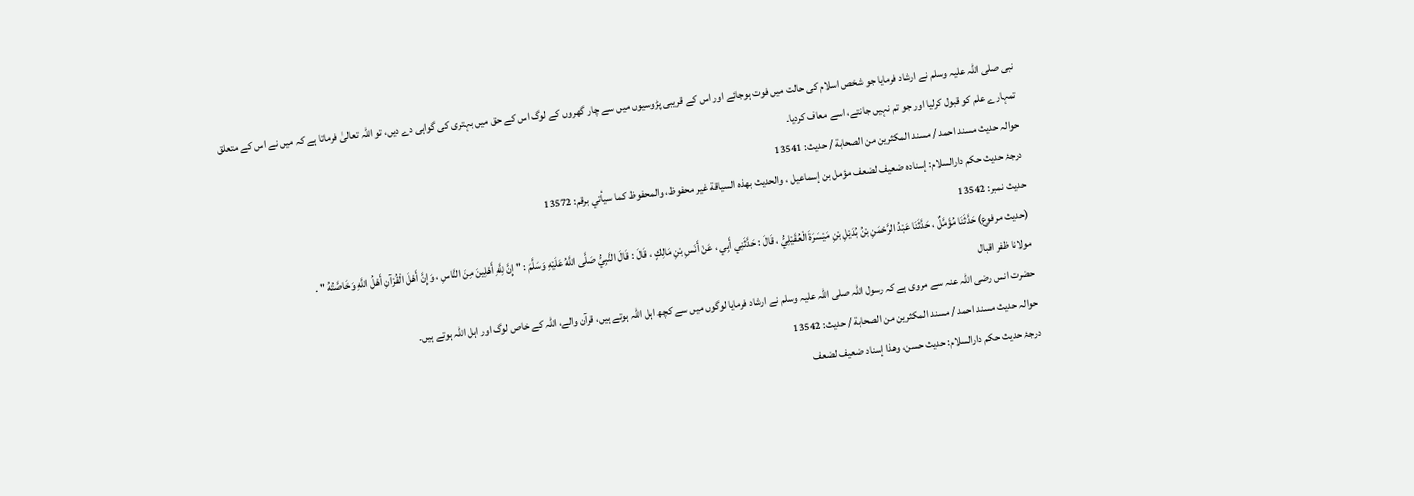نبی صلی اللہ علیہ وسلم نے ارشاد فرمایا جو شخص اسلام کی حالت میں فوت ہوجائے اور اس کے قریبی پڑوسیوں میں سے چار گھروں کے لوگ اس کے حق میں بہتری کی گواہی دے دیں، تو اللہ تعالیٰ فرماتا ہے کہ میں نے اس کے متعلق تمہارے علم کو قبول کرلیا اور جو تم نہیں جانتے، اسے معاف کردیا۔
حوالہ حدیث مسند احمد / مسند المكثرين من الصحابة / حدیث: 13541
درجۂ حدیث حکم دارالسلام: إسناده ضعيف لضعف مؤمل بن إسماعيل ، والحديث بهذه السياقة غير محفوظ، والمحفوظ كما سيأتي برقم: 13572
حدیث نمبر: 13542
(حديث مرفوع) حَدَّثَنَا مُؤَمَّلٌ ، حَدَّثَنَا عَبْدُ الرَّحْمَنِ بْنُ بُدَيْلِ بْنِ مَيْسَرَةَ الْعُقَيْلِيُّ ، قَالَ : حَدَّثَنِي أَبِي ، عَنْ أَنَسِ بْنِ مَالِكٍ ، قَالَ : قَالَ النَّبِيُّ صَلَّى اللَّهُ عَلَيْهِ وَسَلَّمَ : " إِنَّ لِلَّهِ أَهْلِينَ مِنَ النَّاسِ ، وَإِنَّ أَهْلَ الْقُرْآنِ أَهْلُ اللَّهِ وَخَاصَّتُهُ " .
مولانا ظفر اقبال
حضرت انس رضی اللہ عنہ سے مروی ہے کہ رسول اللہ صلی اللہ علیہ وسلم نے ارشاد فرمایا لوگوں میں سے کچھ اہل اللہ ہوتے ہیں، قرآن والے، اللہ کے خاص لوگ اور اہل اللہ ہوتے ہیں۔
حوالہ حدیث مسند احمد / مسند المكثرين من الصحابة / حدیث: 13542
درجۂ حدیث حکم دارالسلام: حديث حسن، وهذا إسناد ضعيف لضعف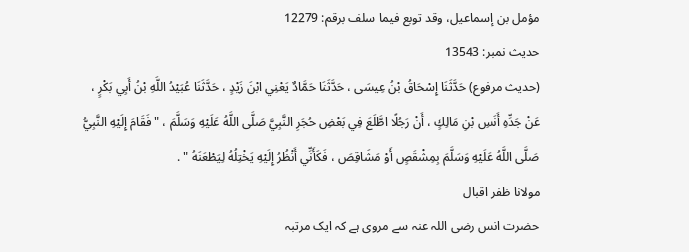مؤمل بن إسماعيل، وقد توبع فيما سلف برقم: 12279
حدیث نمبر: 13543
(حديث مرفوع) حَدَّثَنَا إِسْحَاقُ بْنُ عِيسَى ، حَدَّثَنَا حَمَّادٌ يَعْنِي ابْنَ زَيْدٍ ، حَدَّثَنَا عُبَيْدُ اللَّهِ بْنُ أَبِي بَكْرٍ ، عَنْ جَدِّهِ أَنَسِ بْنِ مَالِكٍ ، أَنْ رَجُلًا اطَّلَعَ فِي بَعْضِ حُجَرِ النَّبِيَّ صَلَّى اللَّهُ عَلَيْهِ وَسَلَّمَ ، " فَقَامَ إِلَيْهِ النَّبِيُّ صَلَّى اللَّهُ عَلَيْهِ وَسَلَّمَ بِمِشْقَصٍ أَوْ مَشَاقِصَ ، فَكَأَنِّي أَنْظُرُ إِلَيْهِ يَخْتِلُهُ لِيَطْعَنَهُ " .
مولانا ظفر اقبال
حضرت انس رضی اللہ عنہ سے مروی ہے کہ ایک مرتبہ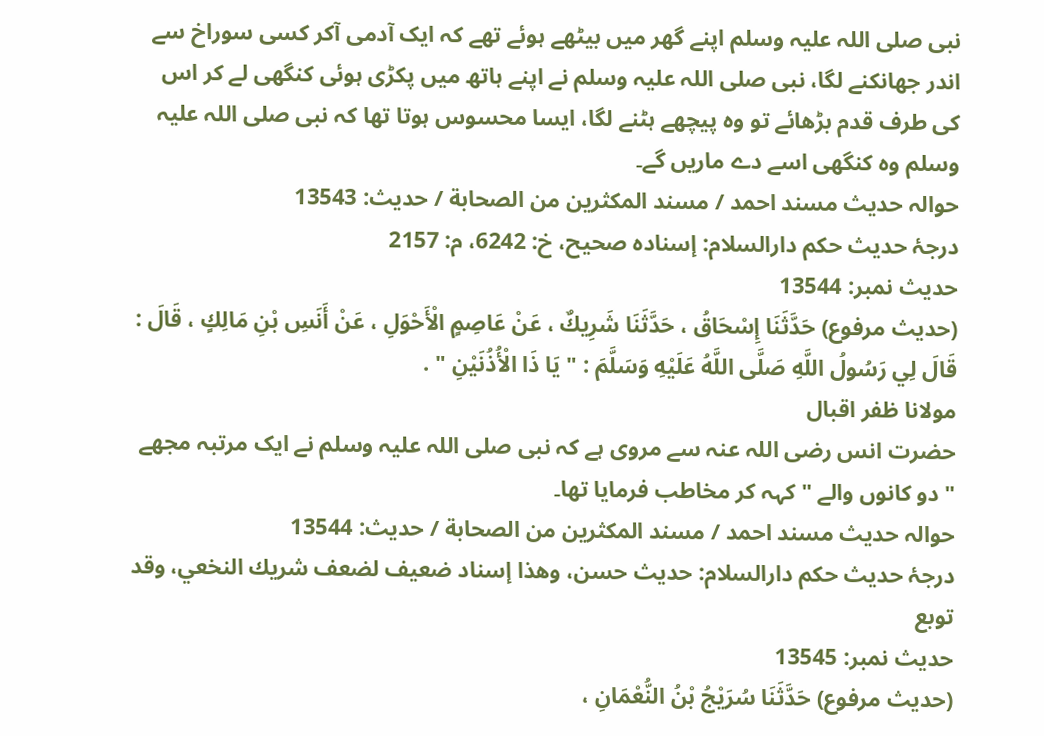نبی صلی اللہ علیہ وسلم اپنے گھر میں بیٹھے ہوئے تھے کہ ایک آدمی آکر کسی سوراخ سے اندر جھانکنے لگا، نبی صلی اللہ علیہ وسلم نے اپنے ہاتھ میں پکڑی ہوئی کنگھی لے کر اس کی طرف قدم بڑھائے تو وہ پیچھے ہٹنے لگا، ایسا محسوس ہوتا تھا کہ نبی صلی اللہ علیہ وسلم وہ کنگھی اسے دے ماریں گے۔
حوالہ حدیث مسند احمد / مسند المكثرين من الصحابة / حدیث: 13543
درجۂ حدیث حکم دارالسلام: إسناده صحيح، خ: 6242، م: 2157
حدیث نمبر: 13544
(حديث مرفوع) حَدَّثَنَا إِسْحَاقُ ، حَدَّثَنَا شَرِيكٌ ، عَنْ عَاصِمٍ الْأَحْوَلِ ، عَنْ أَنَسِ بْنِ مَالِكٍ ، قَالَ : قَالَ لِي رَسُولُ اللَّهِ صَلَّى اللَّهُ عَلَيْهِ وَسَلَّمَ : " يَا ذَا الْأُذُنَيْنِ " .
مولانا ظفر اقبال
حضرت انس رضی اللہ عنہ سے مروی ہے کہ نبی صلی اللہ علیہ وسلم نے ایک مرتبہ مجھے " دو کانوں والے " کہہ کر مخاطب فرمایا تھا۔
حوالہ حدیث مسند احمد / مسند المكثرين من الصحابة / حدیث: 13544
درجۂ حدیث حکم دارالسلام: حديث حسن، وهذا إسناد ضعيف لضعف شريك النخعي، وقد توبع
حدیث نمبر: 13545
(حديث مرفوع) حَدَّثَنَا سُرَيْجُ بْنُ النُّعْمَانِ ،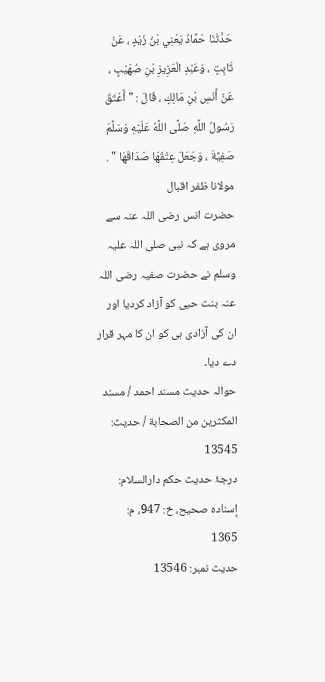حَدَّثَنَا حَمَّادُ يَعْنِي بْنُ زَيْدٍ ، عَنْ ثَابِتٍ ، وَعَبْدِ الْعَزِيزِ بْنِ صُهَيْبٍ ، عَنْ أَنَسِ بْنِ مَالِكٍ ، قَالَ : " أَعْتَقَ رَسُولُ اللَّهِ صَلَّى اللَّهُ عَلَيْهِ وَسَلَّمَ صَفِيَّةَ ، وَجَعَلَ عِتْقَهَا صَدَاقَهَا " .
مولانا ظفر اقبال
حضرت انس رضی اللہ عنہ سے مروی ہے کہ نبی صلی اللہ علیہ وسلم نے حضرت صفیہ رضی اللہ عنہ بنت حیی کو آزاد کردیا اور ان کی آزادی ہی کو ان کا مہر قرار دے دیا۔
حوالہ حدیث مسند احمد / مسند المكثرين من الصحابة / حدیث: 13545
درجۂ حدیث حکم دارالسلام: إسناده صحيح، خ: 947، م: 1365
حدیث نمبر: 13546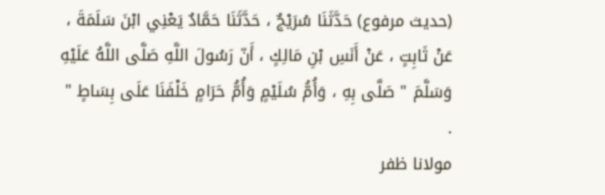(حديث مرفوع) حَدَّثَنَا سُرَيْجٌ ، حَدَّثَنَا حَمَّادٌ يَعْنِي ابْنَ سَلَمَةَ ، عَنْ ثَابِتٍ ، عَنْ أَنَسِ بْنِ مَالِكٍ ، أَنّ رَسُولَ اللَّهِ صَلَّى اللَّهُ عَلَيْهِ وَسَلَّمَ " صَلَّى بِهِ ، وَأُمُّ سُلَيْمٍ وَأُمُّ حَرَامٍ خَلْفَنَا عَلَى بِسَاطٍ " .
مولانا ظفر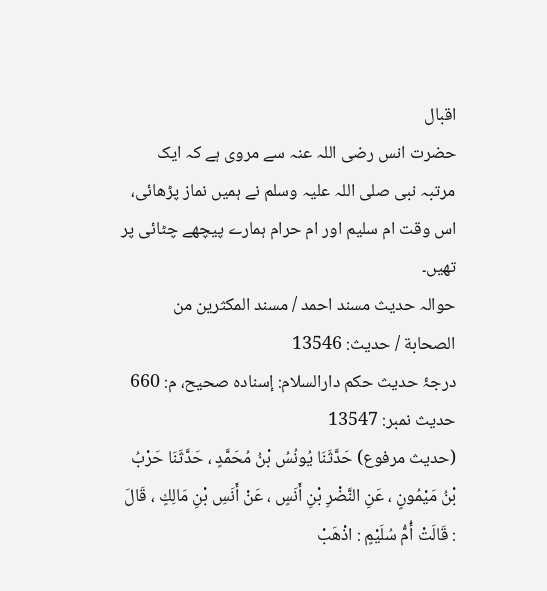اقبال
حضرت انس رضی اللہ عنہ سے مروی ہے کہ ایک مرتبہ نبی صلی اللہ علیہ وسلم نے ہمیں نماز پڑھائی، اس وقت ام سلیم اور ام حرام ہمارے پیچھے چٹائی پر تھیں۔
حوالہ حدیث مسند احمد / مسند المكثرين من الصحابة / حدیث: 13546
درجۂ حدیث حکم دارالسلام: إسناده صحيح، م: 660
حدیث نمبر: 13547
(حديث مرفوع) حَدَّثَنَا يُونُسُ بْنُ مُحَمَّدٍ ، حَدَّثَنَا حَرْبُ بْنُ مَيْمُونٍ ، عَنِ النَّضْرِ بْنِ أَنَسٍ ، عَنْ أَنَسِ بْنِ مَالِكٍ ، قَالَ : قَالَتْ أُمُّ سُلَيْمٍ : اذْهَبْ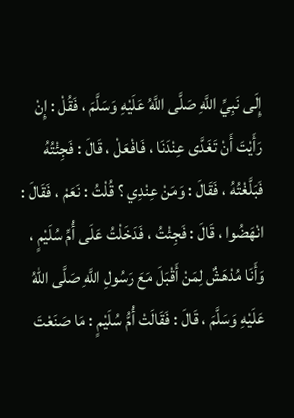إِلَى نَبِيِّ اللَّهِ صَلَّى اللَّهُ عَلَيْهِ وَسَلَّمَ ، فَقُلْ : إِنْ رَأَيْتَ أَنْ تَغَدَّى عِنْدَنَا ، فَافْعَلْ ، قَالَ : فَجِئْتُهُ فَبَلَّغْتُهُ ، فَقَالَ : وَمَنْ عِنْدِي ؟ قُلْتُ : نَعَمْ ، فَقَالَ : انْهَضُوا ، قَالَ : فَجِئْتُ ، فَدَخَلْتُ عَلَى أُمِّ سُلَيْمٍ ، وَأَنَا مُدْهَشٌ لِمَنْ أَقْبَلَ مَعَ رَسُولِ اللَّهِ صَلَّى اللهُ عَلَيْهِ وَسَلَّمَ ، قَالَ : فَقَالَتْ أُمُّ سُلَيْمٍ : مَا صَنَعْتَ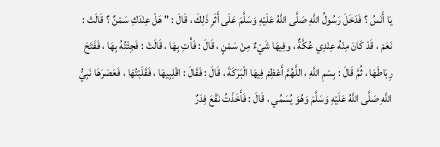يَا أَنَسُ ؟ فَدَخَلَ رَسُولُ اللَّهِ صَلَّى اللَّهُ عَلَيْهِ وَسَلَّمَ عَلَى أَثَرِ ذَلِكَ ، قَالَ : " هَلْ عِنْدَكِ سَمْنٌ ؟ قَالَتْ : نَعَمْ ، قَدْ كَانَ مِنْهُ عِنْدِي عُكَّةٌ ، وفِيهَا شَيْءٌ مِنْ سَمْنٍ ، قَالَ : فَأْتِ بِهَا ، قَالَتْ : فَجِئْتُهُ بِهَا ، فَفَتَحَ رِبَاطَهَا ، ثُمَّ قَالَ : بِسْمِ اللَّهِ ، اللَّهُمَّ أَعْظِمْ فِيهَا الْبَرَكَةَ ، قَالَ : فَقَالَ : اقْلِبِيهَا ، فَقَلَبْتُهَا ، فَعَصَرَهَا نَبِيُّ اللَّهِ صَلَّى اللَّهُ عَلَيْهِ وَسَلَّمَ وَهُوَ يُسَمِّي ، قَالَ : فَأَخَذْتُ نَقْعَ فِدَرٌ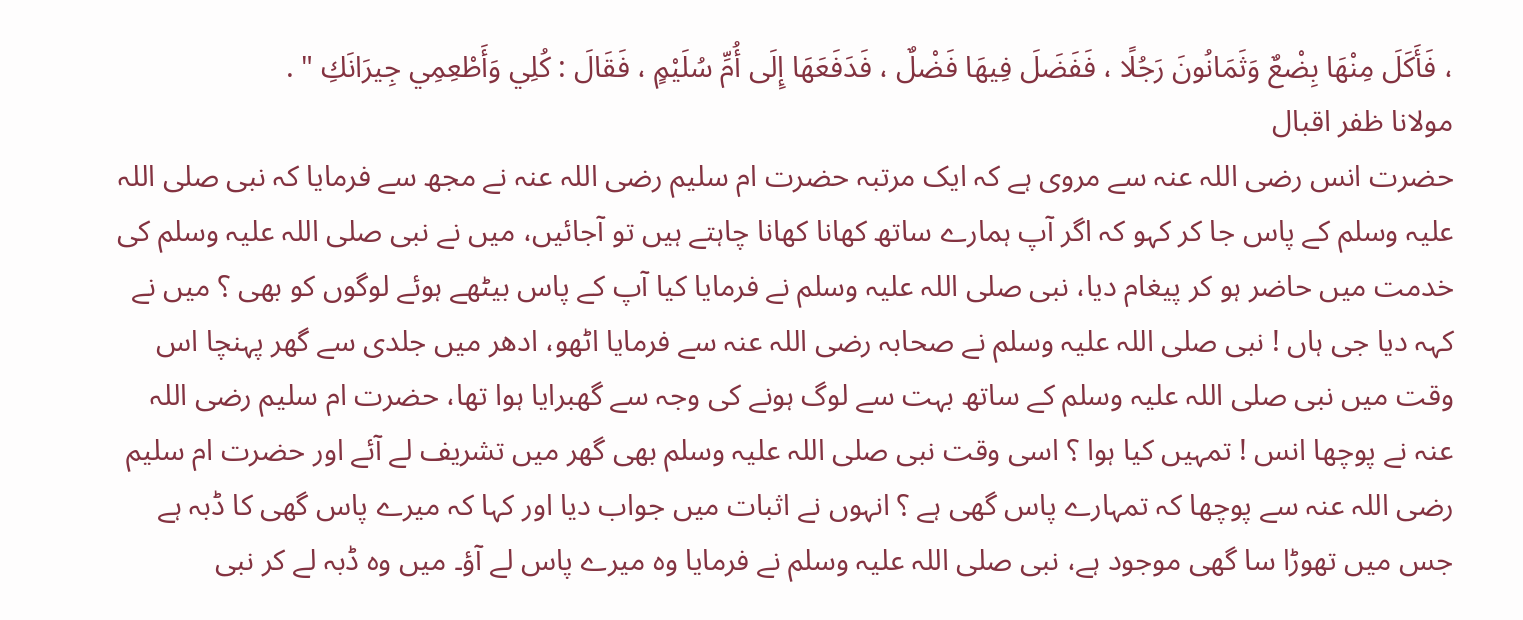، فَأَكَلَ مِنْهَا بِضْعٌ وَثَمَانُونَ رَجُلًا ، فَفَضَلَ فِيهَا فَضْلٌ ، فَدَفَعَهَا إِلَى أُمِّ سُلَيْمٍ ، فَقَالَ : كُلِي وَأَطْعِمِي جِيرَانَكِ " .
مولانا ظفر اقبال
حضرت انس رضی اللہ عنہ سے مروی ہے کہ ایک مرتبہ حضرت ام سلیم رضی اللہ عنہ نے مجھ سے فرمایا کہ نبی صلی اللہ علیہ وسلم کے پاس جا کر کہو کہ اگر آپ ہمارے ساتھ کھانا کھانا چاہتے ہیں تو آجائیں، میں نے نبی صلی اللہ علیہ وسلم کی خدمت میں حاضر ہو کر پیغام دیا، نبی صلی اللہ علیہ وسلم نے فرمایا کیا آپ کے پاس بیٹھے ہوئے لوگوں کو بھی ؟ میں نے کہہ دیا جی ہاں ! نبی صلی اللہ علیہ وسلم نے صحابہ رضی اللہ عنہ سے فرمایا اٹھو، ادھر میں جلدی سے گھر پہنچا اس وقت میں نبی صلی اللہ علیہ وسلم کے ساتھ بہت سے لوگ ہونے کی وجہ سے گھبرایا ہوا تھا، حضرت ام سلیم رضی اللہ عنہ نے پوچھا انس ! تمہیں کیا ہوا ؟ اسی وقت نبی صلی اللہ علیہ وسلم بھی گھر میں تشریف لے آئے اور حضرت ام سلیم رضی اللہ عنہ سے پوچھا کہ تمہارے پاس گھی ہے ؟ انہوں نے اثبات میں جواب دیا اور کہا کہ میرے پاس گھی کا ڈبہ ہے جس میں تھوڑا سا گھی موجود ہے، نبی صلی اللہ علیہ وسلم نے فرمایا وہ میرے پاس لے آؤ۔ میں وہ ڈبہ لے کر نبی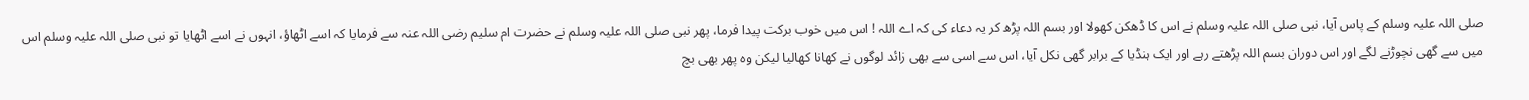صلی اللہ علیہ وسلم کے پاس آیا، نبی صلی اللہ علیہ وسلم نے اس کا ڈھکن کھولا اور بسم اللہ پڑھ کر یہ دعاء کی کہ اے اللہ ! اس میں خوب برکت پیدا فرما، پھر نبی صلی اللہ علیہ وسلم نے حضرت ام سلیم رضی اللہ عنہ سے فرمایا کہ اسے اٹھاؤ، انہوں نے اسے اٹھایا تو نبی صلی اللہ علیہ وسلم اس میں سے گھی نچوڑنے لگے اور اس دوران بسم اللہ پڑھتے رہے اور ایک ہنڈیا کے برابر گھی نکل آیا، اس سے اسی سے بھی زائد لوگوں نے کھانا کھالیا لیکن وہ پھر بھی بچ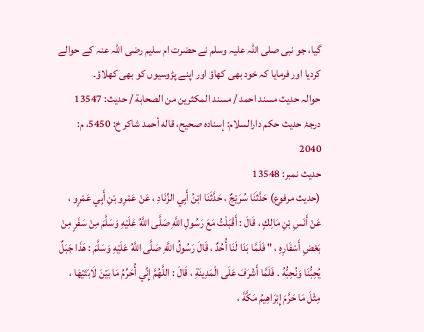گیا، جو نبی صلی اللہ علیہ وسلم نے حضرت ام سلیم رضی اللہ عنہ کے حوالے کردیا اور فرمایا کہ خود بھی کھاؤ اور اپنے پڑوسیوں کو بھی کھلاؤ۔
حوالہ حدیث مسند احمد / مسند المكثرين من الصحابة / حدیث: 13547
درجۂ حدیث حکم دارالسلام: إسناده صحيح، قاله أحمد شاکر خ: 5450، م: 2040
حدیث نمبر: 13548
(حديث مرفوع) حَدَّثَنَا سُرَيْجٌ ، حَدَّثَنَا ابْنُ أَبِي الزِّنَادِ ، عَنْ عَمْرِو بْنِ أَبِي عَمْرٍو ، عَنْ أَنَسِ بْنِ مَالِكٍ ، قَالَ : أَقْبَلْتُ مَعَ رَسُولِ اللَّهِ صَلَّى اللَّهُ عَلَيْهِ وَسَلَّمَ مِنْ سَفَرٍ مِنْ بَعْضِ أَسْفَارِهِ ، " فَلَمَّا بَدَا لَنَا أُحُدٌ ، قَالَ رَسُولُ اللَّهِ صَلَّى اللَّهُ عَلَيْهِ وَسَلَّمَ : هَذَا جَبَلٌ يُحِبُّنَا وَنُحِبُّهُ . فَلَمَّا أَشْرَفَ عَلَى الْمَدِينَةِ ، قَالَ : اللَّهُمَّ إِنِّي أُحَرِّمُ مَا بَيْنَ لَابَتَيْهَا ، مِثْلَ مَا حَرَّمَ إِبْرَاهِيمُ مَكَّةَ ،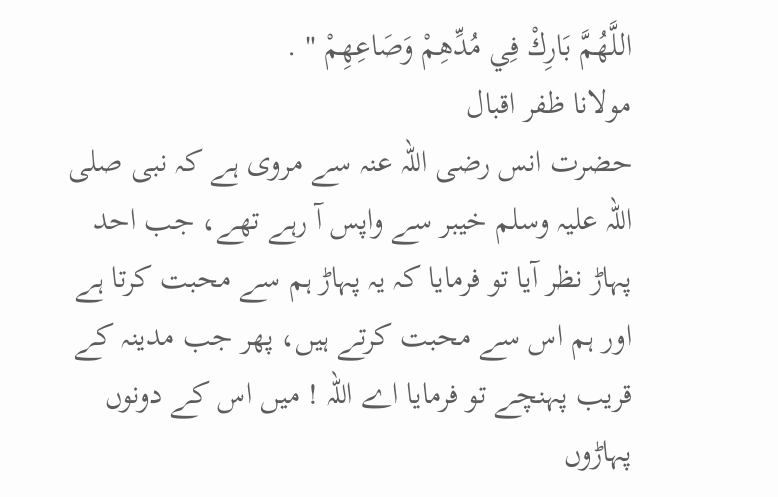اللَّهُمَّ بَارِكْ فِي مُدِّهِمْ وَصَاعِهِمْ " .
مولانا ظفر اقبال
حضرت انس رضی اللہ عنہ سے مروی ہے کہ نبی صلی اللہ علیہ وسلم خیبر سے واپس آ رہے تھے، جب احد پہاڑ نظر آیا تو فرمایا کہ یہ پہاڑ ہم سے محبت کرتا ہے اور ہم اس سے محبت کرتے ہیں، پھر جب مدینہ کے قریب پہنچے تو فرمایا اے اللہ ! میں اس کے دونوں پہاڑوں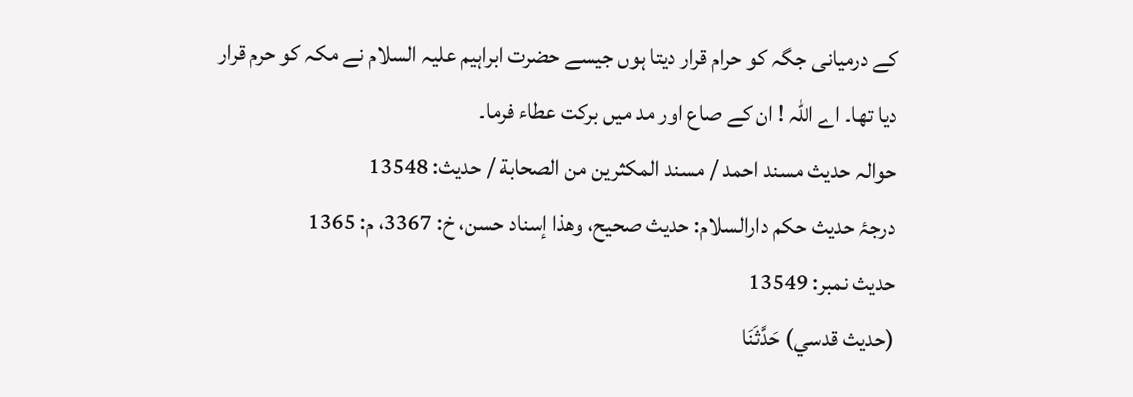کے درمیانی جگہ کو حرام قرار دیتا ہوں جیسے حضرت ابراہیم علیہ السلام نے مکہ کو حرم قرار دیا تھا۔ اے اللہ ! ان کے صاع اور مد میں برکت عطاء فرما۔
حوالہ حدیث مسند احمد / مسند المكثرين من الصحابة / حدیث: 13548
درجۂ حدیث حکم دارالسلام: حديث صحيح، وهذا إسناد حسن، خ: 3367، م: 1365
حدیث نمبر: 13549
(حديث قدسي) حَدَّثَنَا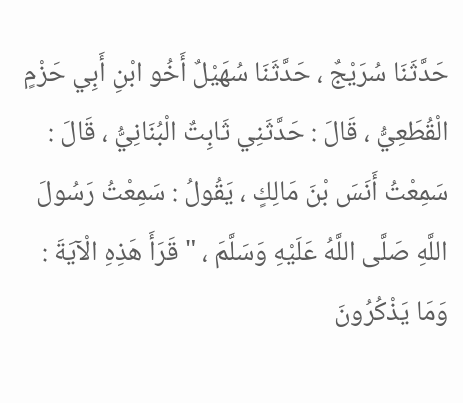حَدَّثَنَا سُرَيْجٌ ، حَدَّثَنَا سُهَيْلٌ أَخُو ابْنِ أَبِي حَزْمٍ الْقُطَعِيُّ ، قَالَ : حَدَّثَنِي ثَابِتٌ الْبُنَانِيُّ ، قَالَ : سَمِعْتُ أَنَسَ بْنَ مَالِكٍ ، يَقُولُ : سَمِعْتُ رَسُولَ اللَّهِ صَلَّى اللَّهُ عَلَيْهِ وَسَلَّمَ ، " قَرَأَ هَذِهِ الْآيَةَ : وَمَا يَذْكُرُونَ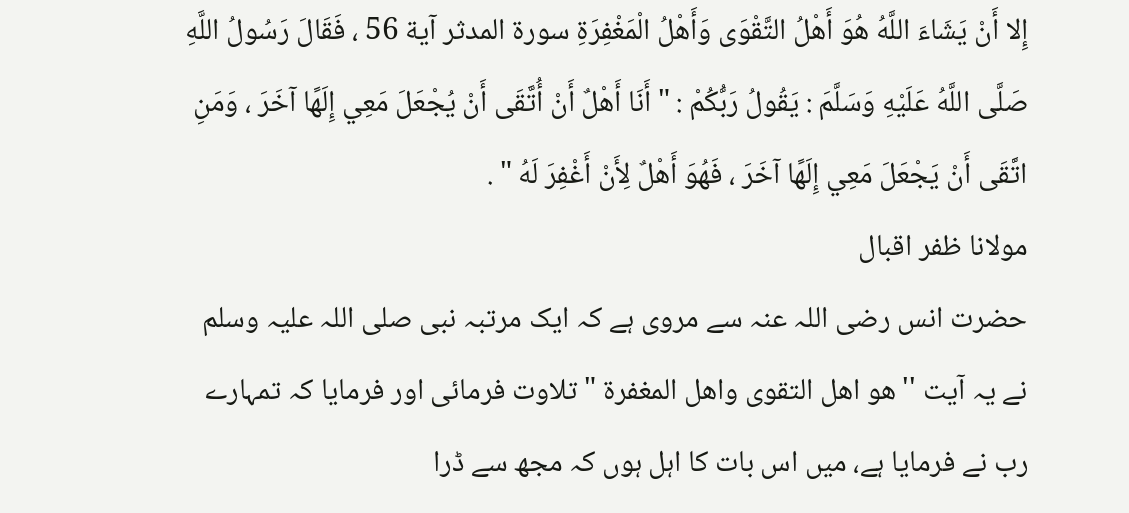إِلا أَنْ يَشَاءَ اللَّهُ هُوَ أَهْلُ التَّقْوَى وَأَهْلُ الْمَغْفِرَةِ سورة المدثر آية 56 ، فَقَالَ رَسُولُ اللَّهِ صَلَّى اللَّهُ عَلَيْهِ وَسَلَّمَ : يَقُولُ رَبُّكُمْ : " أَنَا أَهْلٌ أَنْ أُتَّقَى أَنْ يُجْعَلَ مَعِي إِلَهًا آخَرَ ، وَمَنِ اتَّقَى أَنْ يَجْعَلَ مَعِي إِلَهًا آخَرَ ، فَهُوَ أَهْلٌ لِأَنْ أَغْفِرَ لَهُ " .
مولانا ظفر اقبال
حضرت انس رضی اللہ عنہ سے مروی ہے کہ ایک مرتبہ نبی صلی اللہ علیہ وسلم نے یہ آیت '' ھو اھل التقوی واھل المغفرۃ " تلاوت فرمائی اور فرمایا کہ تمہارے رب نے فرمایا ہے، میں اس بات کا اہل ہوں کہ مجھ سے ڈرا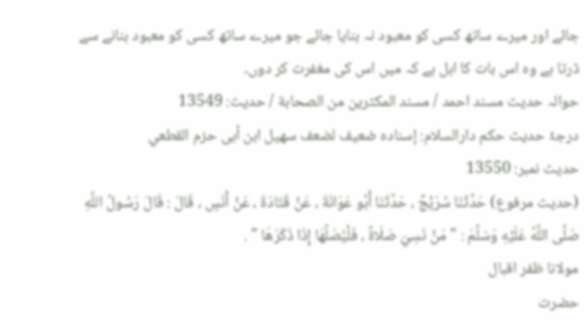جائے اور میرے ساتھ کسی کو معبود نہ بنایا جائے جو میرے ساتھ کسی کو معبود بنانے سے ڈرتا ہے وہ اس بات کا اہل ہے کہ میں اس کی مغفرت کر دوں۔
حوالہ حدیث مسند احمد / مسند المكثرين من الصحابة / حدیث: 13549
درجۂ حدیث حکم دارالسلام: إسناده ضعيف لضعف سهيل ابن أبى حزم القطعي
حدیث نمبر: 13550
(حديث مرفوع) حَدَّثَنَا سُرَيْجٌ ، حَدَّثَنَا أَبُو عَوَانَةَ ، عَنْ قَتَادَةَ ، عَنْ أَنَسٍ ، قَالَ : قَالَ رَسُولُ اللَّهِ صَلَّى اللَّهُ عَلَيْهِ وَسَلَّمَ : " مَنْ نَسِيَ صَلَاةً ، فَلْيُصَلِّهَا إِذَا ذَكَرَهَا " .
مولانا ظفر اقبال
حضرت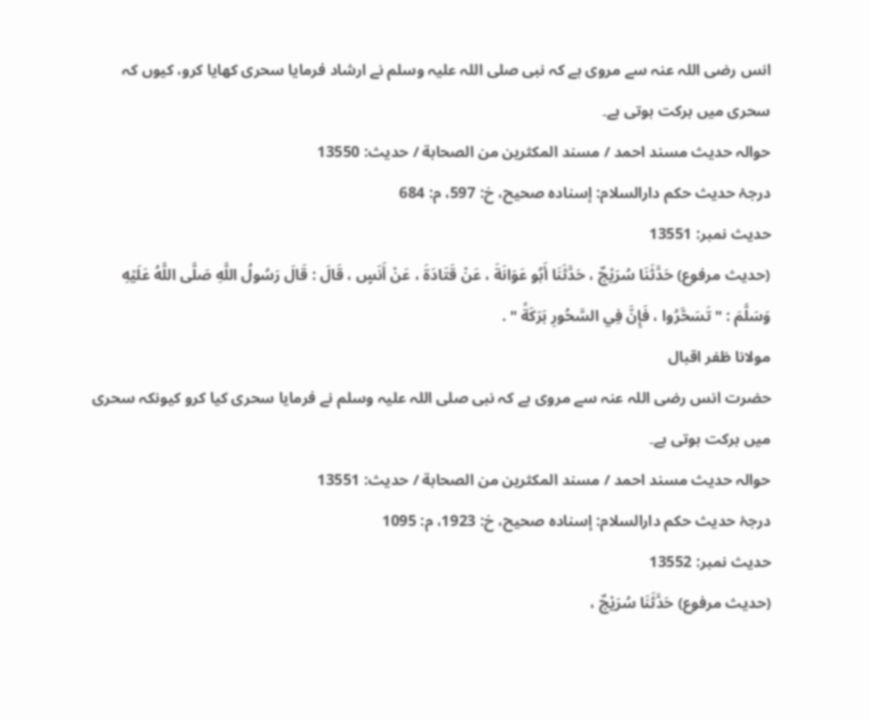انس رضی اللہ عنہ سے مروی ہے کہ نبی صلی اللہ علیہ وسلم نے ارشاد فرمایا سحری کھایا کرو، کیوں کہ سحری میں برکت ہوتی ہے۔
حوالہ حدیث مسند احمد / مسند المكثرين من الصحابة / حدیث: 13550
درجۂ حدیث حکم دارالسلام: إسناده صحيح، خ: 597، م: 684
حدیث نمبر: 13551
(حديث مرفوع) حَدَّثَنَا سُرَيْجٌ ، حَدَّثَنَا أَبُو عَوَانَةَ ، عَنْ قَتَادَةَ ، عَنْ أَنَسٍ ، قَالَ : قَالَ رَسُولُ اللَّهِ صَلَّى اللَّهُ عَلَيْهِ وَسَلَّمَ : " تَسَحَّرُوا ، فَإِنَّ فِي السَّحُورِ بَرَكَةً " .
مولانا ظفر اقبال
حضرت انس رضی اللہ عنہ سے مروی ہے کہ نبی صلی اللہ علیہ وسلم نے فرمایا سحری کیا کرو کیونکہ سحری میں برکت ہوتی ہے۔
حوالہ حدیث مسند احمد / مسند المكثرين من الصحابة / حدیث: 13551
درجۂ حدیث حکم دارالسلام: إسناده صحيح، خ: 1923، م: 1095
حدیث نمبر: 13552
(حديث مرفوع) حَدَّثَنَا سُرَيْجٌ ،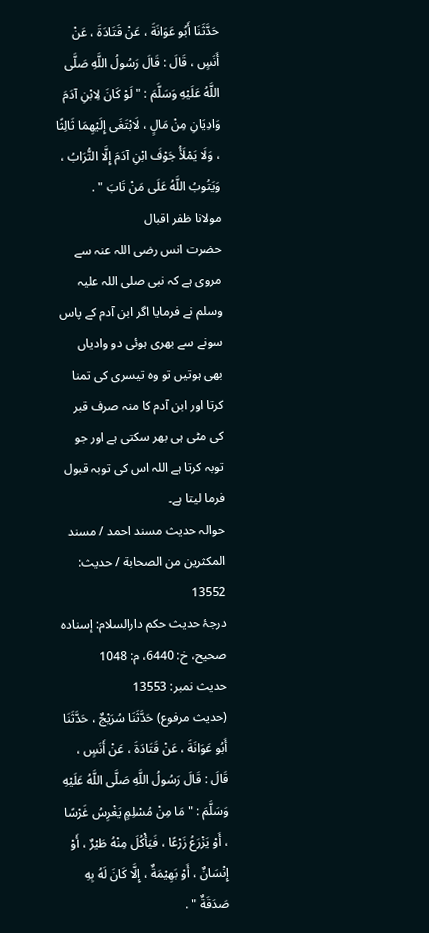حَدَّثَنَا أَبُو عَوَانَةَ ، عَنْ قَتَادَةَ ، عَنْ أَنَسٍ ، قَالَ : قَالَ رَسُولُ اللَّهِ صَلَّى اللَّهُ عَلَيْهِ وَسَلَّمَ : " لَوْ كَانَ لِابْنِ آدَمَ وَادِيَانِ مِنْ مَالٍ ، لَابْتَغَى إِلَيْهِمَا ثَالِثًا ، وَلَا يَمْلَأُ جَوْفَ ابْنِ آدَمَ إِلَّا التُّرَابُ ، وَيَتُوبُ اللَّهُ عَلَى مَنْ تَابَ " .
مولانا ظفر اقبال
حضرت انس رضی اللہ عنہ سے مروی ہے کہ نبی صلی اللہ علیہ وسلم نے فرمایا اگر ابن آدم کے پاس سونے سے بھری ہوئی دو وادیاں بھی ہوتیں تو وہ تیسری کی تمنا کرتا اور ابن آدم کا منہ صرف قبر کی مٹی ہی بھر سکتی ہے اور جو توبہ کرتا ہے اللہ اس کی توبہ قبول فرما لیتا ہے۔
حوالہ حدیث مسند احمد / مسند المكثرين من الصحابة / حدیث: 13552
درجۂ حدیث حکم دارالسلام: إسناده صحيح، خ: 6440، م: 1048
حدیث نمبر: 13553
(حديث مرفوع) حَدَّثَنَا سُرَيْجٌ ، حَدَّثَنَا أَبُو عَوَانَةَ ، عَنْ قَتَادَةَ ، عَنْ أَنَسٍ ، قَالَ : قَالَ رَسُولُ اللَّهِ صَلَّى اللَّهُ عَلَيْهِ وَسَلَّمَ : " مَا مِنْ مُسْلِمٍ يَغْرِسُ غَرْسًا ، أَوْ يَزْرَعُ زَرْعًا ، فَيَأْكُلَ مِنْهُ طَيْرٌ ، أَوْ إِنْسَانٌ ، أَوْ بَهِيْمَةٌ ، إِلَّا كَانَ لَهُ بِهِ صَدَقَةٌ " .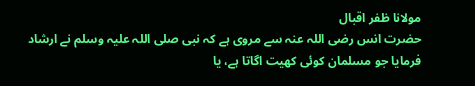مولانا ظفر اقبال
حضرت انس رضی اللہ عنہ سے مروی ہے کہ نبی صلی اللہ علیہ وسلم نے ارشاد فرمایا جو مسلمان کوئی کھیت اگاتا ہے، یا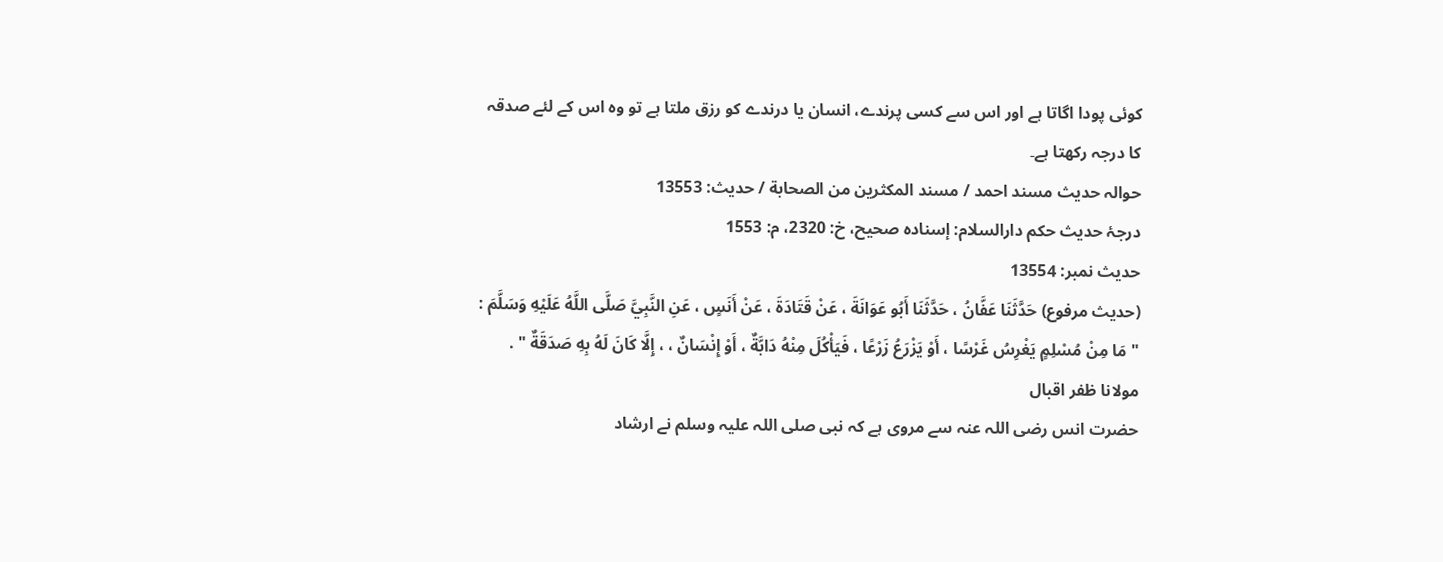کوئی پودا اگاتا ہے اور اس سے کسی پرندے، انسان یا درندے کو رزق ملتا ہے تو وہ اس کے لئے صدقہ کا درجہ رکھتا ہے۔
حوالہ حدیث مسند احمد / مسند المكثرين من الصحابة / حدیث: 13553
درجۂ حدیث حکم دارالسلام: إسناده صحيح، خ: 2320، م: 1553
حدیث نمبر: 13554
(حديث مرفوع) حَدَّثَنَا عَفَّانُ ، حَدَّثَنَا أَبُو عَوَانَةَ ، عَنْ قَتَادَةَ ، عَنْ أَنَسٍ ، عَنِ النَّبِيَّ صَلَّى اللَّهُ عَلَيْهِ وَسَلَّمَ : " مَا مِنْ مُسْلِمٍ يَغْرِسُ غَرْسًا ، أَوْ يَزْرَعُ زَرْعًا ، فَيَأْكُلَ مِنْهُ دَابَّةٌ ، أَوْ إِنْسَانٌ ، ، إِلَّا كَانَ لَهُ بِهِ صَدَقَةٌ " .
مولانا ظفر اقبال
حضرت انس رضی اللہ عنہ سے مروی ہے کہ نبی صلی اللہ علیہ وسلم نے ارشاد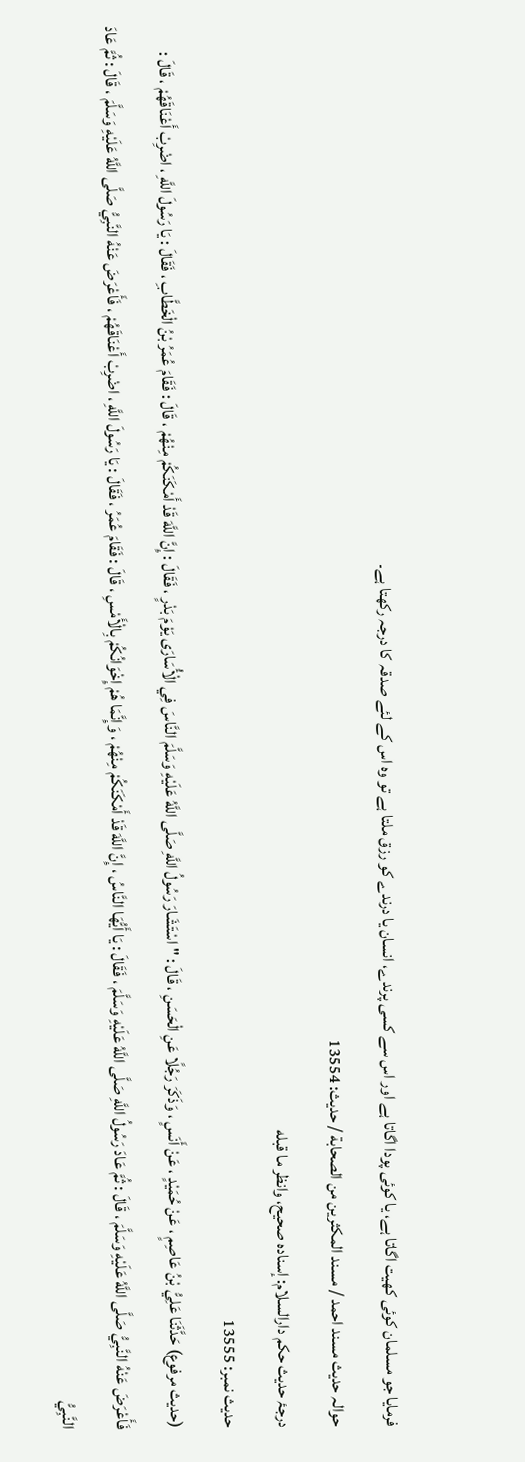فرمایا جو مسلمان کوئی کھیت اگاتا ہے، یا کوئی پودا اگاتا ہے اور اس سے کسی پرندے، انسان یا درندے کو رزق ملتا ہے تو وہ اس کے لئے صدقہ کا درجہ رکھتا ہے۔
حوالہ حدیث مسند احمد / مسند المكثرين من الصحابة / حدیث: 13554
درجۂ حدیث حکم دارالسلام: إسناده صحيح، وانظر ما قبله
حدیث نمبر: 13555
(حديث مرفوع) حَدَّثَنَا عَلِيُّ بْنُ عَاصِمٍ ، عَنْ حُمَيْدٍ ، عَنْ أَنَسٍ ، وَذَكَرَ رَجُلًا عَنِ الْحَسَنِ ، قَالَ : " اسْتَشَارَ رَسُولُ اللَّهِ صَلَّى اللَّهُ عَلَيْهِ وَسَلَّمَ النَّاسَ فِي الْأُسَارَى يَوْمَ بَدْرٍ ، فَقَالَ : إِنَّ اللَّهَ قَدْ أَمْكَنَكُمْ مِنْهُمْ ، قَالَ : فَقَامَ عُمَرُ بْنُ الْخَطَّابِ ، فَقَالَ : يَا رَسُولَ اللَّهِ ، اضْرِبْ أَعْنَاقَهُمْ ، قَالَ : فَأَعْرَضَ عَنْهُ النَّبِيُّ صَلَّى اللَّهُ عَلَيْهِ وَسَلَّمَ ، قَالَ : ثُمَّ عَادَ رَسُولُ اللَّهِ صَلَّى اللَّهُ عَلَيْهِ وَسَلَّمَ ، فَقَالَ : يَا أَيُّهَا النَّاسُ ، إِنَّ اللَّهَ قَدْ أَمْكَنَكُمْ مِنْهُمْ ، وَإِنَّمَا هُمْ إِخْوَانُكُمْ بِالْأَمْسِ ، قَالَ : فَقَامَ عُمَرُ ، فَقَالَ : يَا رَسُولَ اللَّهِ ، اضْرِبْ أَعْنَاقَهُمْ ، فَأَعْرَضَ عَنْهُ النَّبِيُّ صَلَّى اللَّهُ عَلَيْهِ وَسَلَّمَ ، قَالَ : ثُمَّ عَادَ النَّبِيُّ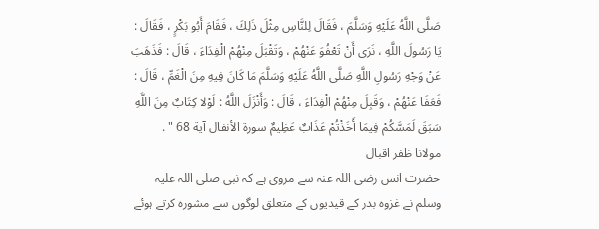صَلَّى اللَّهُ عَلَيْهِ وَسَلَّمَ ، فَقَالَ لِلنَّاسِ مِثْلَ ذَلِكَ ، فَقَامَ أَبُو بَكْرٍ ، فَقَالَ : يَا رَسُولَ اللَّهِ ، نَرَى أَنْ تَعْفُوَ عَنْهُمْ ، وَتَقْبَلَ مِنْهُمْ الْفِدَاءَ ، قَالَ : فَذَهَبَ عَنْ وَجْهِ رَسُولِ اللَّهِ صَلَّى اللَّهُ عَلَيْهِ وَسَلَّمَ مَا كَانَ فِيهِ مِنَ الْغَمِّ ، قَالَ : فَعَفَا عَنْهُمْ ، وَقَبِلَ مِنْهُمْ الْفِدَاءَ ، قَالَ : وَأَنْزَلَ اللَّهُ : لَوْلا كِتَابٌ مِنَ اللَّهِ سَبَقَ لَمَسَّكُمْ فِيمَا أَخَذْتُمْ عَذَابٌ عَظِيمٌ سورة الأنفال آية 68 " .
مولانا ظفر اقبال
حضرت انس رضی اللہ عنہ سے مروی ہے کہ نبی صلی اللہ علیہ وسلم نے غزوہ بدر کے قیدیوں کے متعلق لوگوں سے مشورہ کرتے ہوئے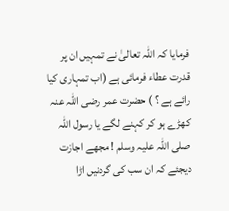فرمایا کہ اللہ تعالیٰ نے تمہیں ان پر قدرت عطاء فرمائی ہے (اب تمہاری کیا رائے ہے ؟ ) حضرت عمر رضی اللہ عنہ کھڑے ہو کر کہنے لگے یا رسول اللہ صلی اللہ علیہ وسلم ! مجھے اجازت دیجئے کہ ان سب کی گردنیں اڑا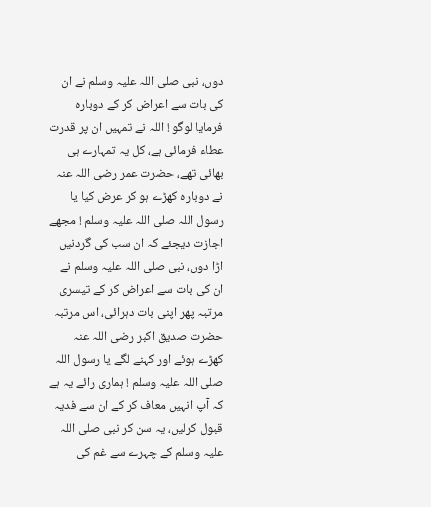دوں، نبی صلی اللہ علیہ وسلم نے ان کی بات سے اعراض کر کے دوبارہ فرمایا لوگو ! اللہ نے تمہیں ان پر قدرت عطاء فرمائی ہے، کل یہ تمہارے ہی بھائی تھے، حضرت عمر رضی اللہ عنہ نے دوبارہ کھڑے ہو کر عرض کیا یا رسول اللہ صلی اللہ علیہ وسلم ! مجھے اجازت دیجئے کہ ان سب کی گردنیں اڑا دوں، نبی صلی اللہ علیہ وسلم نے ان کی بات سے اعراض کر کے تیسری مرتبہ پھر اپنی بات دہرائی، اس مرتبہ حضرت صدیق اکبر رضی اللہ عنہ کھڑے ہوئے اور کہنے لگے یا رسول اللہ صلی اللہ علیہ وسلم ! ہماری رائے یہ ہے کہ آپ انہیں معاف کر کے ان سے فدیہ قبول کرلیں، یہ سن کر نبی صلی اللہ علیہ وسلم کے چہرے سے غم کی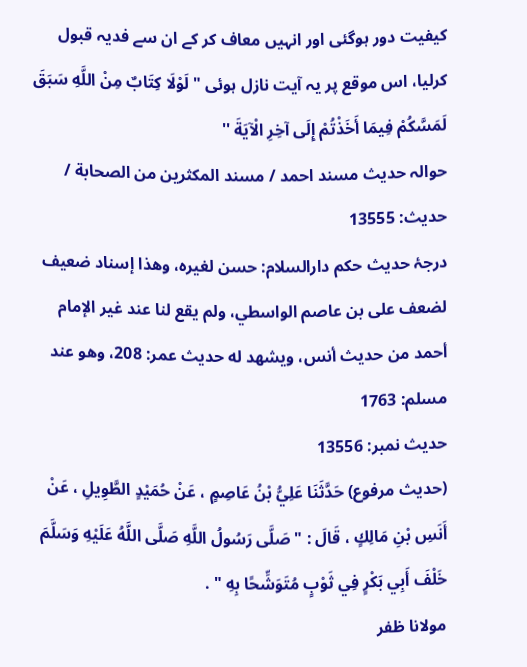کیفیت دور ہوگئی اور انہیں معاف کر کے ان سے فدیہ قبول کرلیا، اس موقع پر یہ آیت نازل ہوئی " لَوْلَا كِتَابٌ مِنْ اللَّهِ سَبَقَ لَمَسَّكُمْ فِيمَا أَخَذْتُمْ إِلَى آخِرِ الْآيَةَ ''
حوالہ حدیث مسند احمد / مسند المكثرين من الصحابة / حدیث: 13555
درجۂ حدیث حکم دارالسلام: حسن لغيره، وهذا إسناد ضعيف لضعف على بن عاصم الواسطي، ولم يقع لنا عند غير الإمام أحمد من حديث أنس، ويشهد له حديث عمر: 208، وهو عند مسلم: 1763
حدیث نمبر: 13556
(حديث مرفوع) حَدَّثَنَا عَلِيُّ بْنُ عَاصِمٍ ، عَنْ حُمَيْدٍ الطَّوِيلِ ، عَنْ أَنَسِ بْنِ مَالِكٍ ، قَالَ : " صَلَّى رَسُولُ اللَّهِ صَلَّى اللَّهُ عَلَيْهِ وَسَلَّمَ خَلْفَ أَبِي بَكْرٍ فِي ثَوْبٍ مُتَوَشِّحًا بِهِ " .
مولانا ظفر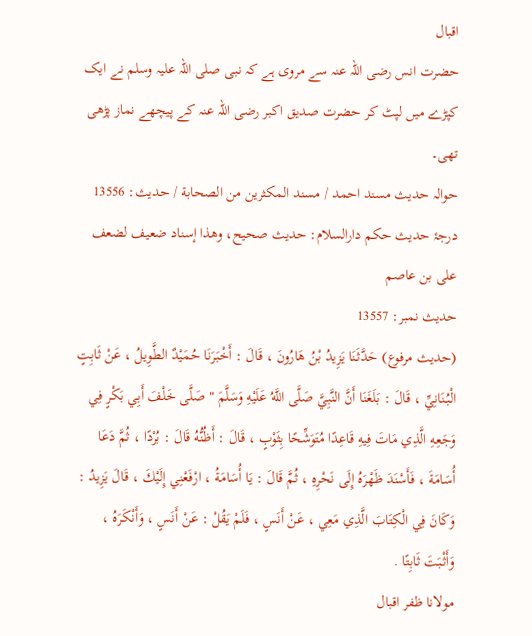اقبال
حضرت انس رضی اللہ عنہ سے مروی ہے کہ نبی صلی اللہ علیہ وسلم نے ایک کپڑے میں لپٹ کر حضرت صدیق اکبر رضی اللہ عنہ کے پیچھے نماز پڑھی تھی۔
حوالہ حدیث مسند احمد / مسند المكثرين من الصحابة / حدیث: 13556
درجۂ حدیث حکم دارالسلام: حديث صحيح، وهذا إسناد ضعيف لضعف على بن عاصم
حدیث نمبر: 13557
(حديث مرفوع) حَدَّثَنَا يَزِيدُ بْنُ هَارُونَ ، قَالَ : أَخْبَرَنَا حُمَيْدٌ الطَّوِيلُ ، عَنْ ثَابِتٍ الْبُنَانِيِّ ، قَالَ : بَلَغَنَا أَنَّ النَّبِيَّ صَلَّى اللَّهُ عَلَيْهِ وَسَلَّمَ " صَلَّى خَلْفَ أَبِي بَكْرٍ فِي وَجَعِهِ الَّذِي مَاتَ فِيهِ قَاعِدًا مُتَوَشِّحًا بِثَوْبٍ ، قَالَ : أَظُنُّهُ قَالَ : بُرْدًا ، ثُمَّ دَعَا أُسَامَةَ ، فَأَسْنَدَ ظَهْرَهُ إِلَى نَحْرِهِ ، ثُمَّ قَالَ : يَا أُسَامَةُ ، ارْفَعْنِي إِلَيْكَ ، قَالَ يَزِيدُ : وَكَانَ فِي الْكِتَابَ الَّذِي مَعِي ، عَنْ أَنَسٍ ، فَلَمْ يَقُلْ : عَنْ أَنَسٍ ، وَأَنْكَرَهُ ، وَأَثْبَتَ ثَابِتًا .
مولانا ظفر اقبال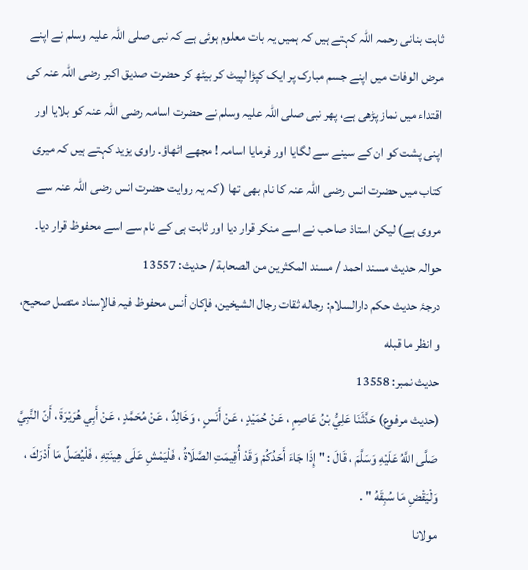ثابت بنانی رحمہ اللہ کہتے ہیں کہ ہمیں یہ بات معلوم ہوئی ہے کہ نبی صلی اللہ علیہ وسلم نے اپنے مرض الوفات میں اپنے جسم مبارک پر ایک کپڑا لپیٹ کر بیٹھ کر حضرت صدیق اکبر رضی اللہ عنہ کی اقتداء میں نماز پڑھی ہے، پھر نبی صلی اللہ علیہ وسلم نے حضرت اسامہ رضی اللہ عنہ کو بلایا اور اپنی پشت کو ان کے سینے سے لگایا اور فرمایا اسامہ ! مجھے اٹھاؤ۔ راوی یزید کہتے ہیں کہ میری کتاب میں حضرت انس رضی اللہ عنہ کا نام بھی تھا ( کہ یہ روایت حضرت انس رضی اللہ عنہ سے مروی ہے) لیکن استاذ صاحب نے اسے منکر قرار دیا اور ثابت ہی کے نام سے اسے محفوظ قرار دیا۔
حوالہ حدیث مسند احمد / مسند المكثرين من الصحابة / حدیث: 13557
درجۂ حدیث حکم دارالسلام: رجاله ثقات رجال الشیخین، فإکان أنس محفوظ فیہ فالإسناد متصل صحیح، و انظر ما قبله
حدیث نمبر: 13558
(حديث مرفوع) حَدَّثَنَا عَلِيُّ بْنُ عَاصِمٍ ، عَنْ حُمَيْدٍ ، عَنْ أَنَسٍ ، وَخَالِدٌ ، عَنْ مُحَمَّدٍ ، عَنْ أَبِي هُرَيْرَةَ ، أَنّ النَّبِيَّ صَلَّى اللَّهُ عَلَيْهِ وَسَلَّمَ ، قَالَ : " إِذَا جَاءَ أَحَدُكُمْ وَقَدْ أُقِيمَتِ الصَّلَاةُ ، فَلْيَمْشِ عَلَى هِينَتِهِ ، فَلْيُصَلِّ مَا أَدْرَكَ ، وَلْيَقْضِ مَا سُبِقَهُ " .
مولانا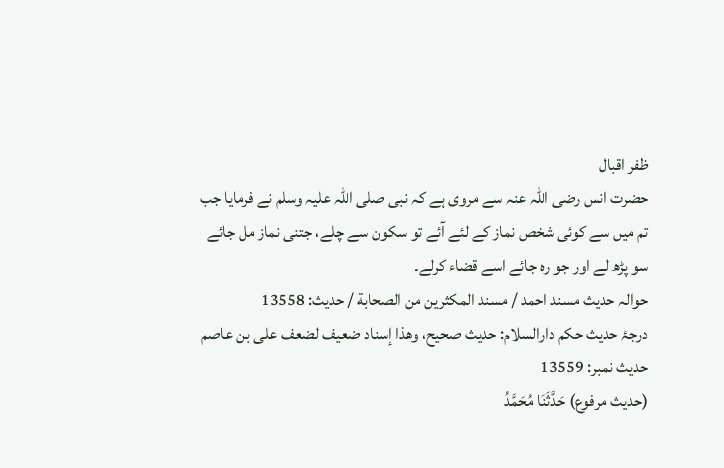ظفر اقبال
حضرت انس رضی اللہ عنہ سے مروی ہے کہ نبی صلی اللہ علیہ وسلم نے فرمایا جب تم میں سے کوئی شخص نماز کے لئے آئے تو سکون سے چلے، جتنی نماز مل جائے سو پڑھ لے اور جو رہ جائے اسے قضاء کرلے۔
حوالہ حدیث مسند احمد / مسند المكثرين من الصحابة / حدیث: 13558
درجۂ حدیث حکم دارالسلام: حديث صحيح، وهذا إسناد ضعيف لضعف على بن عاصم
حدیث نمبر: 13559
(حديث مرفوع) حَدَّثَنَا مُحَمَّدُ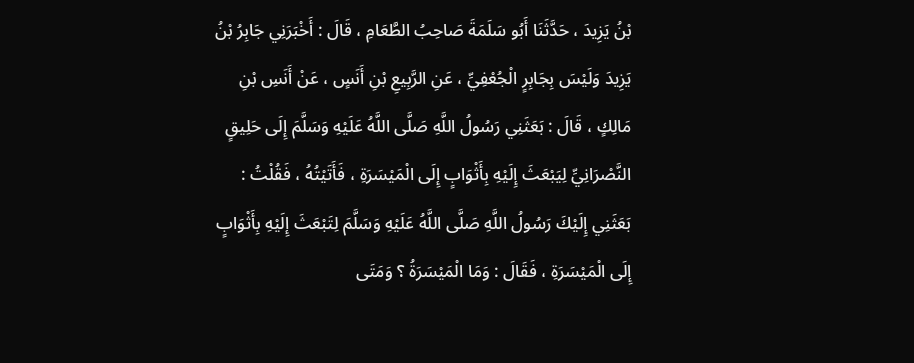بْنُ يَزِيدَ ، حَدَّثَنَا أَبُو سَلَمَةَ صَاحِبُ الطَّعَامِ ، قَالَ : أَخْبَرَنِي جَابِرُ بْنُ يَزِيدَ وَلَيْسَ بِجَابِرٍ الْجُعْفِيِّ ، عَنِ الرَّبِيعِ بْنِ أَنَسٍ ، عَنْ أَنَسِ بْنِ مَالِكٍ ، قَالَ : بَعَثَنِي رَسُولُ اللَّهِ صَلَّى اللَّهُ عَلَيْهِ وَسَلَّمَ إِلَى حَلِيقٍ النَّصْرَانِيِّ لِيَبْعَثَ إِلَيْهِ بِأَثْوَابٍ إِلَى الْمَيْسَرَةِ ، فَأَتَيْتُهُ ، فَقُلْتُ : بَعَثَنِي إِلَيْكَ رَسُولُ اللَّهِ صَلَّى اللَّهُ عَلَيْهِ وَسَلَّمَ لِتَبْعَثَ إِلَيْهِ بِأَثْوَابٍ إِلَى الْمَيْسَرَةِ ، فَقَالَ : وَمَا الْمَيْسَرَةُ ؟ وَمَتَى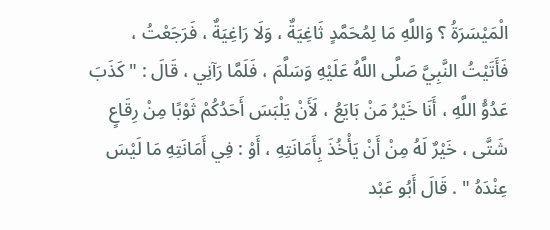الْمَيْسَرَةُ ؟ وَاللَّهِ مَا لِمُحَمَّدٍ ثَاغِيَةٌ ، وَلَا رَاغِيَةٌ ، فَرَجَعْتُ ، فَأَتَيْتُ النَّبِيَّ صَلَّى اللَّهُ عَلَيْهِ وَسَلَّمَ ، فَلَمَّا رَآنِي ، قَالَ : " كَذَبَ عَدُوُّ اللَّهِ ، أَنَا خَيْرُ مَنْ بَايَعُ ، لَأَنْ يَلْبَسَ أَحَدُكُمْ ثَوْبًا مِنْ رِقَاعٍ شَتَّى ، خَيْرٌ لَهُ مِنْ أَنْ يَأْخُذَ بِأَمَانَتِهِ ، أَوْ : فِي أَمَانَتِهِ مَا لَيْسَ عِنْدَهُ " . قَالَ أَبُو عَبْد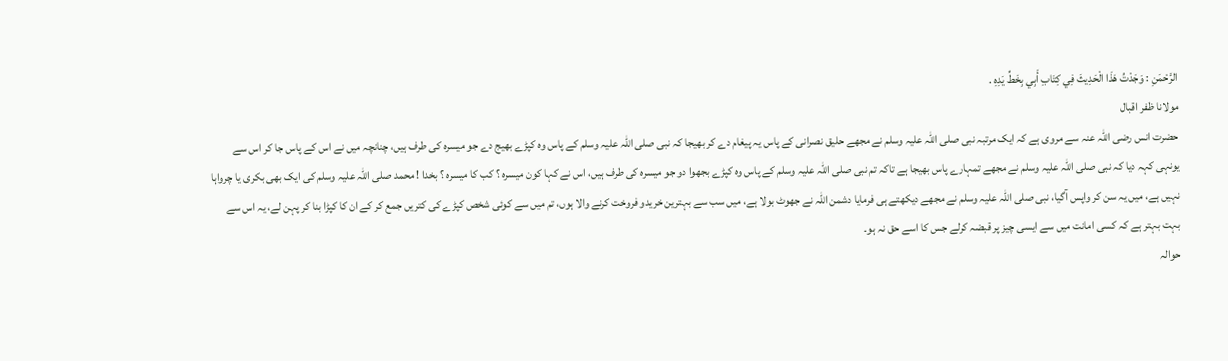الرَّحْمَنِ : وَجَدْتُ هَذَا الْحَدِيثَ فِي كِتَابِ أَبِي بِخَطِّ يَدِهِ .
مولانا ظفر اقبال
حضرت انس رضی اللہ عنہ سے مروی ہے کہ ایک مرتبہ نبی صلی اللہ علیہ وسلم نے مجھے حلیق نصرانی کے پاس یہ پیغام دے کر بھیجا کہ نبی صلی اللہ علیہ وسلم کے پاس وہ کپڑے بھیج دے جو میسرہ کی طرف ہیں، چنانچہ میں نے اس کے پاس جا کر اس سے یونہی کہہ دیا کہ نبی صلی اللہ علیہ وسلم نے مجھے تمہارے پاس بھیجا ہے تاکہ تم نبی صلی اللہ علیہ وسلم کے پاس وہ کپڑے بجھوا دو جو میسرہ کی طرف ہیں، اس نے کہا کون میسرہ ؟ کب کا میسرہ ؟ بخدا ! محمد صلی اللہ علیہ وسلم کی ایک بھی بکری یا چرواہا نہیں ہے، میں یہ سن کر واپس آگیا، نبی صلی اللہ علیہ وسلم نے مجھے دیکھتے ہی فرمایا دشمن اللہ نے جھوٹ بولا ہے، میں سب سے بہترین خریدو فروخت کرنے والا ہوں، تم میں سے کوئی شخص کپڑے کی کتریں جمع کر کے ان کا کپڑا بنا کر پہن لے، یہ اس سے بہت بہتر ہے کہ کسی امانت میں سے ایسی چیز پر قبضہ کرلے جس کا اسے حق نہ ہو۔
حوالہ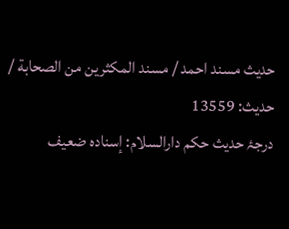حدیث مسند احمد / مسند المكثرين من الصحابة / حدیث: 13559
درجۂ حدیث حکم دارالسلام: إسناده ضعيف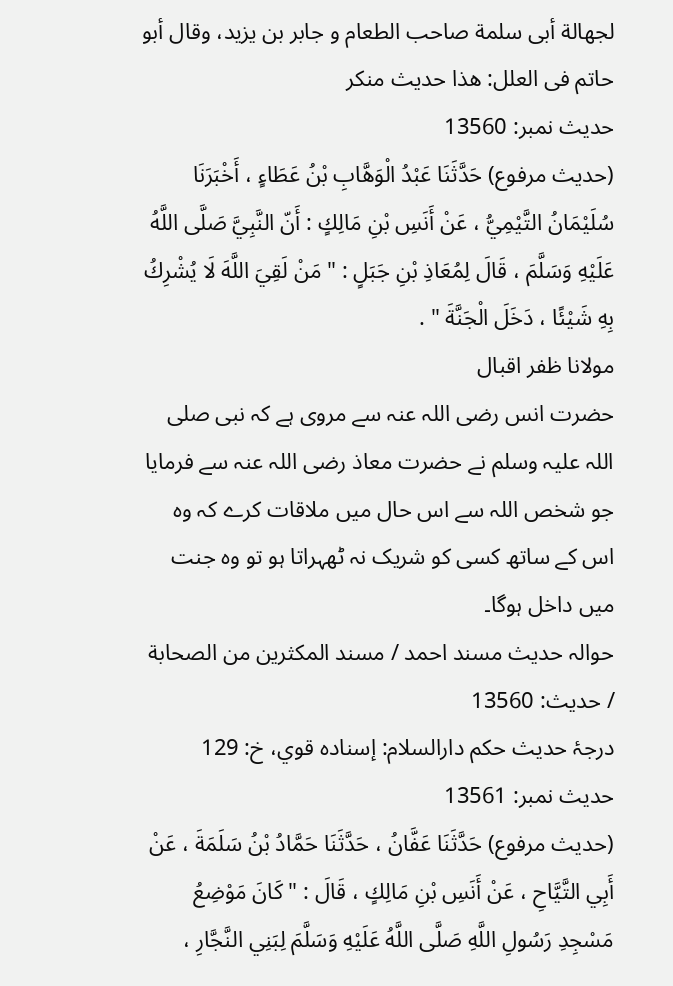لجهالة أبى سلمة صاحب الطعام و جابر بن يزيد، وقال أبو حاتم فى العلل: هذا حديث منكر
حدیث نمبر: 13560
(حديث مرفوع) حَدَّثَنَا عَبْدُ الْوَهَّابِ بْنُ عَطَاءٍ ، أَخْبَرَنَا سُلَيْمَانُ التَّيْمِيُّ ، عَنْ أَنَسِ بْنِ مَالِكٍ : أَنّ النَّبِيَّ صَلَّى اللَّهُ عَلَيْهِ وَسَلَّمَ ، قَالَ لِمُعَاذِ بْنِ جَبَلٍ : " مَنْ لَقِيَ اللَّهَ لَا يُشْرِكُ بِهِ شَيْئًا ، دَخَلَ الْجَنَّةَ " .
مولانا ظفر اقبال
حضرت انس رضی اللہ عنہ سے مروی ہے کہ نبی صلی اللہ علیہ وسلم نے حضرت معاذ رضی اللہ عنہ سے فرمایا جو شخص اللہ سے اس حال میں ملاقات کرے کہ وہ اس کے ساتھ کسی کو شریک نہ ٹھہراتا ہو تو وہ جنت میں داخل ہوگا۔
حوالہ حدیث مسند احمد / مسند المكثرين من الصحابة / حدیث: 13560
درجۂ حدیث حکم دارالسلام: إسناده قوي، خ: 129
حدیث نمبر: 13561
(حديث مرفوع) حَدَّثَنَا عَفَّانُ ، حَدَّثَنَا حَمَّادُ بْنُ سَلَمَةَ ، عَنْ أَبِي التَّيَّاحِ ، عَنْ أَنَسِ بْنِ مَالِكٍ ، قَالَ : " كَانَ مَوْضِعُ مَسْجِدِ رَسُولِ اللَّهِ صَلَّى اللَّهُ عَلَيْهِ وَسَلَّمَ لِبَنِي النَّجَّارِ ،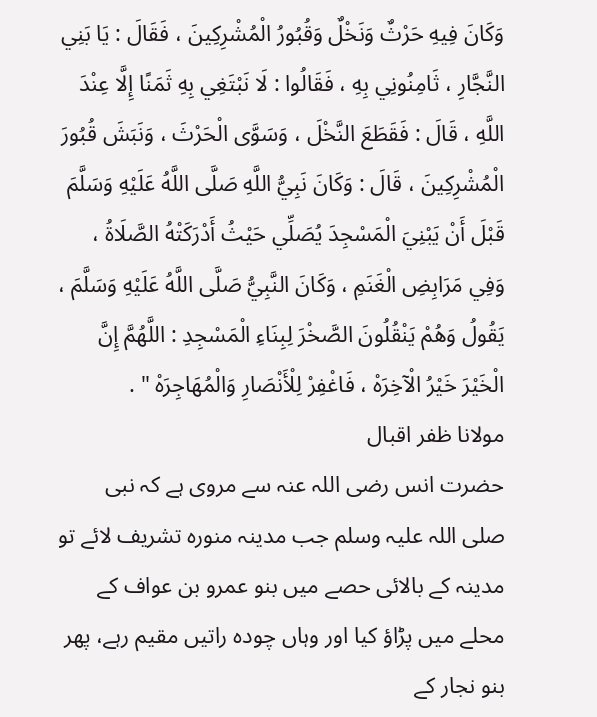وَكَانَ فِيهِ حَرْثٌ وَنَخْلٌ وَقُبُورُ الْمُشْرِكِينَ ، فَقَالَ : يَا بَنِي النَّجَّارِ ، ثَامِنُونِي بِهِ ، فَقَالُوا : لَا نَبْتَغِي بِهِ ثَمَنًا إِلَّا عِنْدَ اللَّهِ ، قَالَ : فَقَطَعَ النَّخْلَ ، وَسَوَّى الْحَرْثَ ، وَنَبَشَ قُبُورَ الْمُشْرِكِينَ ، قَالَ : وَكَانَ نَبِيُّ اللَّهِ صَلَّى اللَّهُ عَلَيْهِ وَسَلَّمَ قَبْلَ أَنْ يَبْنِيَ الْمَسْجِدَ يُصَلِّي حَيْثُ أَدْرَكَتْهُ الصَّلَاةُ ، وَفِي مَرَابِضِ الْغَنَمِ ، وَكَانَ النَّبِيُّ صَلَّى اللَّهُ عَلَيْهِ وَسَلَّمَ ، يَقُولُ وَهُمْ يَنْقُلُونَ الصَّخْرَ لِبِنَاءِ الْمَسْجِدِ : اللَّهُمَّ إِنَّ الْخَيْرَ خَيْرُ الْآخِرَهْ ، فَاغْفِرْ لِلْأَنْصَارِ وَالْمُهَاجِرَهْ " .
مولانا ظفر اقبال
حضرت انس رضی اللہ عنہ سے مروی ہے کہ نبی صلی اللہ علیہ وسلم جب مدینہ منورہ تشریف لائے تو مدینہ کے بالائی حصے میں بنو عمرو بن عواف کے محلے میں پڑاؤ کیا اور وہاں چودہ راتیں مقیم رہے، پھر بنو نجار کے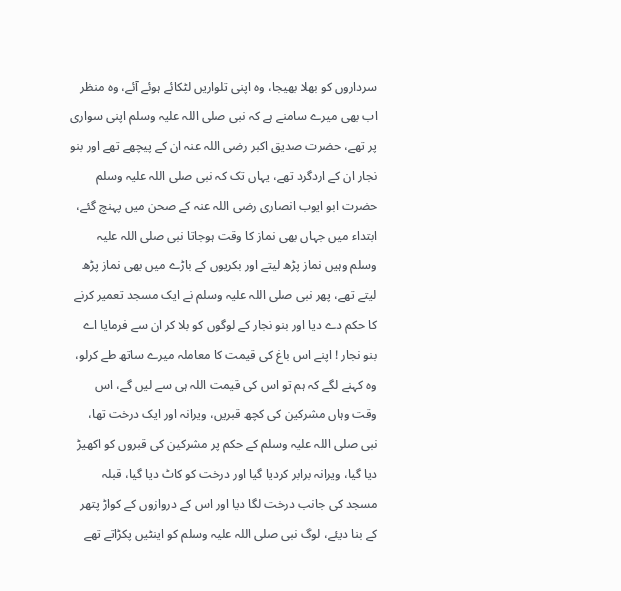سرداروں کو بھلا بھیجا، وہ اپنی تلواریں لٹکائے ہوئے آئے، وہ منظر اب بھی میرے سامنے ہے کہ نبی صلی اللہ علیہ وسلم اپنی سواری پر تھے، حضرت صدیق اکبر رضی اللہ عنہ ان کے پیچھے تھے اور بنو نجار ان کے اردگرد تھے، یہاں تک کہ نبی صلی اللہ علیہ وسلم حضرت ابو ایوب انصاری رضی اللہ عنہ کے صحن میں پہنچ گئے، ابتداء میں جہاں بھی نماز کا وقت ہوجاتا نبی صلی اللہ علیہ وسلم وہیں نماز پڑھ لیتے اور بکریوں کے باڑے میں بھی نماز پڑھ لیتے تھے، پھر نبی صلی اللہ علیہ وسلم نے ایک مسجد تعمیر کرنے کا حکم دے دیا اور بنو نجار کے لوگوں کو بلا کر ان سے فرمایا اے بنو نجار ! اپنے اس باغ کی قیمت کا معاملہ میرے ساتھ طے کرلو، وہ کہنے لگے کہ ہم تو اس کی قیمت اللہ ہی سے لیں گے، اس وقت وہاں مشرکین کی کچھ قبریں، ویرانہ اور ایک درخت تھا، نبی صلی اللہ علیہ وسلم کے حکم پر مشرکین کی قبروں کو اکھیڑ دیا گیا، ویرانہ برابر کردیا گیا اور درخت کو کاٹ دیا گیا، قبلہ مسجد کی جانب درخت لگا دیا اور اس کے دروازوں کے کواڑ پتھر کے بنا دیئے، لوگ نبی صلی اللہ علیہ وسلم کو اینٹیں پکڑاتے تھے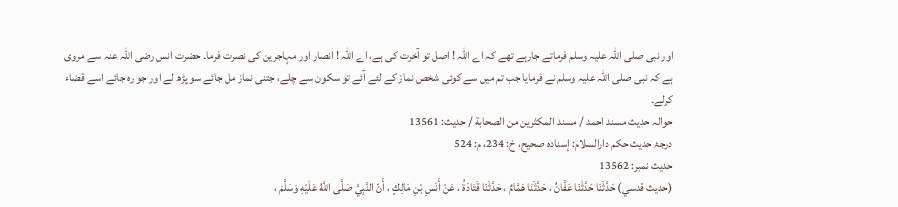اور نبی صلی اللہ علیہ وسلم فرماتے جارہے تھے کہ اے اللہ ! اصل تو آخرت کی ہے، اے اللہ ! انصار اور مہاجرین کی نصرت فرما۔ حضرت انس رضی اللہ عنہ سے مروی ہے کہ نبی صلی اللہ علیہ وسلم نے فرمایا جب تم میں سے کوئی شخص نماز کے لئے آئے تو سکون سے چلے، جتنی نماز مل جائے سو پڑھ لے اور جو رہ جائے اسے قضاء کرلے۔
حوالہ حدیث مسند احمد / مسند المكثرين من الصحابة / حدیث: 13561
درجۂ حدیث حکم دارالسلام: إسناده صحيح، خ: 234، م: 524
حدیث نمبر: 13562
(حديث قدسي) حَدَّثَنَا حَدَّثَنَا عَفَّانُ ، حَدَّثَنَا هَمَّامٌ ، حَدَّثَنَا قَتَادَةُ ، عَنْ أَنَسِ بْنِ مَالِكٍ ، أَنّ النَّبِيَّ صَلَّى اللَّهُ عَلَيْهِ وَسَلَّمَ ،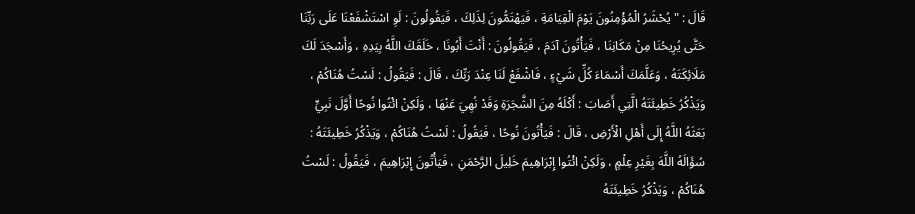قَالَ : " يُحْشَرُ الْمُؤْمِنُونَ يَوْمَ الْقِيَامَةِ ، فَيَهْتَمُّونَ لِذَلِكَ ، فَيَقُولُونَ : لَوِ اسْتَشْفَعْنَا عَلَى رَبِّنَا حَتَّى يُرِيحُنَا مِنْ مَكَانِنَا ، فَيَأْتُونَ آدَمَ ، فَيَقُولُونَ : أَنْتَ أَبُونَا ، خَلَقَكَ اللَّهُ بِيَدِهِ ، وَأَسْجَدَ لَكَ مَلَائِكَتَهُ ، وَعَلَّمَكَ أَسْمَاءَ كُلِّ شَيْءٍ ، فَاشْفَعْ لَنَا عِنْدَ رَبِّكَ ، قَالَ : فَيَقُولُ : لَسْتُ هُنَاكُمْ ، وَيَذْكُرُ خَطِيئَتَهُ الَّتِي أَصَابَ : أَكْلَهُ مِنَ الشَّجَرَةِ وَقَدْ نُهِيَ عَنْهَا ، وَلَكِنْ ائْتُوا نُوحًا أَوَّلَ نَبِيٍّ بَعَثَهُ اللَّهُ إِلَى أَهْلِ الْأَرْضِ ، قَالَ : فَيَأْتُونَ نُوحًا ، فَيَقُولُ : لَسْتُ هُنَاكُمْ ، وَيَذْكُرُ خَطِيئَتَهُ : سُؤَالَهُ اللَّهَ بِغَيْرِ عِلْمٍ ، وَلَكِنْ ائْتُوا إِبْرَاهِيمَ خَلِيلَ الرَّحْمَنِ ، فَيَأْتُونَ إِبْرَاهِيمَ ، فَيَقُولُ : لَسْتُ هُنَاكُمْ ، وَيَذْكُرُ خَطِيئَتَهُ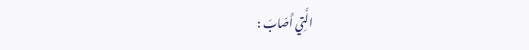الَّتِي أَصَابَ :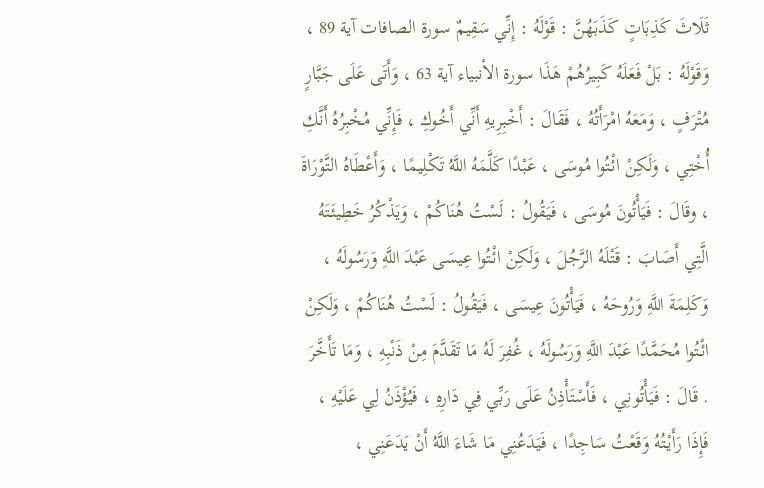ثَلَاثَ كَذِبَاتٍ كَذَبَهُنَّ : قَوْلَهُ : إِنِّي سَقِيمٌ سورة الصافات آية 89 ، وَقَوْلَهُ : بَلْ فَعَلَهُ كَبِيرُهُمْ هَذَا سورة الأنبياء آية 63 ، وَأَتَى عَلَى جَبَّارٍ مُتْرَفٍ ، وَمَعَهُ امْرَأَتُهُ ، فَقَالَ : أَخْبِرِيهِ أَنِّي أَخُوكِ ، فَإِنِّي مُخْبِرُهُ أَنَّكِ أُخْتِي ، وَلَكِنْ ائْتُوا مُوسَى ، عَبْدًا كَلَّمَهُ اللَّهُ تَكْلِيمًا ، وَأَعْطَاهُ التَّوْرَاةَ ، وقَالَ : فَيَأْتُونَ مُوسَى ، فَيَقُولُ : لَسْتُ هُنَاكُمْ ، وَيَذْكُرُ خَطِيئَتَهُ الَّتِي أَصَابَ : قَتْلَهُ الرَّجُلَ ، وَلَكِنْ ائْتُوا عِيسَى عَبْدَ اللَّهِ وَرَسُولَهُ ، وَكَلِمَةَ اللَّهِ وَرُوحَهُ ، فَيَأْتُونَ عِيسَى ، فَيَقُولُ : لَسْتُ هُنَاكُمْ ، وَلَكِنْ ائْتُوا مُحَمَّدًا عَبْدَ اللَّهِ وَرَسُولَهُ ، غُفِرَ لَهُ مَا تَقَدَّمَ مِنْ ذَنْبِهِ ، وَمَا تَأَخَّرَ . قَالَ : فَيَأْتُونِي ، فَأَسْتَأْذِنُ عَلَى رَبِّي فِي دَارِهِ ، فَيُؤْذَنُ لِي عَلَيْهِ ، فَإِذَا رَأَيْتُهُ وَقَعْتُ سَاجِدًا ، فَيَدَعُنِي مَا شَاءَ اللَّهُ أَنْ يَدَعَنِي ،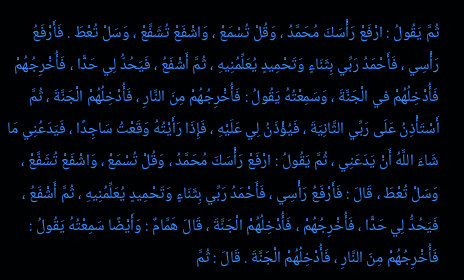ثُمَّ يَقُولُ : ارْفَعْ رَأْسَكَ مُحَمَّدُ ، وَقُلْ تُسْمَعْ ، وَاشْفَعْ تُشَفَّعْ ، وَسَلْ تُعْطَ . فَأَرْفَعُ رَأْسِي ، فَأَحْمَدُ رَبِّي بِثَنَاءٍ وَتَحْمِيدٍ يُعَلِّمُنِيهِ ، ثُمَّ أَشْفَعُ ، فَيَحُدُّ لِي حَدًّا ، فَأُخْرِجُهُمْ فَأُدْخِلُهُمْ في الْجَنَّةَ ، وَسَمِعْتُهُ يَقُولُ : فَأُخْرِجُهُمْ مِنَ النَّارِ ، فَأُدْخِلُهُمْ الْجَنَّةَ ، ثُمَّ أَسْتَأْذِنُ عَلَى رَبِّي الثَّانِيَةَ ، فَيُؤْذَنُ لِي عَلَيْهِ ، فَإِذَا رَأَيْتُهُ وَقَعْتُ سَاجِدًا ، فَيَدَعُنِي مَا شَاءَ اللَّهُ أَنْ يَدَعَنِي ، ثُمَّ يَقُولُ : ارْفَعْ رَأْسَكَ مُحَمَّدُ ، وَقُلْ تُسْمَعْ ، وَاشْفَعْ تُشَفَّعْ ، وَسَلْ تُعْطَ ، قَالَ : فَأَرْفَعُ رَأْسِي ، فَأَحْمَدُ رَبِّي بِثَنَاءٍ وَتَحْمِيدٍ يُعَلِّمُنِيهِ ، ثُمَّ أَشْفَعُ ، فَيَحُدُّ لِي حَدًّا ، فَأُخْرِجُهُمْ ، فَأُدْخِلُهُمْ الْجَنَّةَ ، قَالَ هَمَّامٌ : وَأَيْضًا سَمِعْتُهُ يَقُولُ : فَأُخْرِجُهُمْ مِنَ النَّارِ ، فَأُدْخِلُهُمْ الْجَنَّةَ . قَالَ : ثُمَّ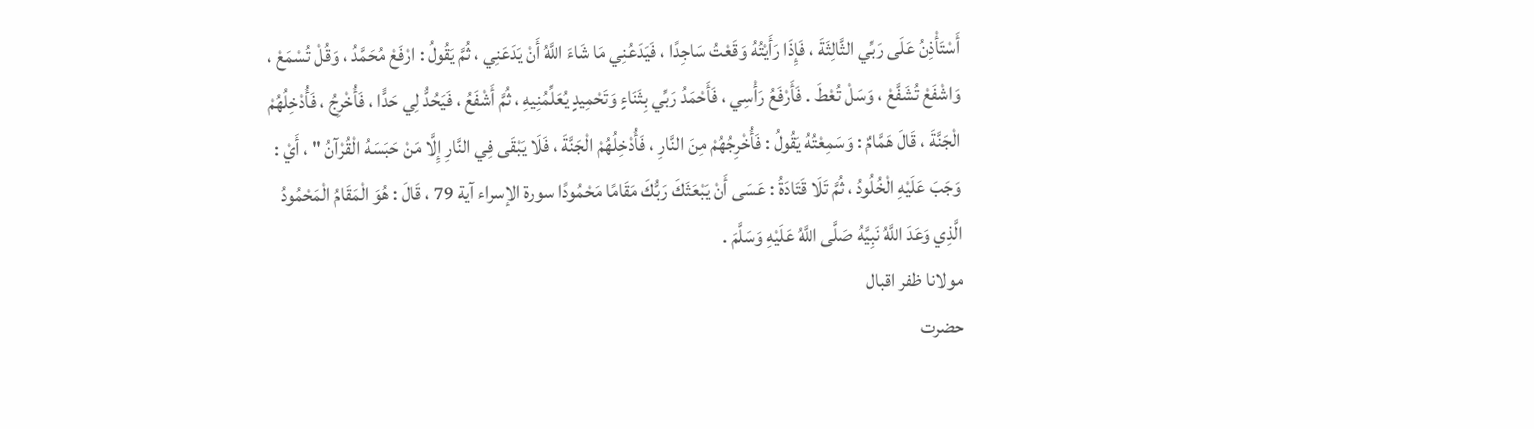أَسْتَأْذِنُ عَلَى رَبِّي الثَّالِثَةَ ، فَإِذَا رَأَيْتُهُ وَقَعْتُ سَاجِدًا ، فَيَدَعُنِي مَا شَاءَ اللَّهُ أَنْ يَدَعَنِي ، ثُمَّ يَقُولُ : ارْفَعْ مُحَمَّدُ ، وَقُلْ تُسْمَعْ ، وَاشْفَعْ تُشَفَّعْ ، وَسَلْ تُعْطَ . فَأَرْفَعُ رَأْسِي ، فَأَحْمَدُ رَبِّي بِثَنَاءٍ وَتَحْمِيدٍ يُعَلِّمُنِيهِ ، ثُمَّ أَشْفَعُ ، فَيَحُدُّ لِي حَدًّا ، فَأُخْرِجُ ، فَأُدْخِلُهُمْ الْجَنَّةَ ، قَالَ هَمَّامٌ : وَسَمِعْتُهُ يَقُولُ : فَأُخْرِجُهُمْ مِنَ النَّارِ ، فَأُدْخِلُهُمْ الْجَنَّةَ ، فَلَا يَبْقَى فِي النَّارِ إِلَّا مَنْ حَبَسَهُ الْقُرْآنُ " ، أَيْ : وَجَبَ عَلَيْهِ الْخُلُودُ ، ثُمَّ تَلَا قَتَادَةُ : عَسَى أَنْ يَبْعَثَكَ رَبُّكَ مَقَامًا مَحْمُودًا سورة الإسراء آية 79 ، قَالَ : هُوَ الْمَقَامُ الْمَحْمُودُ الَّذِي وَعَدَ اللَّهُ نَبِيَّهُ صَلَّى اللَّهُ عَلَيْهِ وَسَلَّمَ .
مولانا ظفر اقبال
حضرت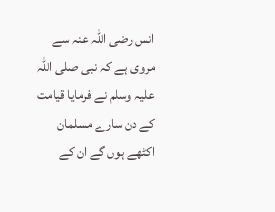انس رضی اللہ عنہ سے مروی ہے کہ نبی صلی اللہ علیہ وسلم نے فرمایا قیامت کے دن سارے مسلمان اکٹھے ہوں گے ان کے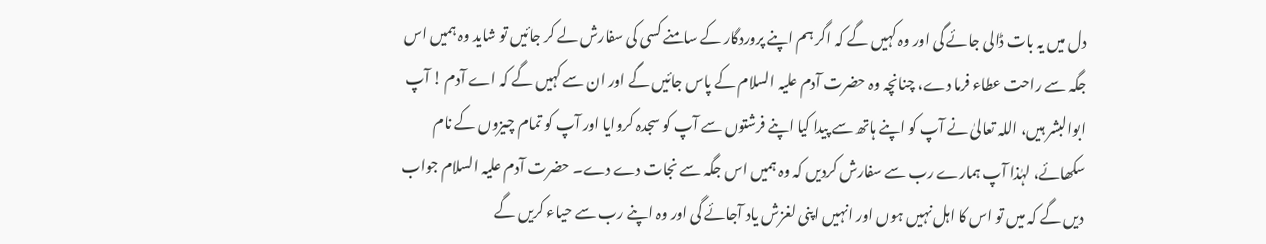دل میں یہ بات ڈالی جائے گی اور وہ کہیں گے کہ اگر ہم اپنے پروردگار کے سامنے کسی کی سفارش لے کر جائیں تو شاید وہ ہمیں اس جگہ سے راحت عطاء فرما دے، چنانچہ وہ حضرت آدم علیہ السلام کے پاس جائیں گے اور ان سے کہیں گے کہ اے آدم ! آپ ابوالبشر ہیں، اللہ تعالیٰ نے آپ کو اپنے ہاتھ سے پیدا کیا اپنے فرشتوں سے آپ کو سجدہ کروایا اور آپ کو تمام چیزوں کے نام سکھائے، لہٰذا آپ ہمارے رب سے سفارش کردیں کہ وہ ہمیں اس جگہ سے نجات دے دے۔ حضرت آدم علیہ السلام جواب دیں گے کہ میں تو اس کا اہل نہیں ہوں اور انہیں اپنی لغزش یاد آجائے گی اور وہ اپنے رب سے حیاء کریں گے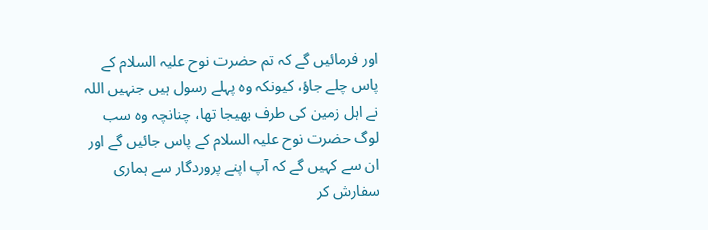اور فرمائیں گے کہ تم حضرت نوح علیہ السلام کے پاس چلے جاؤ، کیونکہ وہ پہلے رسول ہیں جنہیں اللہ نے اہل زمین کی طرف بھیجا تھا، چنانچہ وہ سب لوگ حضرت نوح علیہ السلام کے پاس جائیں گے اور ان سے کہیں گے کہ آپ اپنے پروردگار سے ہماری سفارش کر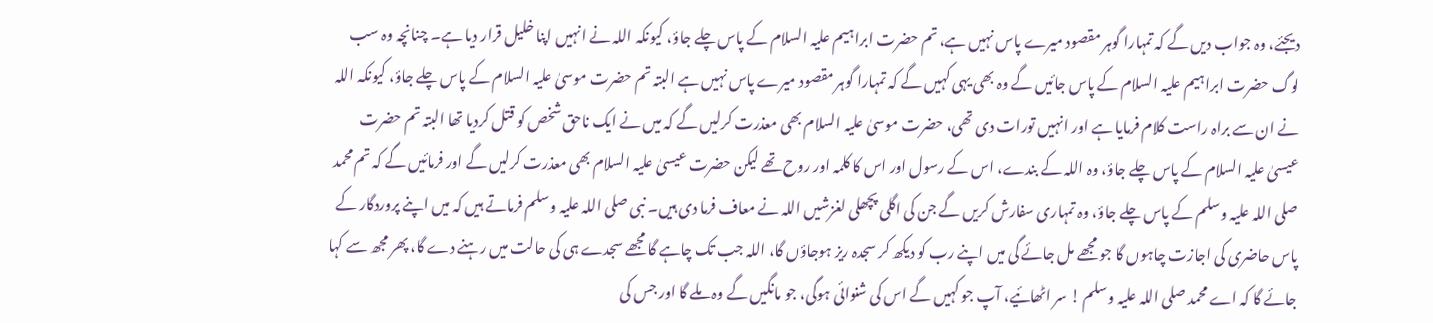دیجئے، وہ جواب دیں گے کہ تمہارا گوہر مقصود میرے پاس نہیں ہے، تم حضرت ابراہیم علیہ السلام کے پاس چلے جاؤ، کیونکہ اللہ نے انہیں اپنا خلیل قرار دیا ہے۔ چنانچہ وہ سب لوگ حضرت ابراہیم علیہ السلام کے پاس جائیں گے وہ بھی یہی کہیں گے کہ تمہارا گوہر مقصود میرے پاس نہیں ہے البتہ تم حضرت موسیٰ علیہ السلام کے پاس چلے جاؤ، کیونکہ اللہ نے ان سے براہ راست کلام فرمایا ہے اور انہیں تورات دی تھی، حضرت موسیٰ علیہ السلام بھی معذرت کرلیں گے کہ میں نے ایک ناحق شخص کو قتل کردیا تھا البتہ تم حضرت عیسیٰ علیہ السلام کے پاس چلے جاؤ، وہ اللہ کے بندے، اس کے رسول اور اس کا کلمہ اور روح تھے لیکن حضرت عیسیٰ علیہ السلام بھی معذرت کرلیں گے اور فرمائیں گے کہ تم محمد صلی اللہ علیہ وسلم کے پاس چلے جاؤ، وہ تمہاری سفارش کریں گے جن کی اگلی پچھلی لغزشیں اللہ نے معاف فرما دی ہیں۔ نبی صلی اللہ علیہ وسلم فرماتے ہیں کہ میں اپنے پروردگار کے پاس حاضری کی اجازت چاہوں گا جو مجھے مل جائے گی میں اپنے رب کو دیکھ کر سجدہ ریز ہوجاؤں گا، اللہ جب تک چاہے گا مجھے سجدے ہی کی حالت میں رہنے دے گا، پھر مجھ سے کہا جائے گا کہ اے محمد صلی اللہ علیہ وسلم ! سر اٹھائیے، آپ جو کہیں گے اس کی شنوائی ہوگی، جو مانگیں گے وہ ملے گا اور جس کی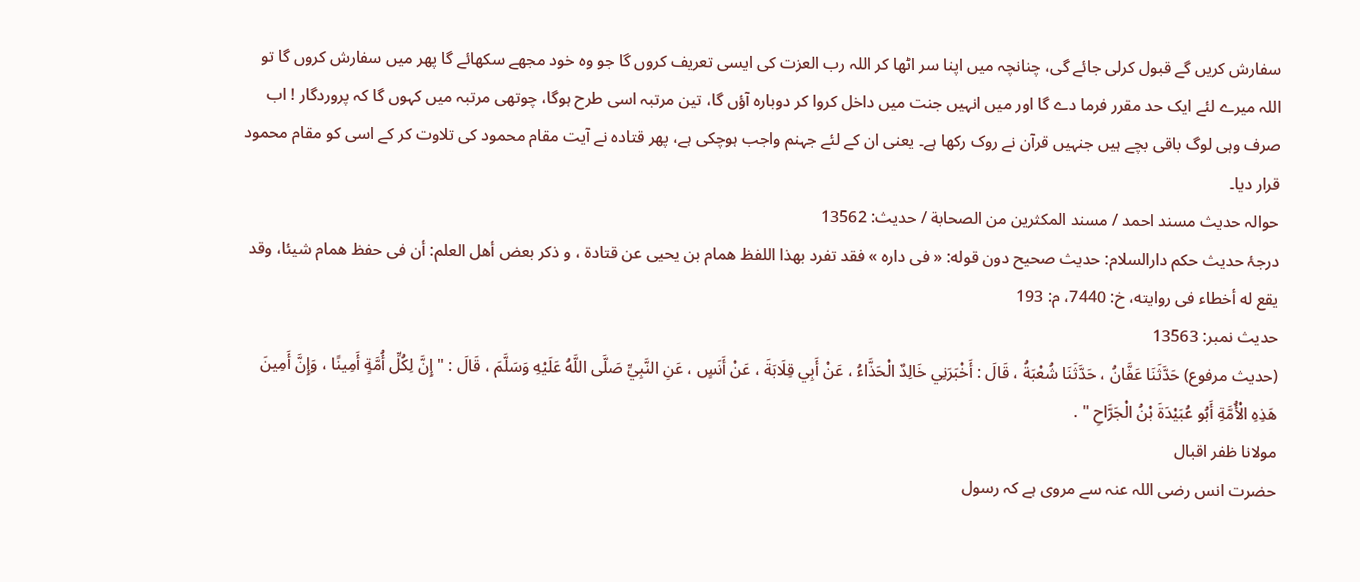سفارش کریں گے قبول کرلی جائے گی، چنانچہ میں اپنا سر اٹھا کر اللہ رب العزت کی ایسی تعریف کروں گا جو وہ خود مجھے سکھائے گا پھر میں سفارش کروں گا تو اللہ میرے لئے ایک حد مقرر فرما دے گا اور میں انہیں جنت میں داخل کروا کر دوبارہ آؤں گا، تین مرتبہ اسی طرح ہوگا، چوتھی مرتبہ میں کہوں گا کہ پروردگار ! اب صرف وہی لوگ باقی بچے ہیں جنہیں قرآن نے روک رکھا ہے۔ یعنی ان کے لئے جہنم واجب ہوچکی ہے، پھر قتادہ نے آیت مقام محمود کی تلاوت کر کے اسی کو مقام محمود قرار دیا۔
حوالہ حدیث مسند احمد / مسند المكثرين من الصحابة / حدیث: 13562
درجۂ حدیث حکم دارالسلام: حديث صحيح دون قوله: « فى داره » فقد تفرد بهذا اللفظ همام بن يحيى عن قتادة ، و ذكر بعض أهل العلم: أن فى حفظ همام شيئا، وقد يقع له أخطاء فى روايته، خ: 7440، م: 193
حدیث نمبر: 13563
(حديث مرفوع) حَدَّثَنَا عَفَّانُ ، حَدَّثَنَا شُعْبَةُ ، قَالَ : أَخْبَرَنِي خَالِدٌ الْحَذَّاءُ ، عَنْ أَبِي قِلَابَةَ ، عَنْ أَنَسٍ ، عَنِ النَّبِيِّ صَلَّى اللَّهُ عَلَيْهِ وَسَلَّمَ ، قَالَ : " إِنَّ لِكُلِّ أُمَّةٍ أَمِينًا ، وَإِنَّ أَمِينَ هَذِهِ الْأُمَّةِ أَبُو عُبَيْدَةَ بْنُ الْجَرَّاحِ " .
مولانا ظفر اقبال
حضرت انس رضی اللہ عنہ سے مروی ہے کہ رسول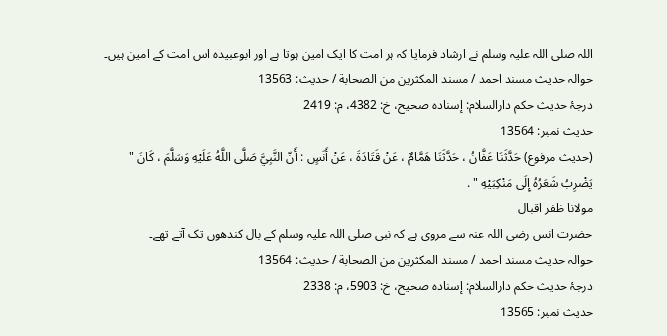اللہ صلی اللہ علیہ وسلم نے ارشاد فرمایا کہ ہر امت کا ایک امین ہوتا ہے اور ابوعبیدہ اس امت کے امین ہیں۔
حوالہ حدیث مسند احمد / مسند المكثرين من الصحابة / حدیث: 13563
درجۂ حدیث حکم دارالسلام: إسناده صحيح، خ: 4382، م: 2419
حدیث نمبر: 13564
(حديث مرفوع) حَدَّثَنَا عَفَّانُ ، حَدَّثَنَا هَمَّامٌ ، عَنْ قَتَادَةَ ، عَنْ أَنَسٍ : أَنّ النَّبِيَّ صَلَّى اللَّهُ عَلَيْهِ وَسَلَّمَ ، كَانَ " يَضْرِبُ شَعَرُهُ إِلَى مَنْكِبَيْهِ " .
مولانا ظفر اقبال
حضرت انس رضی اللہ عنہ سے مروی ہے کہ نبی صلی اللہ علیہ وسلم کے بال کندھوں تک آتے تھے۔
حوالہ حدیث مسند احمد / مسند المكثرين من الصحابة / حدیث: 13564
درجۂ حدیث حکم دارالسلام: إسناده صحيح، خ: 5903، م: 2338
حدیث نمبر: 13565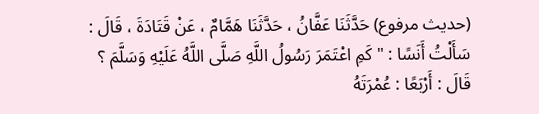(حديث مرفوع) حَدَّثَنَا عَفَّانُ ، حَدَّثَنَا هَمَّامٌ ، عَنْ قَتَادَةَ ، قَالَ : سَأَلْتُ أَنَسًا : " كَمِ اعْتَمَرَ رَسُولُ اللَّهِ صَلَّى اللَّهُ عَلَيْهِ وَسَلَّمَ ؟ قَالَ : أَرْبَعًا : عُمْرَتَهُ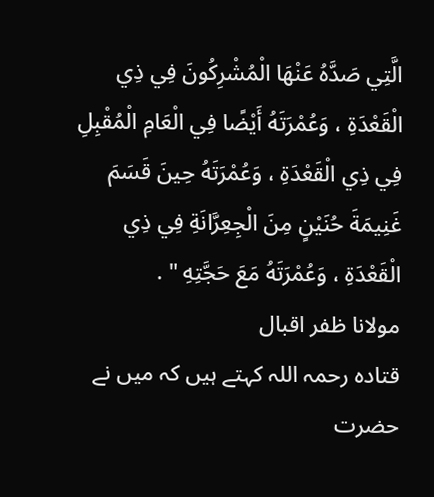الَّتِي صَدَّهُ عَنْهَا الْمُشْرِكُونَ فِي ذِي الْقَعْدَةِ ، وَعُمْرَتَهُ أَيْضًا فِي الْعَامِ الْمُقْبِلِ فِي ذِي الْقَعْدَةِ ، وَعُمْرَتَهُ حِينَ قَسَمَ غَنِيمَةَ حُنَيْنٍ مِنَ الْجِعِرَّانَةِ فِي ذِي الْقَعْدَةِ ، وَعُمْرَتَهُ مَعَ حَجَّتِهِ " .
مولانا ظفر اقبال
قتادہ رحمہ اللہ کہتے ہیں کہ میں نے حضرت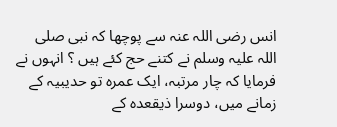انس رضی اللہ عنہ سے پوچھا کہ نبی صلی اللہ علیہ وسلم نے کتنے حج کئے ہیں ؟ انہوں نے فرمایا کہ چار مرتبہ، ایک عمرہ تو حدیبیہ کے زمانے میں، دوسرا ذیقعدہ کے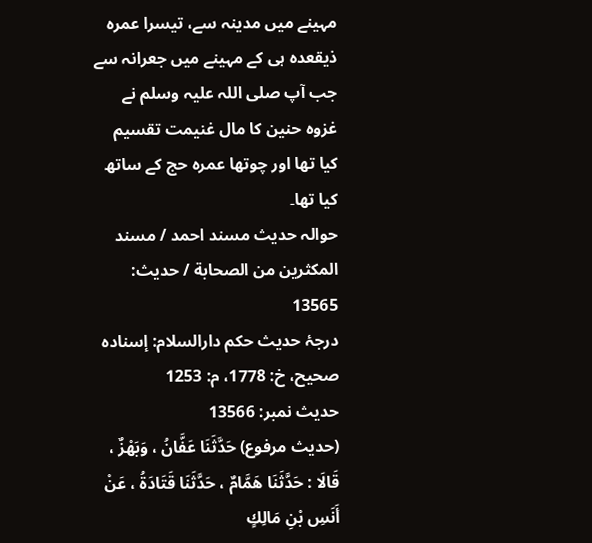مہینے میں مدینہ سے، تیسرا عمرہ ذیقعدہ ہی کے مہینے میں جعرانہ سے جب آپ صلی اللہ علیہ وسلم نے غزوہ حنین کا مال غنیمت تقسیم کیا تھا اور چوتھا عمرہ حج کے ساتھ کیا تھا۔
حوالہ حدیث مسند احمد / مسند المكثرين من الصحابة / حدیث: 13565
درجۂ حدیث حکم دارالسلام: إسناده صحيح، خ: 1778، م: 1253
حدیث نمبر: 13566
(حديث مرفوع) حَدَّثَنَا عَفَّانُ ، وَبَهْزٌ ، قَالَا : حَدَّثَنَا هَمَّامٌ ، حَدَّثَنَا قَتَادَةُ ، عَنْ أَنَسِ بْنِ مَالِكٍ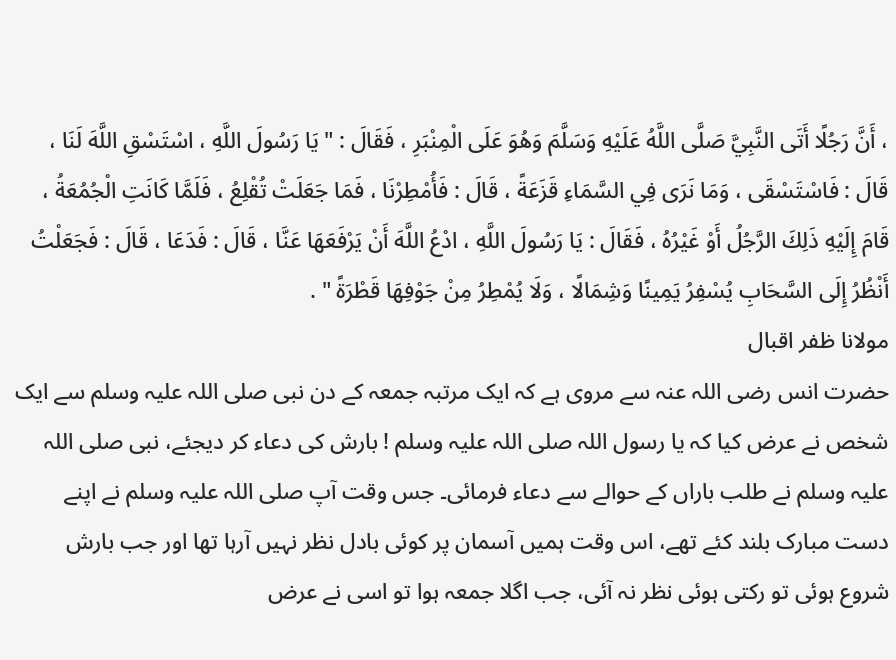، أَنَّ رَجُلًا أَتَى النَّبِيَّ صَلَّى اللَّهُ عَلَيْهِ وَسَلَّمَ وَهُوَ عَلَى الْمِنْبَرِ ، فَقَالَ : " يَا رَسُولَ اللَّهِ ، اسْتَسْقِ اللَّهَ لَنَا ، قَالَ : فَاسْتَسْقَى ، وَمَا نَرَى فِي السَّمَاءِ قَزَعَةً ، قَالَ : فَأُمْطِرْنَا ، فَمَا جَعَلَتْ تُقْلِعُ ، فَلَمَّا كَانَتِ الْجُمُعَةُ ، قَامَ إِلَيْهِ ذَلِكَ الرَّجُلُ أَوْ غَيْرُهُ ، فَقَالَ : يَا رَسُولَ اللَّهِ ، ادْعُ اللَّهَ أَنْ يَرْفَعَهَا عَنَّا ، قَالَ : فَدَعَا ، قَالَ : فَجَعَلْتُ أَنْظُرُ إِلَى السَّحَابِ يُسْفِرُ يَمِينًا وَشِمَالًا ، وَلَا يُمْطِرُ مِنْ جَوْفِهَا قَطْرَةً " .
مولانا ظفر اقبال
حضرت انس رضی اللہ عنہ سے مروی ہے کہ ایک مرتبہ جمعہ کے دن نبی صلی اللہ علیہ وسلم سے ایک شخص نے عرض کیا کہ یا رسول اللہ صلی اللہ علیہ وسلم ! بارش کی دعاء کر دیجئے، نبی صلی اللہ علیہ وسلم نے طلب باراں کے حوالے سے دعاء فرمائی۔ جس وقت آپ صلی اللہ علیہ وسلم نے اپنے دست مبارک بلند کئے تھے، اس وقت ہمیں آسمان پر کوئی بادل نظر نہیں آرہا تھا اور جب بارش شروع ہوئی تو رکتی ہوئی نظر نہ آئی، جب اگلا جمعہ ہوا تو اسی نے عرض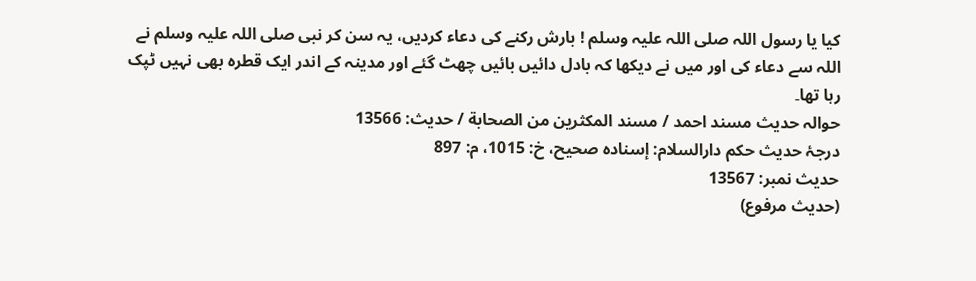کیا یا رسول اللہ صلی اللہ علیہ وسلم ! بارش رکنے کی دعاء کردیں، یہ سن کر نبی صلی اللہ علیہ وسلم نے اللہ سے دعاء کی اور میں نے دیکھا کہ بادل دائیں بائیں چھٹ گئے اور مدینہ کے اندر ایک قطرہ بھی نہیں ٹپک رہا تھا۔
حوالہ حدیث مسند احمد / مسند المكثرين من الصحابة / حدیث: 13566
درجۂ حدیث حکم دارالسلام: إسناده صحيح، خ: 1015، م: 897
حدیث نمبر: 13567
(حديث مرفوع)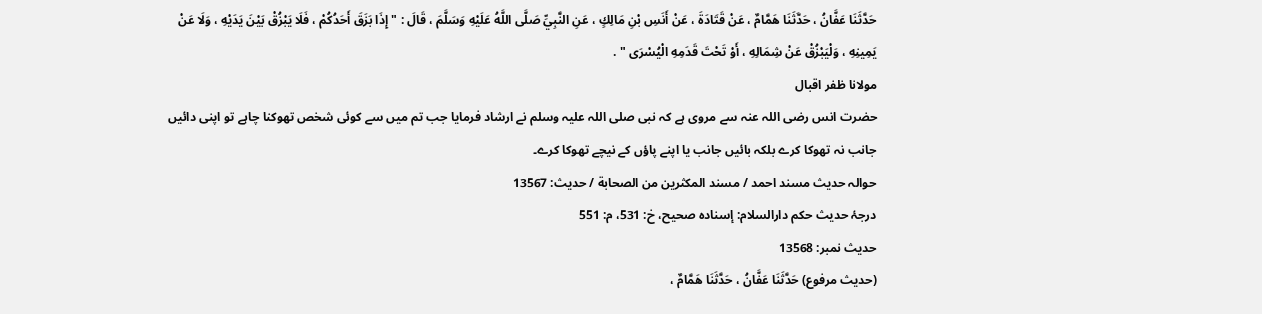حَدَّثَنَا عَفَّانُ ، حَدَّثَنَا هَمَّامٌ ، عَنْ قَتَادَةَ ، عَنْ أَنَسِ بْنِ مَالِكٍ ، عَنِ النَّبِيِّ صَلَّى اللَّهُ عَلَيْهِ وَسَلَّمَ ، قَالَ : " إِذَا بَزَقَ أَحَدُكُمْ ، فَلَا يَبْزُقْ بَيْنَ يَدَيْهِ ، وَلَا عَنْ يَمِينِهِ ، وَلْيَبْزُقْ عَنْ شِمَالِهِ ، أَوْ تَحْتَ قَدَمِهِ الْيُسْرَى " .
مولانا ظفر اقبال
حضرت انس رضی اللہ عنہ سے مروی ہے کہ نبی صلی اللہ علیہ وسلم نے ارشاد فرمایا جب تم میں سے کوئی شخص تھوکنا چاہے تو اپنی دائیں جانب نہ تھوکا کرے بلکہ بائیں جانب یا اپنے پاؤں کے نیچے تھوکا کرے۔
حوالہ حدیث مسند احمد / مسند المكثرين من الصحابة / حدیث: 13567
درجۂ حدیث حکم دارالسلام: إسناده صحيح، خ: 531، م: 551
حدیث نمبر: 13568
(حديث مرفوع) حَدَّثَنَا عَفَّانُ ، حَدَّثَنَا هَمَّامٌ ،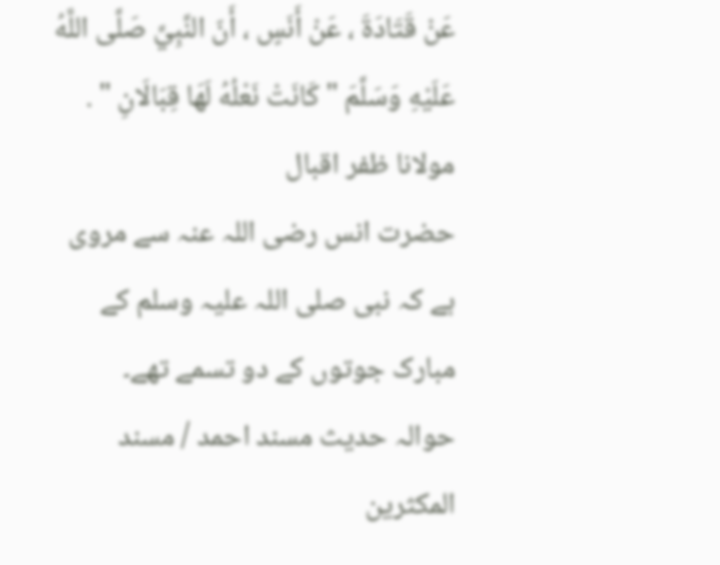عَنْ قَتَادَةَ ، عَنْ أَنَسٍ ، أَنّ النَّبِيَّ صَلَّى اللَّهُ عَلَيْهِ وَسَلَّمَ " كَانَتْ نَعْلُهُ لَهَا قِبَالَانِ " .
مولانا ظفر اقبال
حضرت انس رضی اللہ عنہ سے مروی ہے کہ نبی صلی اللہ علیہ وسلم کے مبارک جوتوں کے دو تسمے تھے۔
حوالہ حدیث مسند احمد / مسند المكثرين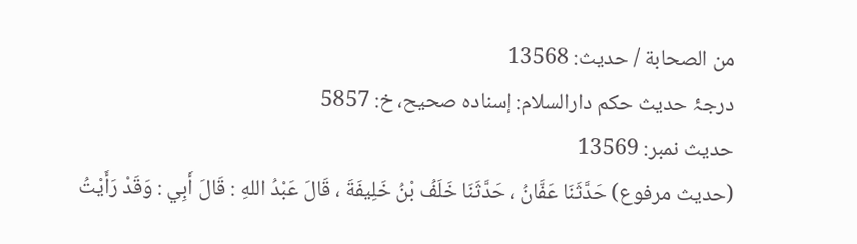من الصحابة / حدیث: 13568
درجۂ حدیث حکم دارالسلام: إسناده صحيح، خ: 5857
حدیث نمبر: 13569
(حديث مرفوع) حَدَّثَنَا عَفَّانُ ، حَدَّثَنَا خَلَفُ بْنُ خَلِيفَةَ ، قَالَ عَبْدُ اللهِ : قَالَ أَبِي : وَقَدْ رَأَيْتُ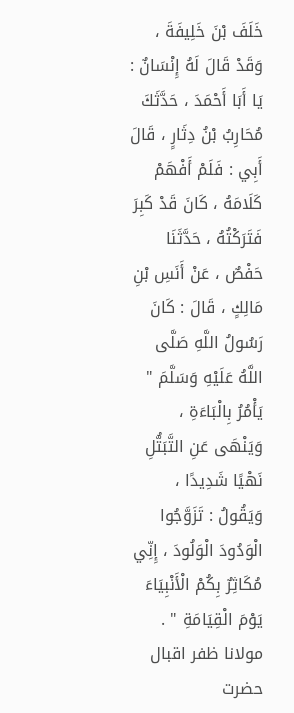خَلَفَ بْنَ خَلِيفَةَ ، وَقَدْ قَالَ لَهُ إِنْسَانٌ : يَا أَبَا أَحْمَدَ ، حَدَّثَكَ مُحَارِبُ بْنُ دِثَارٍ ، قَالَ أَبِي : فَلَمْ أَفْهَمْ كَلَامَهُ ، كَانَ قَدْ كَبِرَ فَتَرَكْتُهُ ، حَدَّثَنَا حَفْصٌ ، عَنْ أَنَسِ بْنِ مَالِكٍ ، قَالَ : كَانَ رَسُولُ اللَّهِ صَلَّى اللَّهُ عَلَيْهِ وَسَلَّمَ " يَأْمُرُ بِالْبَاءَةِ ، وَيَنْهَى عَنِ التَّبَتُّلِ نَهْيًا شَدِيدًا ، وَيَقُولُ : تَزَوَّجُوا الْوَدُودَ الْوَلُودَ ، إِنِّي مُكَاثِرٌ بِكُمْ الْأَنْبِيَاءَ يَوْمَ الْقِيَامَةِ " .
مولانا ظفر اقبال
حضرت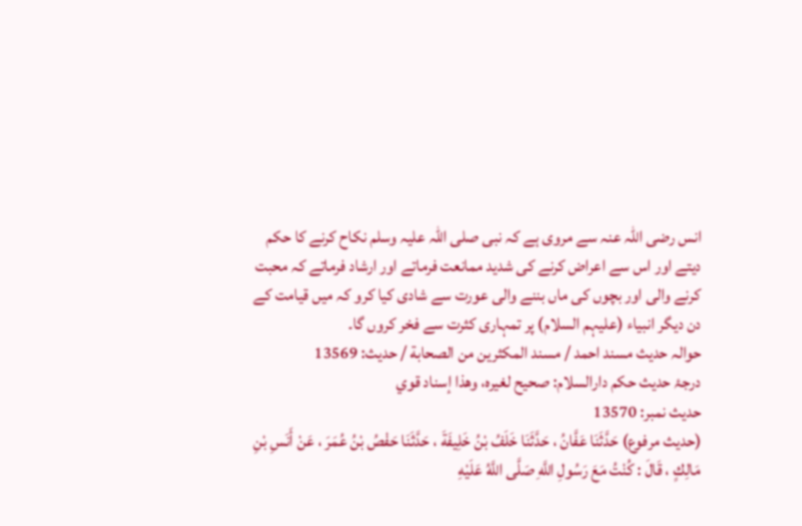انس رضی اللہ عنہ سے مروی ہے کہ نبی صلی اللہ علیہ وسلم نکاح کرنے کا حکم دیتے اور اس سے اعراض کرنے کی شدید ممانعت فرماتے اور ارشاد فرماتے کہ محبت کرنے والی اور بچوں کی ماں بننے والی عورت سے شادی کیا کرو کہ میں قیامت کے دن دیگر انبیاء (علیہم السلام) پر تمہاری کثرت سے فخر کروں گا۔
حوالہ حدیث مسند احمد / مسند المكثرين من الصحابة / حدیث: 13569
درجۂ حدیث حکم دارالسلام: صحيح لغيره، وهذا إسناد قوي
حدیث نمبر: 13570
(حديث مرفوع) حَدَّثَنَا عَفَّانُ ، حَدَّثَنَا خَلَفُ بْنُ خَلِيفَةَ ، حَدَّثَنَا حَفْصُ بْنُ عُمَرَ ، عَنْ أَنَسِ بْنِ مَالِكٍ ، قَالَ : كُنْتُ مَعَ رَسُولِ اللَّهِ صَلَّى اللَّهُ عَلَيْهِ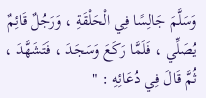وَسَلَّمَ جَالِسًا فِي الْحَلْقَةِ ، وَرَجُلٌ قَائِمٌ يُصَلِّي ، فَلَمَّا رَكَعَ وَسَجَدَ ، فَتَشَهَّدَ ، ثُمَّ قَالَ فِي دُعَائِهِ : "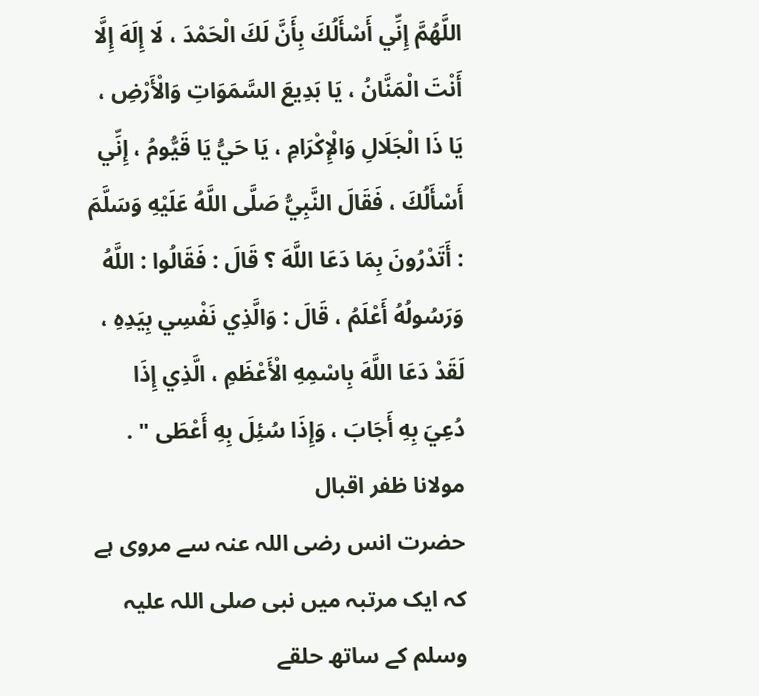اللَّهُمَّ إِنِّي أَسْأَلُكَ بِأَنَّ لَكَ الْحَمْدَ ، لَا إِلَهَ إِلَّا أَنْتَ الْمَنَّانُ ، يَا بَدِيعَ السَّمَوَاتِ وَالْأَرْضِ ، يَا ذَا الْجَلَالِ وَالْإِكْرَامِ ، يَا حَيُّ يَا قَيُّومُ ، إِنِّي أَسْأَلُكَ ، فَقَالَ النَّبِيُّ صَلَّى اللَّهُ عَلَيْهِ وَسَلَّمَ : أَتَدْرُونَ بِمَا دَعَا اللَّهَ ؟ قَالَ : فَقَالُوا : اللَّهُ وَرَسُولُهُ أَعْلَمُ ، قَالَ : وَالَّذِي نَفْسِي بِيَدِهِ ، لَقَدْ دَعَا اللَّهَ بِاسْمِهِ الْأَعْظَمِ ، الَّذِي إِذَا دُعِيَ بِهِ أَجَابَ ، وَإِذَا سُئِلَ بِهِ أَعْطَى " .
مولانا ظفر اقبال
حضرت انس رضی اللہ عنہ سے مروی ہے کہ ایک مرتبہ میں نبی صلی اللہ علیہ وسلم کے ساتھ حلقے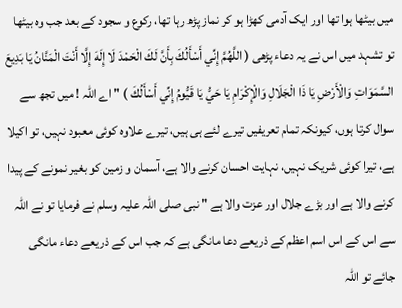میں بیٹھا ہوا تھا اور ایک آدمی کھڑا ہو کر نماز پڑھ رہا تھا، رکوع و سجود کے بعد جب وہ بیٹھا تو تشہد میں اس نے یہ دعاء پڑھی ( اللَّهُمَّ إِنِّي أَسْأَلُكَ بِأَنَّ لَكَ الْحَمْدَ لَا إِلَهَ إِلَّا أَنْتَ الْمَنَّانُ يَا بَدِيعَ السَّمَوَاتِ وَالْأَرْضِ يَا ذَا الْجَلَالِ وَالْإِكْرَامِ يَا حَيُّ يَا قَيُّومُ إِنِّي أَسْأَلُكَ ) " اے اللہ ! میں تجھ سے سوال کرتا ہوں، کیونکہ تمام تعریفیں تیرے لئے ہی ہیں، تیرے علاوہ کوئی معبود نہیں، تو اکیلا ہے، تیرا کوئی شریک نہیں، نہایت احسان کرنے والا ہے، آسمان و زمین کو بغیر نمونے کے پیدا کرنے والا ہے اور بڑے جلال اور عزت والا ہے " نبی صلی اللہ علیہ وسلم نے فرمایا تو نے اللہ سے اس کے اس اسم اعظم کے ذریعے دعا مانگی ہے کہ جب اس کے ذریعے دعاء مانگی جائے تو اللہ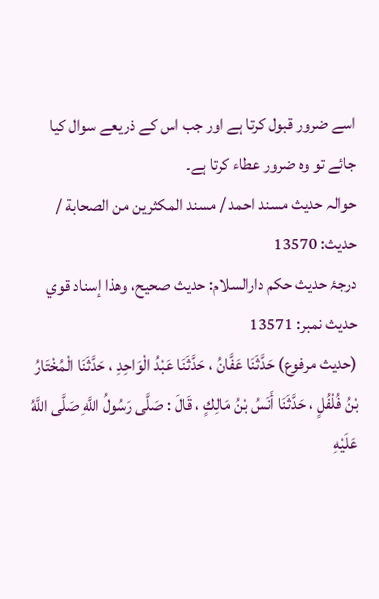اسے ضرور قبول کرتا ہے اور جب اس کے ذریعے سوال کیا جائے تو وہ ضرور عطاء کرتا ہے۔
حوالہ حدیث مسند احمد / مسند المكثرين من الصحابة / حدیث: 13570
درجۂ حدیث حکم دارالسلام: حديث صحيح، وهذا إسناد قوي
حدیث نمبر: 13571
(حديث مرفوع) حَدَّثَنَا عَفَّانُ ، حَدَّثَنَا عَبْدُ الْوَاحِدِ ، حَدَّثَنَا الْمُخْتَارُ بْنُ فُلْفُلٍ ، حَدَّثَنَا أَنَسُ بْنُ مَالِكٍ ، قَالَ : صَلَّى رَسُولُ اللَّهِ صَلَّى اللَّهُ عَلَيْهِ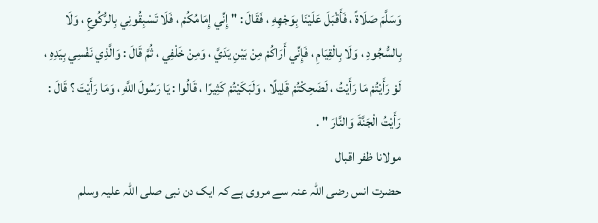وَسَلَّمَ صَلَاةً ، فَأَقْبَلَ عَلَيْنَا بِوَجْهِهِ ، فَقَالَ : " إِنِّي إِمَامُكُمْ ، فَلَا تَسْبِقُونِي بِالرُّكُوعِ ، وَلَا بِالسُّجُودِ ، وَلَا بِالْقِيَامِ ، فَإِنِّي أَرَاكُمْ مِنْ بَيْنِ يَدَيَّ ، وَمِنْ خَلْفِي ، ثُمَّ قَالَ : وَالَّذِي نَفْسِي بِيَدِهِ ، لَوْ رَأَيْتُمْ مَا رَأَيْتُ ، لَضَحِكْتُمْ قَلِيلًا ، وَلَبَكَيْتُمْ كَثِيرًا ، قَالُوا : يَا رَسُولَ اللَّهِ ، وَمَا رَأَيْتَ ؟ قَالَ : رَأَيْتُ الْجَنَّةَ وَالنَّارَ " .
مولانا ظفر اقبال
حضرت انس رضی اللہ عنہ سے مروی ہے کہ ایک دن نبی صلی اللہ علیہ وسلم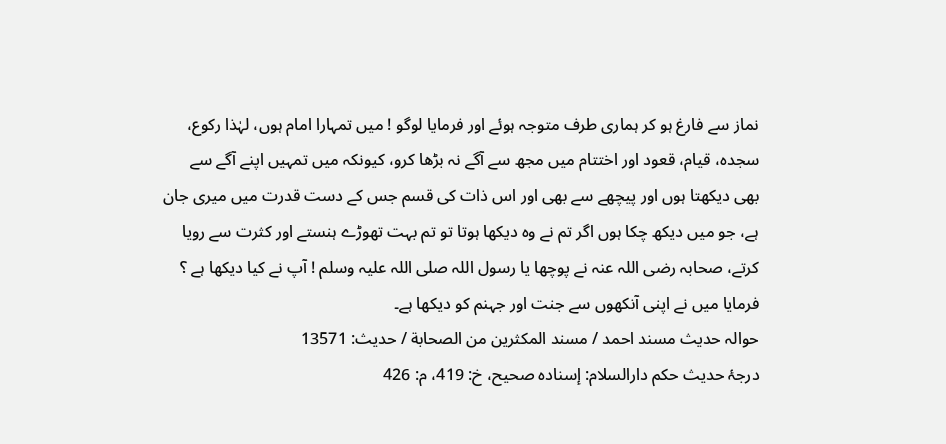نماز سے فارغ ہو کر ہماری طرف متوجہ ہوئے اور فرمایا لوگو ! میں تمہارا امام ہوں، لہٰذا رکوع، سجدہ، قیام، قعود اور اختتام میں مجھ سے آگے نہ بڑھا کرو، کیونکہ میں تمہیں اپنے آگے سے بھی دیکھتا ہوں اور پیچھے سے بھی اور اس ذات کی قسم جس کے دست قدرت میں میری جان ہے، جو میں دیکھ چکا ہوں اگر تم نے وہ دیکھا ہوتا تو تم بہت تھوڑے ہنستے اور کثرت سے رویا کرتے، صحابہ رضی اللہ عنہ نے پوچھا یا رسول اللہ صلی اللہ علیہ وسلم ! آپ نے کیا دیکھا ہے ؟ فرمایا میں نے اپنی آنکھوں سے جنت اور جہنم کو دیکھا ہے۔
حوالہ حدیث مسند احمد / مسند المكثرين من الصحابة / حدیث: 13571
درجۂ حدیث حکم دارالسلام: إسناده صحيح، خ: 419، م: 426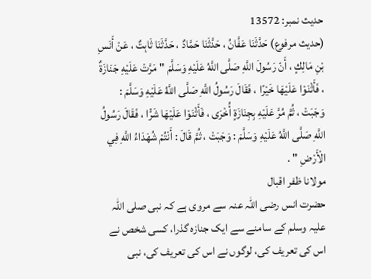حدیث نمبر: 13572
(حديث مرفوع) حَدَّثَنَا عَفَّانُ ، حَدَّثَنَا حَمَّادٌ ، حَدَّثَنَا ثَابِتٌ ، عَنْ أَنَسِ بْنِ مَالِكٍ ، أَنّ رَسُولَ اللَّهِ صَلَّى اللَّهُ عَلَيْهِ وَسَلَّمَ " مَرَّتْ عَلَيْهِ جَنَازَةٌ ، فَأَثْنَوْا عَلَيْهَا خَيْرًا ، فَقَالَ رَسُولُ اللَّهِ صَلَّى اللَّهُ عَلَيْهِ وَسَلَّمَ : وَجَبَتْ ، ثُمَّ مُرَّ عَلَيْهِ بِجِنَازَةٍ أُخْرَى ، فَأَثْنَوْا عَلَيْهَا شَرًّا ، فَقَالَ رَسُولُ اللَّهِ صَلَّى اللَّهُ عَلَيْهِ وَسَلَّمَ : وَجَبَتْ ، ثُمَّ قَالَ : أَنْتُمْ شُهَدَاءُ اللَّهِ فِي الْأَرْضِ " .
مولانا ظفر اقبال
حضرت انس رضی اللہ عنہ سے مروی ہے کہ نبی صلی اللہ علیہ وسلم کے سامنے سے ایک جنازہ گذرا، کسی شخص نے اس کی تعریف کی، لوگوں نے اس کی تعریف کی، نبی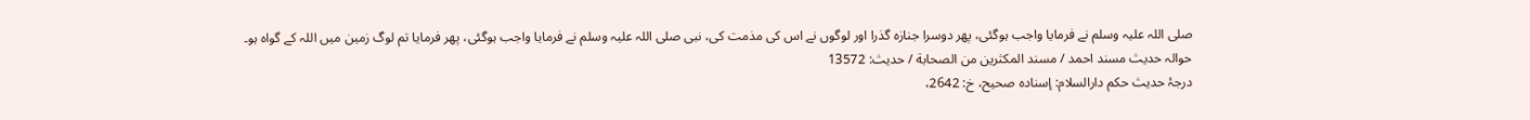صلی اللہ علیہ وسلم نے فرمایا واجب ہوگئی، پھر دوسرا جنازہ گذرا اور لوگوں نے اس کی مذمت کی، نبی صلی اللہ علیہ وسلم نے فرمایا واجب ہوگئی، پھر فرمایا تم لوگ زمین میں اللہ کے گواہ ہو۔
حوالہ حدیث مسند احمد / مسند المكثرين من الصحابة / حدیث: 13572
درجۂ حدیث حکم دارالسلام: إسناده صحيح، خ: 2642،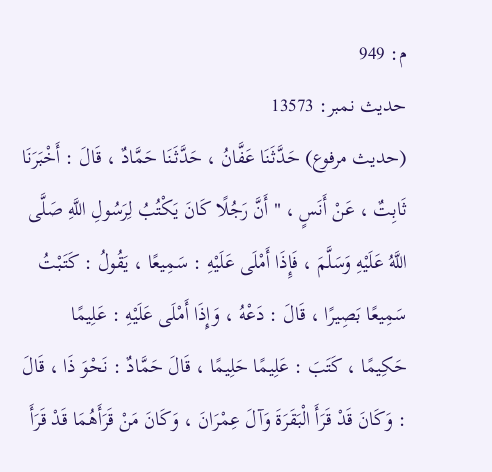م: 949
حدیث نمبر: 13573
(حديث مرفوع) حَدَّثَنَا عَفَّانُ ، حَدَّثَنَا حَمَّادٌ ، قَالَ : أَخْبَرَنَا ثَابِتٌ ، عَنْ أَنَسٍ ، " أَنَّ رَجُلًا كَانَ يَكْتُبُ لِرَسُولِ اللَّهِ صَلَّى اللَّهُ عَلَيْهِ وَسَلَّمَ ، فَإِذَا أَمْلَى عَلَيْهِ : سَمِيعًا ، يَقُولُ : كَتَبْتُ سَمِيعًا بَصِيرًا ، قَالَ : دَعْهُ ، وَإِذَا أَمْلَى عَلَيْهِ : عَلِيمًا حَكِيمًا ، كَتَبَ : عَلِيمًا حَلِيمًا ، قَالَ حَمَّادٌ : نَحْوَ ذَا ، قَالَ : وَكَانَ قَدْ قَرَأَ الْبَقَرَةَ وَآلَ عِمْرَانَ ، وَكَانَ مَنْ قَرَأَهُمَا قَدْ قَرَأَ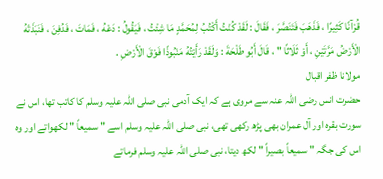قُرْآنًا كَثِيرًا ، فَذَهَبَ فَتَنَصَّرَ ، فَقَالَ : لَقَدْ كُنْتُ أَكْتُبُ لِمُحَمَّدٍ مَا شِئْتُ ، فَيَقُولُ : دَعْهُ ، فَمَاتَ ، فَدُفِنَ ، فَنَبَذَتْهُ الْأَرْضُ مَرَّتَيْنِ ، أَوْ ثَلَاثًا " ، قَالَ أَبُو طَلْحَةَ : وَلَقَدْ رَأَيْتُهُ مَنْبُوذًا فَوْقَ الْأَرْضِ .
مولانا ظفر اقبال
حضرت انس رضی اللہ عنہ سے مروی ہے کہ ایک آدمی نبی صلی اللہ علیہ وسلم کا کاتب تھا، اس نے سورت بقرہ اور آل عمران بھی پڑھ رکھی تھی، نبی صلی اللہ علیہ وسلم اسے " سمیعاً " لکھواتے اور وہ اس کی جگہ " سمیعاً بصیراً " لکھ دیتا، نبی صلی اللہ علیہ وسلم فرماتے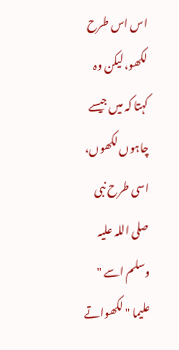اس اس طرح لکھو، لیکن وہ کہتا کہ میں جیسے چاہوں لکھوں، اسی طرح نبی صلی اللہ علیہ وسلم اسے " علیما " لکھواتے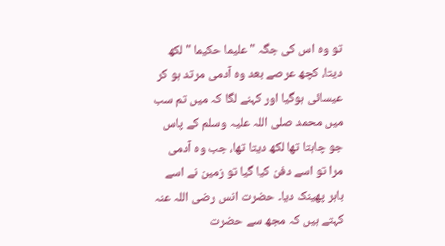تو وہ اس کی جگہ " علیما حکیما " لکھ دیتا، کچھ عرصے بعد وہ آدمی مرتد ہو کر عیسائی ہوگیا اور کہنے لگا کہ میں تم سب میں محمد صلی اللہ علیہ وسلم کے پاس جو چاہتا تھا لکھ دیتا تھا، جب وہ آدمی مرا تو اسے دفن کیا گیا تو زمین نے اسے باہر پھینک دیا۔ حضرت انس رضی اللہ عنہ کہتے ہیں کہ مجھ سے حضرت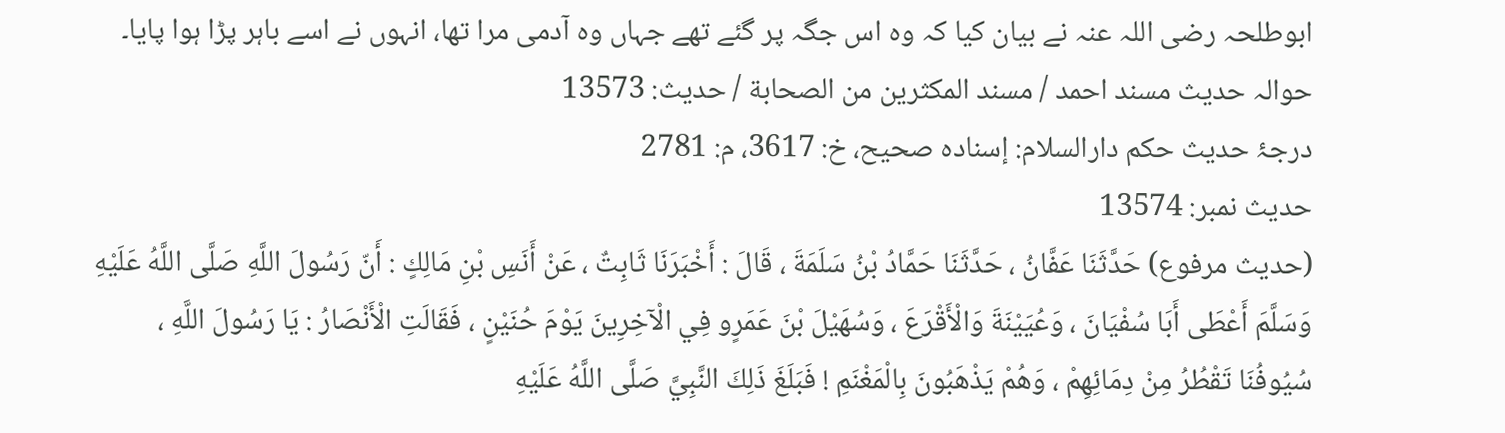ابوطلحہ رضی اللہ عنہ نے بیان کیا کہ وہ اس جگہ پر گئے تھے جہاں وہ آدمی مرا تھا، انہوں نے اسے باہر پڑا ہوا پایا۔
حوالہ حدیث مسند احمد / مسند المكثرين من الصحابة / حدیث: 13573
درجۂ حدیث حکم دارالسلام: إسناده صحيح، خ: 3617، م: 2781
حدیث نمبر: 13574
(حديث مرفوع) حَدَّثَنَا عَفَّانُ ، حَدَّثَنَا حَمَّادُ بْنُ سَلَمَةَ ، قَالَ : أَخْبَرَنَا ثَابِتٌ ، عَنْ أَنَسِ بْنِ مَالِكٍ : أَنّ رَسُولَ اللَّهِ صَلَّى اللَّهُ عَلَيْهِ وَسَلَّمَ أَعْطَى أَبَا سُفْيَانَ ، وَعُيَيْنَةَ وَالْأَقْرَعَ ، وَسُهَيْلَ بْنَ عَمَرٍو فِي الْآخِرِينَ يَوْمَ حُنَيْنٍ ، فَقَالَتِ الْأَنْصَارُ : يَا رَسُولَ اللَّهِ ، سُيُوفُنَا تَقْطُرُ مِنْ دِمَائِهِمْ ، وَهُمْ يَذْهَبُونَ بِالْمَغْنَمِ ! فَبَلَغَ ذَلِكَ النَّبِيَّ صَلَّى اللَّهُ عَلَيْهِ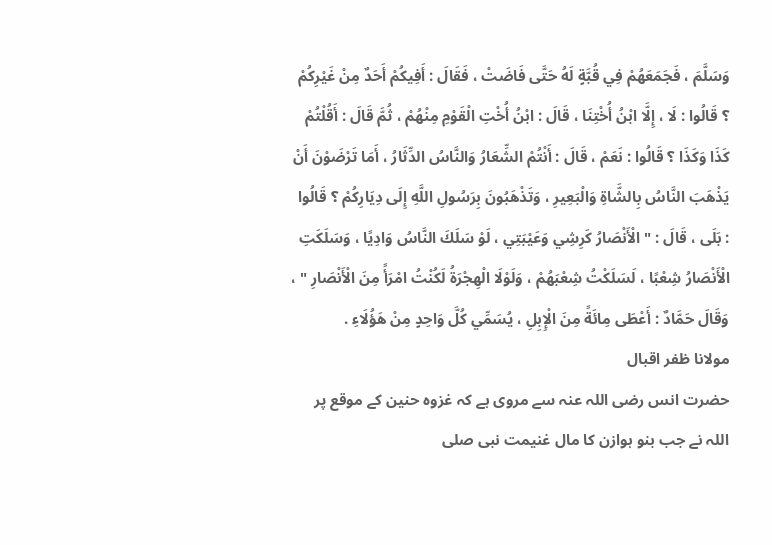وَسَلَّمَ ، فَجَمَعَهُمْ فِي قُبَّةٍ لَهُ حَتَّى فَاضَتْ ، فَقَالَ : أَفِيكُمْ أَحَدٌ مِنْ غَيْرِكُمْ ؟ قَالُوا : لَا ، إِلَّا ابْنُ أُخْتِنَا ، قَالَ : ابْنُ أُخْتِ الْقَوْمِ مِنْهُمْ ، ثُمَّ قَالَ : أَقُلْتُمْ كَذَا وَكَذَا ؟ قَالُوا : نَعَمْ ، قَالَ : أَنْتُمْ الشِّعَارُ وَالنَّاسُ الدِّثَارُ ، أَمَا تَرْضَوْنَ أَنْ يَذْهَبَ النَّاسُ بِالشَّاةِ وَالْبَعِيرِ ، وَتَذْهَبُونَ بِرَسُولِ اللَّهِ إِلَى دِيَارِكُمْ ؟ قَالُوا : بَلَى ، قَالَ : " الْأَنْصَارُ كَرِشِي وَعَيْبَتِي ، لَوْ سَلَكَ النَّاسُ وَادِيًا ، وَسَلَكَتِ الْأَنْصَارُ شِعْبًا ، لَسَلَكْتُ شِعْبَهُمْ ، وَلَوْلَا الْهِجْرَةُ لَكُنْتُ امْرَأً مِنَ الْأَنْصَارِ " ، وَقَالَ حَمَّادٌ : أَعْطَى مِائَةً مِنَ الْإِبِلِ ، يُسَمِّي كُلَّ وَاحِدٍ مِنْ هَؤُلَاءِ .
مولانا ظفر اقبال
حضرت انس رضی اللہ عنہ سے مروی ہے کہ غزوہ حنین کے موقع پر اللہ نے جب بنو ہوازن کا مال غنیمت نبی صلی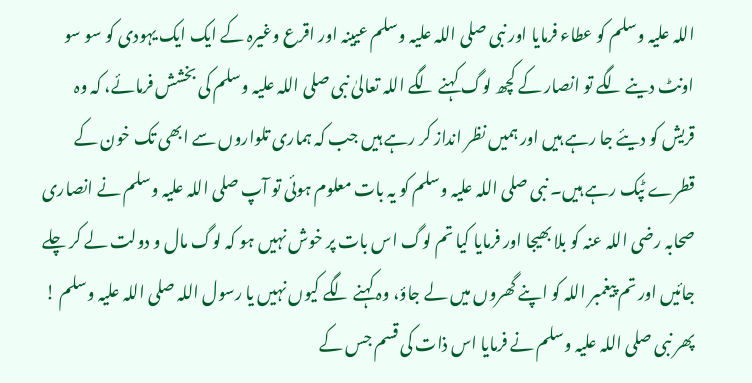اللہ علیہ وسلم کو عطاء فرمایا اور نبی صلی اللہ علیہ وسلم عیینہ اور اقرع وغیرہ کے ایک ایک یہودی کو سو سو اونٹ دینے لگے تو انصار کے کچھ لوگ کہنے لگے اللہ تعالیٰ نبی صلی اللہ علیہ وسلم کی بخشش فرمائے، کہ وہ قریش کو دیئے جا رہے ہیں اور ہمیں نظر انداز کر رہے ہیں جب کہ ہماری تلواروں سے ابھی تک خون کے قطرے ٹپک رہے ہیں۔ نبی صلی اللہ علیہ وسلم کو یہ بات معلوم ہوئی تو آپ صلی اللہ علیہ وسلم نے انصاری صحابہ رضی اللہ عنہ کو بلا بھیجا اور فرمایا کیا تم لوگ اس بات پر خوش نہیں ہو کہ لوگ مال و دولت لے کر چلے جائیں اور تم پیغمبر اللہ کو اپنے گھروں میں لے جاؤ، وہ کہنے لگے کیوں نہیں یا رسول اللہ صلی اللہ علیہ وسلم ! پھر نبی صلی اللہ علیہ وسلم نے فرمایا اس ذات کی قسم جس کے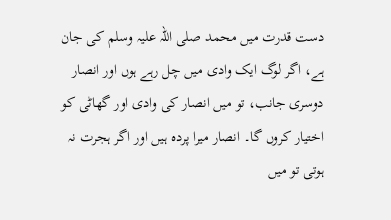دست قدرت میں محمد صلی اللہ علیہ وسلم کی جان ہے، اگر لوگ ایک وادی میں چل رہے ہوں اور انصار دوسری جانب، تو میں انصار کی وادی اور گھاٹی کو اختیار کروں گا۔ انصار میرا پردہ ہیں اور اگر ہجرت نہ ہوتی تو میں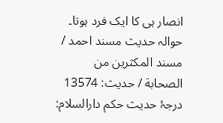انصار ہی کا ایک فرد ہوتا۔
حوالہ حدیث مسند احمد / مسند المكثرين من الصحابة / حدیث: 13574
درجۂ حدیث حکم دارالسلام: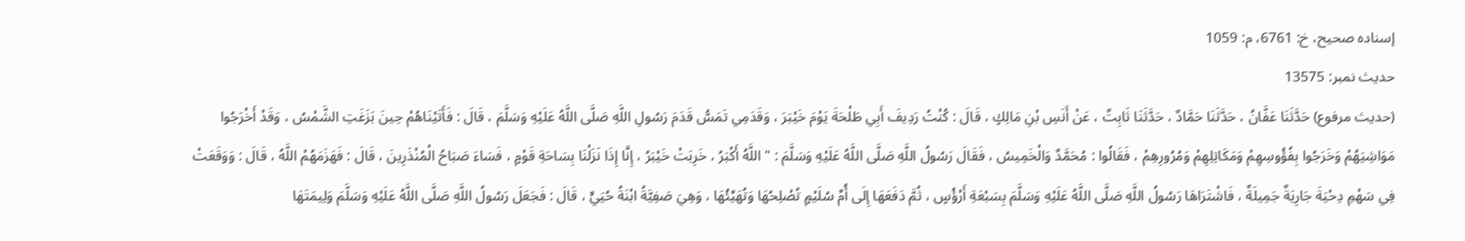إسناده صحيح، خ: 6761، م: 1059
حدیث نمبر: 13575
(حديث مرفوع) حَدَّثَنَا عَفَّانُ ، حَدَّثَنَا حَمَّادٌ ، حَدَّثَنَا ثَابِتٌ ، عَنْ أَنَسِ بْنِ مَالِكٍ ، قَالَ : كُنْتُ رَدِيفَ أَبِي طَلْحَةَ يَوْمَ خَيْبَرَ ، وَقَدَمِي تَمَسُّ قَدَمَ رَسُولِ اللَّهِ صَلَّى اللَّهُ عَلَيْهِ وَسَلَّمَ ، قَالَ : فَأَتَيْنَاهُمْ حِينَ بَزَغَتِ الشَّمْسُ ، وَقَدْ أَخْرَجُوا مَوَاشِيَهُمْ وَخَرَجُوا بِفُؤُوسِهِمْ وَمَكَاتِلِهِمْ وَمُرُورِهِمْ ، فَقَالُوا : مُحَمَّدٌ وَالْخَمِيسُ ، فَقَالَ رَسُولُ اللَّهِ صَلَّى اللَّهُ عَلَيْهِ وَسَلَّمَ : " اللَّهُ أَكْبَرُ ، خَرِبَتْ خَيْبَرُ ، إِنَّا إِذَا نَزَلْنَا بِسَاحَةِ قَوْمٍ ، فَسَاءَ صَبَاحُ الْمُنْذَرِينَ ، قَالَ : فَهَزَمَهُمْ اللَّهُ ، قَالَ : وَوَقَعَتْ فِي سَهْمِ دِحْيَةَ جَارِيَةٌ جَمِيلَةٌ ، فَاشْتَرَاهَا رَسُولُ اللَّهِ صَلَّى اللَّهُ عَلَيْهِ وَسَلَّمَ بِسَبْعَةِ أَرْؤُسٍ ، ثُمَّ دَفَعَهَا إِلَى أُمِّ سُلَيْمٍ تُصْلِحُهَا وَتُهَيِّئُهَا ، وَهِيَ صَفِيَّةُ ابْنَةُ حُيَيٍّ ، قَالَ : فَجَعَلَ رَسُولُ اللَّهِ صَلَّى اللَّهُ عَلَيْهِ وَسَلَّمَ وَلِيمَتَهَا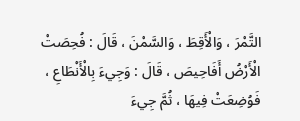التَّمْرَ ، وَالْأَقِطَ ، وَالسَّمْنَ ، قَالَ : فُحِصَتْ الْأَرْضُ أَفَاحِيصَ ، قَالَ : وَجِيءَ بِالْأَنْطَاعِ ، فَوُضِعَتْ فِيهَا ، ثُمَّ جِيءَ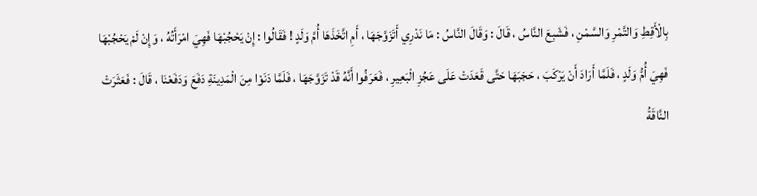بِالْأَقِطِ وَالتَّمْرِ وَالسَّمْنِ ، فَشَبِعَ النَّاسُ ، قَالَ : وَقَالَ النَّاسُ : مَا نَدْرِي أَتَزَوَّجَهَا ، أَمِ اتَّخَذَهَا أُمَّ وَلَدٍ ! فَقَالُوا : إِنْ يَحْجُبْهَا فَهِيَ امْرَأَتُهُ ، وَإِنْ لَمْ يَحْجُبْهَا فَهِيَ أُمُّ وَلَدٍ ، فَلَمَّا أَرَادَ أَنْ يَرْكَبَ ، حَجَبَهَا حَتَّى قَعَدَتْ عَلَى عَجُزِ الْبَعِيرِ ، فَعَرَفُوا أَنَّهُ قَدْ تَزَوَّجَهَا ، فَلَمَّا دَنَوْا مِنَ الْمَدِينَةِ دَفَعَ وَدَفَعْنَا ، قَالَ : فَعَثَرَتْ النَّاقَةُ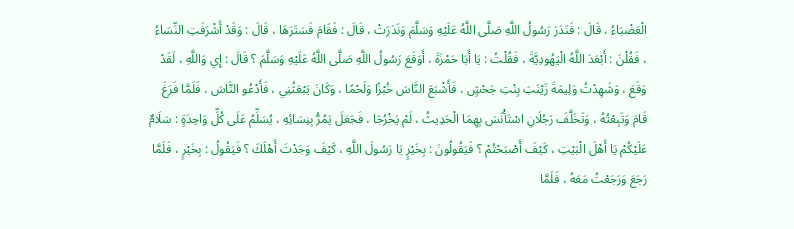الْعَضْبَاءُ ، قَالَ : فَنَدَرَ رَسُولُ اللَّهِ صَلَّى اللَّهُ عَلَيْهِ وَسَلَّمَ وَنَدَرَتْ ، قَالَ : فَقَامَ فَسَتَرَهَا ، قَالَ : وَقَدْ أَشْرَفَتِ النِّسَاءُ ، فَقُلْنَ : أَبْعَدَ اللَّهُ الْيَهُودِيَّةَ ، فَقُلْتُ : يَا أَبَا حَمْزَةَ ، أَوَقَعَ رَسُولُ اللَّهِ صَلَّى اللَّهُ عَلَيْهِ وَسَلَّمَ ؟ قَالَ : إِي وَاللَّهِ ، لَقَدْ وَقَعَ ، وَشَهِدْتُ وَلِيمَةَ زَيْنَبَ بِنْتِ جَحْشٍ ، فَأَشْبَعَ النَّاسَ خُبْزًا وَلَحْمًا ، وَكَانَ يَبْعَثُنِي ، فَأَدْعُو النَّاسَ ، فَلَمَّا فَرَغَ قَامَ وَتَبِعْتُهُ ، وَتَخَلَّفَ رَجُلَانِ اسْتَأْنَسَ بِهِمَا الْحَدِيثُ ، لَمْ يَخْرُجَا ، فَجَعَلَ يَمُرُّ بِنِسَائِهِ ، يُسَلِّمُ عَلَى كُلِّ وَاحِدَةٍ : سَلَامٌ عَلَيْكُمْ يَا أَهْلَ الْبَيْتِ ، كَيْفَ أَصْبَحْتُمْ ؟ فَيَقُولُونَ : بِخَيْرٍ يَا رَسُولَ اللَّهِ ، كَيْفَ وَجَدْتَ أَهْلَكَ ؟ فَيَقُولُ : بِخَيْرٍ ، فَلَمَّا رَجَعَ وَرَجَعْتُ مَعَهُ ، فَلَمَّا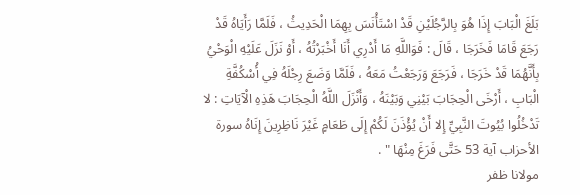بَلَغَ الْبَابَ إِذَا هُوَ بِالرَّجُلَيْنِ قَدْ اسْتَأْنَسَ بِهِمَا الْحَدِيثُ ، فَلَمَّا رَأَيَاهُ قَدْ رَجَعَ قَامَا فَخَرَجَا ، قَالَ : فَوَاللَّهِ مَا أَدْرِي أَنَا أَخْبَرْتُهُ ، أَوْ نَزَلَ عَلَيْهِ الْوَحْيُ بِأَنَّهُمَا قَدْ خَرَجَا ، فَرَجَعَ وَرَجَعْتُ مَعَهُ ، فَلَمَّا وَضَعَ رِجْلَهُ فِي أُسْكُفَّةِ الْبَابِ ، أَرْخَى الْحِجَابَ بَيْنِي وَبَيْنَهُ ، وَأَنْزَلَ اللَّهُ الْحِجَابَ هَذِهِ الْآيَاتِ : لا تَدْخُلُوا بُيُوتَ النَّبِيِّ إِلا أَنْ يُؤْذَنَ لَكُمْ إِلَى طَعَامٍ غَيْرَ نَاظِرِينَ إِنَاهُ سورة الأحزاب آية 53 حَتَّى فَرَغَ مِنْهَا " .
مولانا ظفر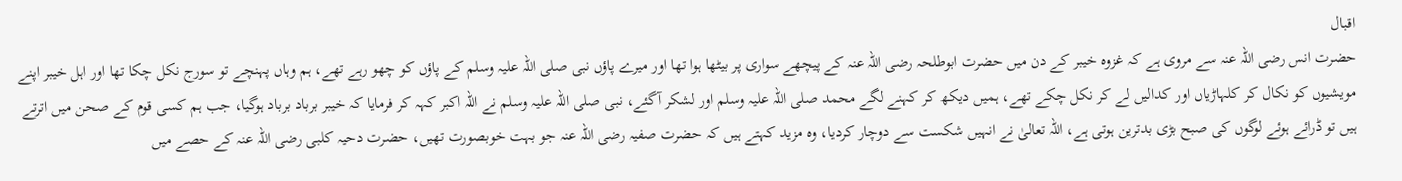اقبال
حضرت انس رضی اللہ عنہ سے مروی ہے کہ غزوہ خیبر کے دن میں حضرت ابوطلحہ رضی اللہ عنہ کے پیچھے سواری پر بیٹھا ہوا تھا اور میرے پاؤں نبی صلی اللہ علیہ وسلم کے پاؤں کو چھو رہے تھے، ہم وہاں پہنچے تو سورج نکل چکا تھا اور اہل خیبر اپنے مویشیوں کو نکال کر کلہاڑیاں اور کدالیں لے کر نکل چکے تھے، ہمیں دیکھ کر کہنے لگے محمد صلی اللہ علیہ وسلم اور لشکر آگئے، نبی صلی اللہ علیہ وسلم نے اللہ اکبر کہہ کر فرمایا کہ خیبر برباد برباد ہوگیا، جب ہم کسی قوم کے صحن میں اترتے ہیں تو ڈرائے ہوئے لوگوں کی صبح بڑی بدترین ہوتی ہے، اللہ تعالیٰ نے انہیں شکست سے دوچار کردیا، وہ مزید کہتے ہیں کہ حضرت صفیہ رضی اللہ عنہ جو بہت خوبصورت تھیں، حضرت دحیہ کلبی رضی اللہ عنہ کے حصے میں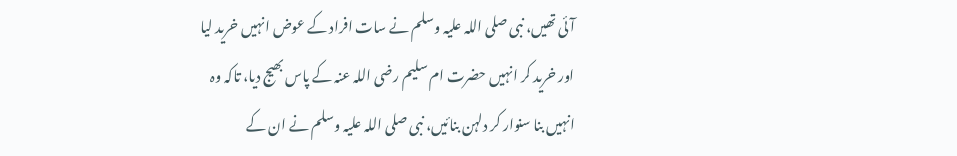آئی تھیں، نبی صلی اللہ علیہ وسلم نے سات افراد کے عوض انہیں خرید لیا اور خرید کر انہیں حضرت ام سلیم رضی اللہ عنہ کے پاس بھیج دیا، تاکہ وہ انہیں بنا سنوار کر دلہن بنائیں، نبی صلی اللہ علیہ وسلم نے ان کے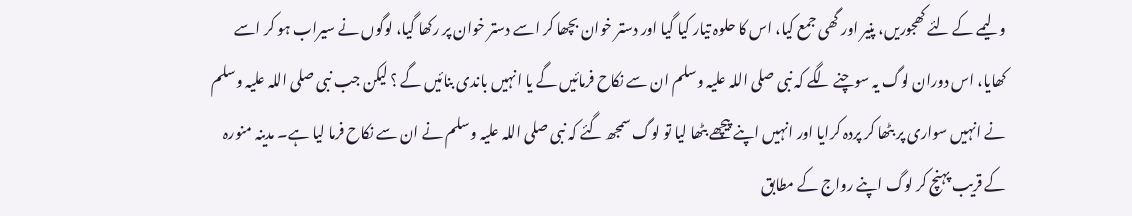ولیمے کے لئے کھجوریں، پنیر اور گھی جمع کیا، اس کا حلوہ تیار کیا گیا اور دستر خوان بچھا کر اسے دستر خوان پر رکھا گیا، لوگوں نے سیراب ہو کر اسے کھایا، اس دوران لوگ یہ سوچنے لگے کہ نبی صلی اللہ علیہ وسلم ان سے نکاح فرمائیں گے یا انہیں باندی بنائیں گے ؟ لیکن جب نبی صلی اللہ علیہ وسلم نے انہیں سواری پر بٹھا کر پردہ کرایا اور انہیں اپنے پیچھے بٹھا لیا تو لوگ سمجھ گئے کہ نبی صلی اللہ علیہ وسلم نے ان سے نکاح فرما لیا ہے۔ مدینہ منورہ کے قریب پہنچ کر لوگ اپنے رواج کے مطابق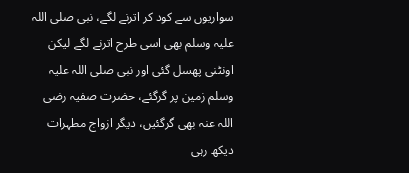سواریوں سے کود کر اترنے لگے، نبی صلی اللہ علیہ وسلم بھی اسی طرح اترنے لگے لیکن اونٹنی پھسل گئی اور نبی صلی اللہ علیہ وسلم زمین پر گرگئے، حضرت صفیہ رضی اللہ عنہ بھی گرگئیں، دیگر ازواج مطہرات دیکھ رہی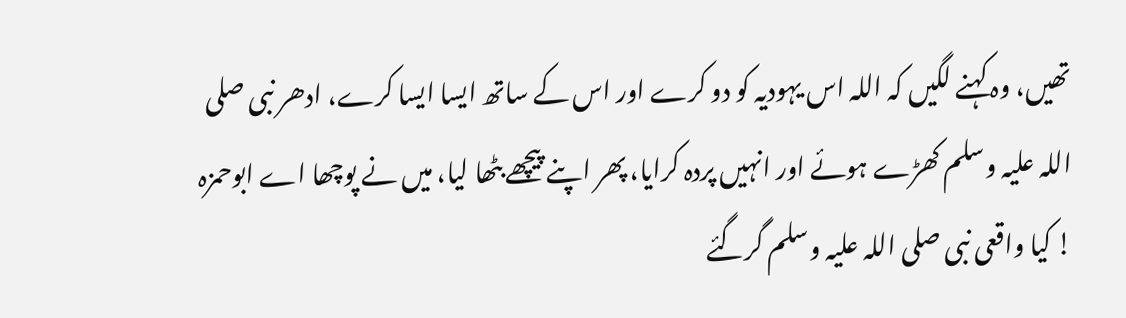تھیں، وہ کہنے لگیں کہ اللہ اس یہودیہ کو دو کرے اور اس کے ساتھ ایسا ایسا کرے، ادھر نبی صلی اللہ علیہ وسلم کھڑے ہوئے اور انہیں پردہ کرایا، پھر اپنے پیچھے بٹھا لیا، میں نے پوچھا اے ابوحمزہ ! کیا واقعی نبی صلی اللہ علیہ وسلم گرگئے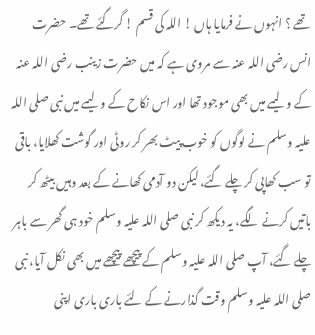تھے ؟ انہوں نے فرمایا ہاں ! اللہ کی قسم ! گرگئے تھے۔ حضرت انس رضی اللہ عنہ سے مروی ہے کہ میں حضرت زینب رضی اللہ عنہ کے ولیمے میں بھی موجود تھا اور اس نکاح کے ولیمے میں نبی صلی اللہ علیہ وسلم نے لوگوں کو خوب پیٹ بھر کر روٹی اور گوشت کھلایا، باقی تو سب کھاپی کر چلے گئے، لیکن دو آدمی کھانے کے بعد وہیں بیٹھ کر باتیں کرنے لگے، یہ دیکھ کر نبی صلی اللہ علیہ وسلم خود ہی گھر سے باہر چلے گئے، آپ صلی اللہ علیہ وسلم کے پیچھے پیچھے میں بھی نکل آیا، نبی صلی اللہ علیہ وسلم وقت گذارنے کے لئے باری باری اپنی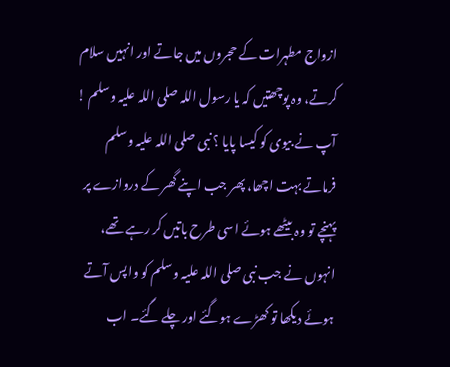ازواج مطہرات کے حجروں میں جاتے اور انہیں سلام کرتے، وہ پوچھتیں کہ یا رسول اللہ صلی اللہ علیہ وسلم ! آپ نے بیوی کو کیسا پایا ؟ نبی صلی اللہ علیہ وسلم فرماتے بہت اچھا، پھر جب اپنے گھر کے دروازے پر پہنچے تو وہ بیٹھے ہوئے اسی طرح باتیں کر رہے تھے، انہوں نے جب نبی صلی اللہ علیہ وسلم کو واپس آتے ہوئے دیکھا تو کھڑے ہوگئے اور چلے گئے۔ اب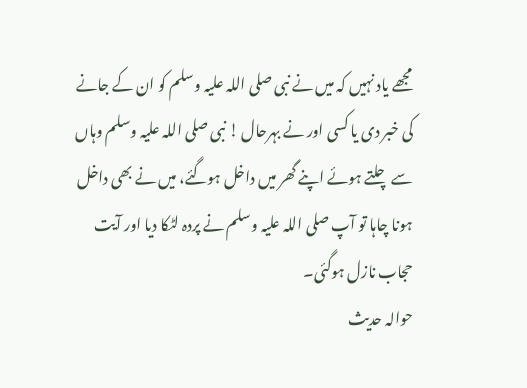مجھے یاد نہیں کہ میں نے نبی صلی اللہ علیہ وسلم کو ان کے جانے کی خبر دی یا کسی اور نے بہرحال ! نبی صلی اللہ علیہ وسلم وہاں سے چلتے ہوئے اپنے گھر میں داخل ہوگئے، میں نے بھی داخل ہونا چاہا تو آپ صلی اللہ علیہ وسلم نے پردہ لٹکا دیا اور آیت حجاب نازل ہوگئی۔
حوالہ حدیث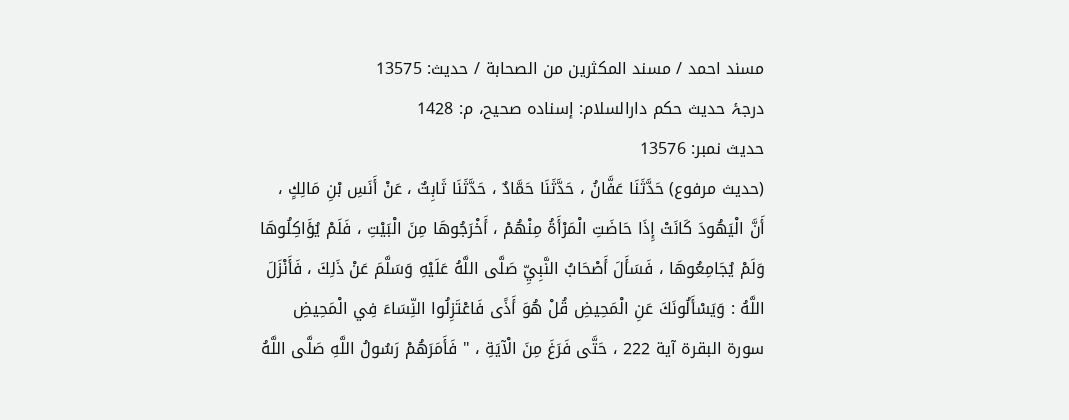مسند احمد / مسند المكثرين من الصحابة / حدیث: 13575
درجۂ حدیث حکم دارالسلام: إسناده صحيح، م: 1428
حدیث نمبر: 13576
(حديث مرفوع) حَدَّثَنَا عَفَّانُ ، حَدَّثَنَا حَمَّادٌ ، حَدَّثَنَا ثَابِتٌ ، عَنْ أَنَسِ بْنِ مَالِكٍ ، أَنَّ الْيَهُودَ كَانَتْ إِذَا حَاضَتِ الْمَرْأَةُ مِنْهُمْ ، أَخْرَجُوهَا مِنَ الْبَيْتِ ، فَلَمْ يُؤَاكِلُوهَا وَلَمْ يُجَامِعُوهَا ، فَسَأَلَ أَصْحَابُ النَّبِيِّ صَلَّى اللَّهُ عَلَيْهِ وَسَلَّمَ عَنْ ذَلِكَ ، فَأَنْزَلَ اللَّهُ : وَيَسْأَلُونَكَ عَنِ الْمَحِيضِ قُلْ هُوَ أَذًى فَاعْتَزِلُوا النِّسَاءَ فِي الْمَحِيضِ سورة البقرة آية 222 ، حَتَّى فَرَغَ مِنَ الْآيَةِ ، " فَأَمَرَهُمْ رَسُولُ اللَّهِ صَلَّى اللَّهُ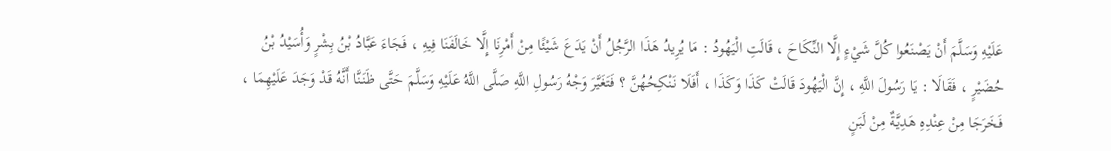عَلَيْهِ وَسَلَّمَ أَنْ يَصْنَعُوا كُلَّ شَيْءٍ إِلَّا النِّكَاحَ ، قَالَتِ الْيَهُودُ : مَا يُرِيدُ هَذَا الرَّجُلُ أَنْ يَدَعَ شَيْئًا مِنْ أَمْرِنَا إِلَّا خَالَفَنَا فِيهِ ، فَجَاءَ عَبَّادُ بْنُ بِشْرٍ وَأُسَيْدُ بْنُ حُضَيْرٍ ، فَقَالَا : يَا رَسُولَ اللَّهِ ، إِنَّ الْيَهُودَ قَالَتْ كَذَا وَكَذَا ، أَفَلَا نَنْكِحُهُنَّ ؟ فَتَغَيَّرَ وَجْهُ رَسُولِ اللَّهِ صَلَّى اللَّهُ عَلَيْهِ وَسَلَّمَ حَتَّى ظَنَنَّا أَنَّهُ قَدْ وَجَدَ عَلَيْهِمَا ، فَخَرَجَا مِنْ عِنْدِهِ هَدِيَّةٌ مِنْ لَبَنٍ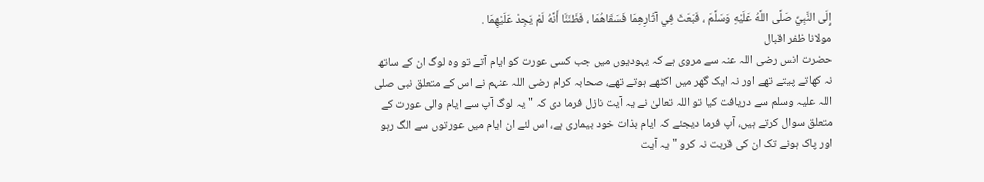إِلَى النَّبِيِّ صَلَّى اللَّهُ عَلَيْهِ وَسَلَّمَ ، فَبَعَثَ فِي آثَارِهِمَا فَسَقَاهُمَا ، فَظَنَنَّا أَنَّهُ لَمْ يَجِدْ عَلَيْهِمَا .
مولانا ظفر اقبال
حضرت انس رضی اللہ عنہ سے مروی ہے کہ یہودیوں میں جب کسی عورت کو ایام آتے تو وہ لوگ ان کے ساتھ نہ کھاتے پیتے تھے اور نہ ایک گھر میں اکٹھے ہوتے تھے، صحابہ کرام رضی اللہ عنہم نے اس کے متعلق نبی صلی اللہ علیہ وسلم سے دریافت کیا تو اللہ تعالیٰ نے یہ آیت نازل فرما دی کہ " یہ لوگ آپ سے ایام والی عورت کے متعلق سوال کرتے ہیں، آپ فرما دیجئے کہ ایام بذات خود بیماری ہے، اس لئے ان ایام میں عورتوں سے الگ رہو اور پاک ہونے تک ان کی قربت نہ کرو " یہ آیت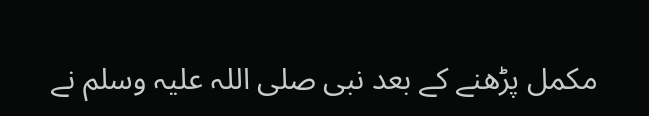مکمل پڑھنے کے بعد نبی صلی اللہ علیہ وسلم نے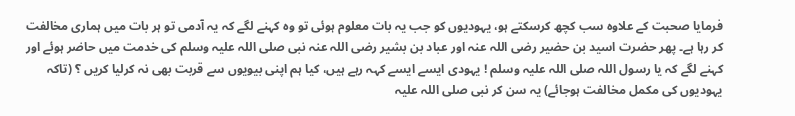فرمایا صحبت کے علاوہ سب کچھ کرسکتے ہو، یہودیوں کو جب یہ بات معلوم ہوئی تو وہ کہنے لگے کہ یہ آدمی تو ہر بات میں ہماری مخالفت کر رہا ہے۔ پھر حضرت اسید بن حضیر رضی اللہ عنہ اور عباد بن بشیر رضی اللہ عنہ نبی صلی اللہ علیہ وسلم کی خدمت میں حاضر ہوئے اور کہنے لگے کہ یا رسول اللہ صلی اللہ علیہ وسلم ! یہودی ایسے ایسے کہہ رہے ہیں، کیا ہم اپنی بیویوں سے قربت بھی نہ کرلیا کریں ؟ (تاکہ یہودیوں کی مکمل مخالفت ہوجائے) یہ سن کر نبی صلی اللہ علیہ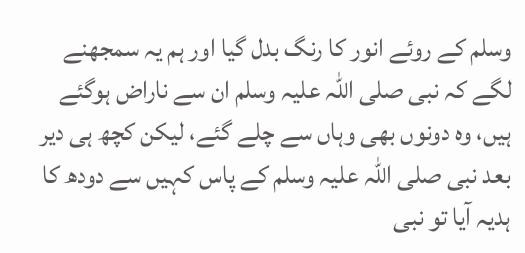وسلم کے روئے انور کا رنگ بدل گیا اور ہم یہ سمجھنے لگے کہ نبی صلی اللہ علیہ وسلم ان سے ناراض ہوگئے ہیں، وہ دونوں بھی وہاں سے چلے گئے، لیکن کچھ ہی دیر بعد نبی صلی اللہ علیہ وسلم کے پاس کہیں سے دودھ کا ہدیہ آیا تو نبی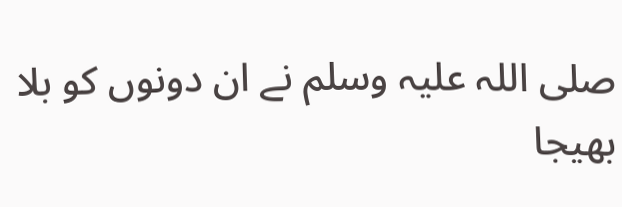صلی اللہ علیہ وسلم نے ان دونوں کو بلا بھیجا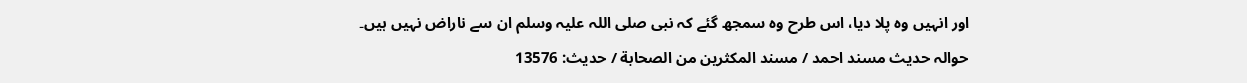اور انہیں وہ پلا دیا، اس طرح وہ سمجھ گئے کہ نبی صلی اللہ علیہ وسلم ان سے ناراض نہیں ہیں۔
حوالہ حدیث مسند احمد / مسند المكثرين من الصحابة / حدیث: 13576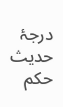درجۂ حدیث حکم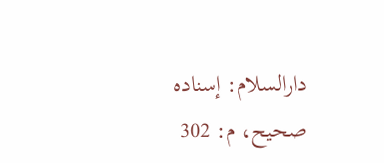دارالسلام: إسناده صحيح، م: 302